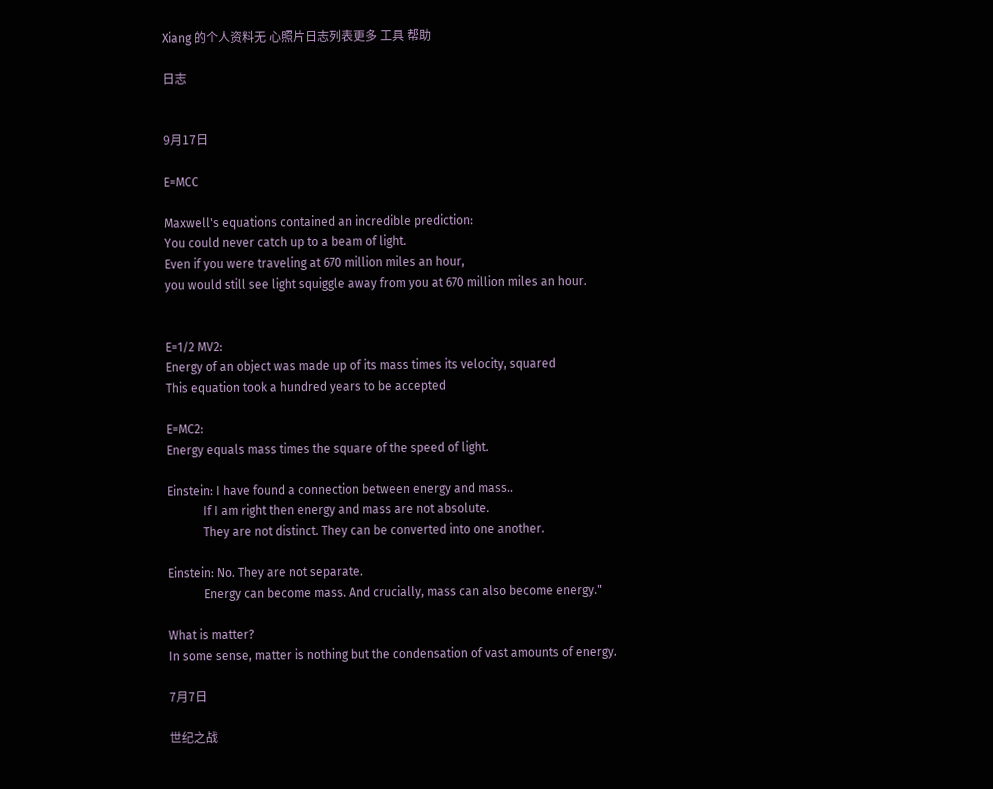Xiang 的个人资料无 心照片日志列表更多 工具 帮助

日志


9月17日

E=MCC

Maxwell's equations contained an incredible prediction:
You could never catch up to a beam of light.
Even if you were traveling at 670 million miles an hour,
you would still see light squiggle away from you at 670 million miles an hour.


E=1/2 MV2:
Energy of an object was made up of its mass times its velocity, squared
This equation took a hundred years to be accepted

E=MC2:
Energy equals mass times the square of the speed of light.

Einstein: I have found a connection between energy and mass..
            If I am right then energy and mass are not absolute.
            They are not distinct. They can be converted into one another.

Einstein: No. They are not separate.
            Energy can become mass. And crucially, mass can also become energy."

What is matter?
In some sense, matter is nothing but the condensation of vast amounts of energy.

7月7日

世纪之战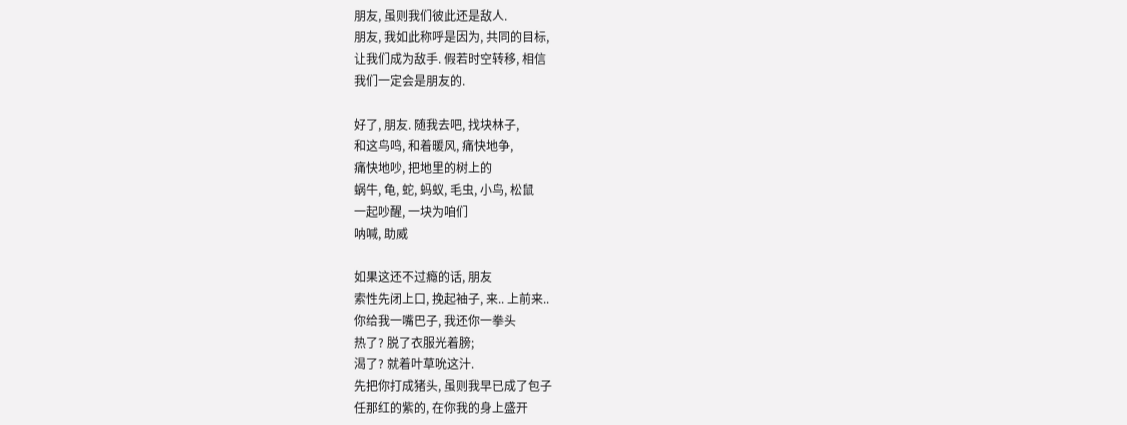朋友, 虽则我们彼此还是敌人.
朋友, 我如此称呼是因为, 共同的目标,
让我们成为敌手. 假若时空转移, 相信
我们一定会是朋友的.

好了, 朋友. 随我去吧, 找块林子,
和这鸟鸣, 和着暖风, 痛快地争,
痛快地吵, 把地里的树上的
蜗牛, 龟, 蛇, 蚂蚁, 毛虫, 小鸟, 松鼠
一起吵醒, 一块为咱们
呐喊, 助威

如果这还不过瘾的话, 朋友
索性先闭上口, 挽起袖子, 来.. 上前来..
你给我一嘴巴子, 我还你一拳头
热了? 脱了衣服光着膀;
渴了? 就着叶草吮这汁.
先把你打成猪头, 虽则我早已成了包子
任那红的紫的, 在你我的身上盛开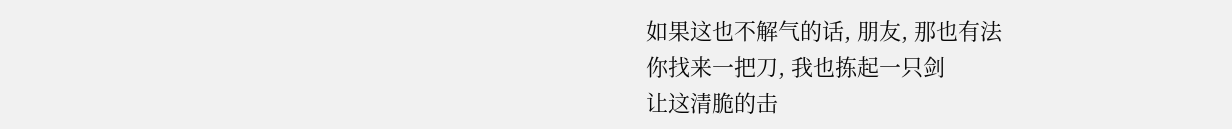如果这也不解气的话, 朋友, 那也有法
你找来一把刀, 我也拣起一只剑
让这清脆的击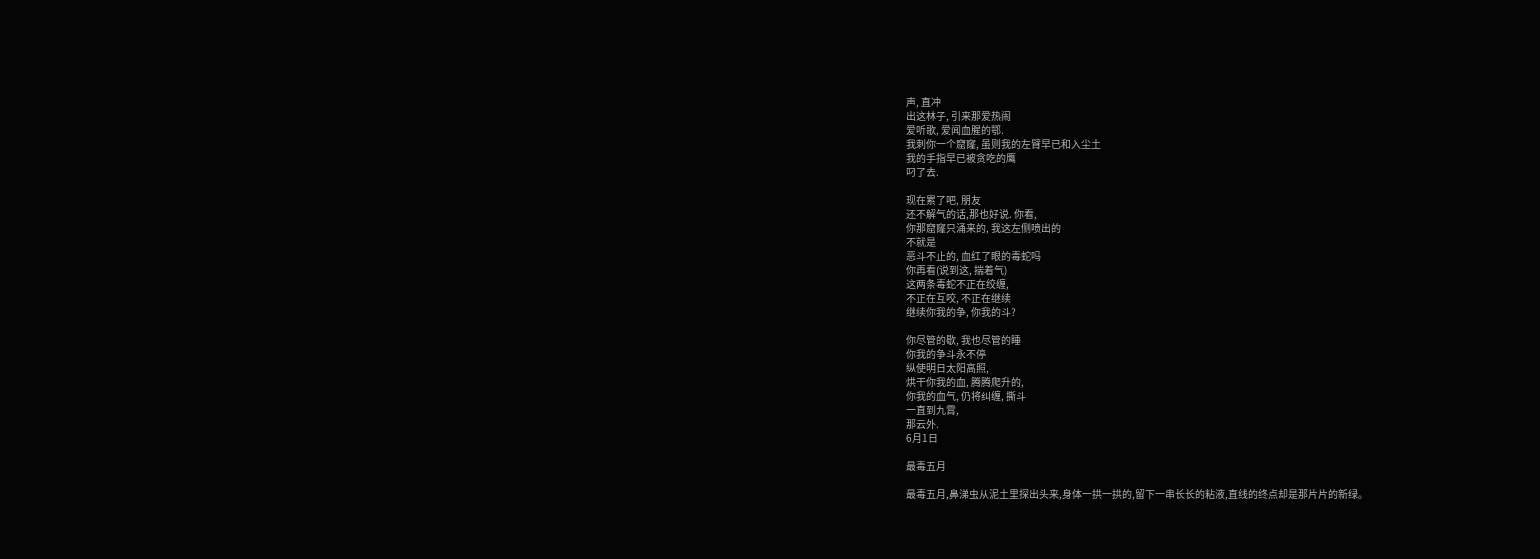声, 直冲
出这林子, 引来那爱热闹
爱听歌, 爱闻血腥的鄂.
我刺你一个窟窿, 虽则我的左臂早已和入尘土
我的手指早已被贪吃的鹰
叼了去.

现在累了吧, 朋友
还不解气的话,那也好说. 你看,
你那窟窿只涌来的, 我这左侧喷出的
不就是
恶斗不止的, 血红了眼的毒蛇吗
你再看(说到这, 揣着气)
这两条毒蛇不正在绞缠,
不正在互咬, 不正在继续
继续你我的争, 你我的斗?

你尽管的歇, 我也尽管的睡
你我的争斗永不停
纵使明日太阳高照,
烘干你我的血, 腾腾爬升的,
你我的血气, 仍将纠缠, 撕斗
一直到九霄,
那云外.
6月1日

最毒五月

最毒五月,鼻涕虫从泥土里探出头来,身体一拱一拱的,留下一串长长的粘液,直线的终点却是那片片的新绿。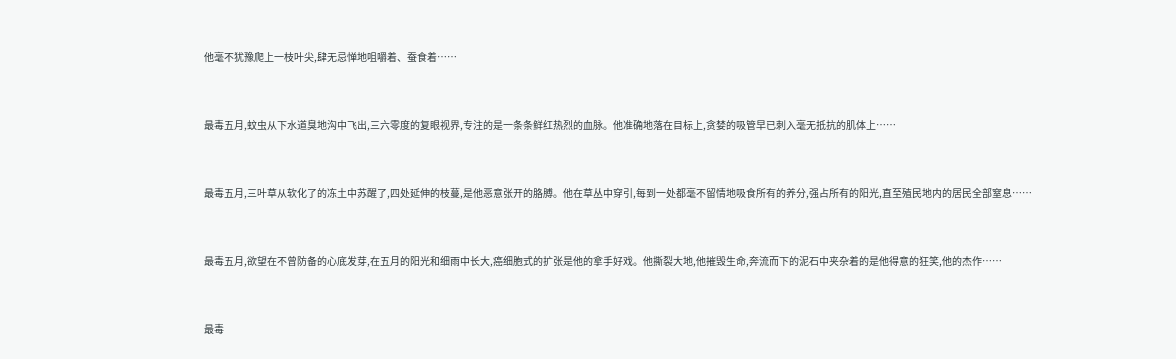他毫不犹豫爬上一枝叶尖,肆无忌惮地咀嚼着、蚕食着……



最毒五月,蚊虫从下水道臭地沟中飞出,三六零度的复眼视界,专注的是一条条鲜红热烈的血脉。他准确地落在目标上,贪婪的吸管早已刺入毫无抵抗的肌体上……



最毒五月,三叶草从软化了的冻土中苏醒了,四处延伸的枝蔓,是他恶意张开的胳膊。他在草丛中穿引,每到一处都毫不留情地吸食所有的养分,强占所有的阳光,直至殖民地内的居民全部窒息……



最毒五月,欲望在不曾防备的心底发芽,在五月的阳光和细雨中长大,癌细胞式的扩张是他的拿手好戏。他撕裂大地,他摧毁生命,奔流而下的泥石中夹杂着的是他得意的狂笑,他的杰作……



最毒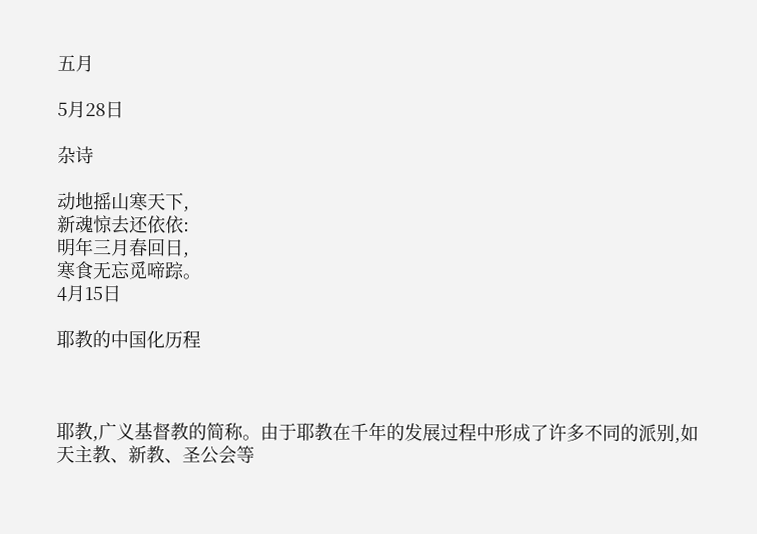五月

5月28日

杂诗

动地摇山寒天下,
新魂惊去还依依:
明年三月春回日,
寒食无忘觅啼踪。
4月15日

耶教的中国化历程



耶教,广义基督教的简称。由于耶教在千年的发展过程中形成了许多不同的派别,如天主教、新教、圣公会等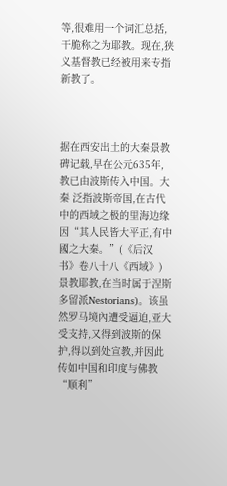等,很难用一个词汇总括,干脆称之为耶教。现在,狭义基督教已经被用来专指新教了。



据在西安出土的大秦景教碑记载,早在公元635年,教已由波斯传入中国。大秦 泛指波斯帝国,在古代中的西域之极的里海边缘因“其人民皆大平正,有中國之大秦。”(《后汉书》卷八十八《西域》)景教耶教,在当时属于涅斯多留派Nestorians)。该虽然罗马境內遭受逼迫,亚大受支持,又得到波斯的保护,得以到处宣教,并因此传如中国和印度与佛教“顺利”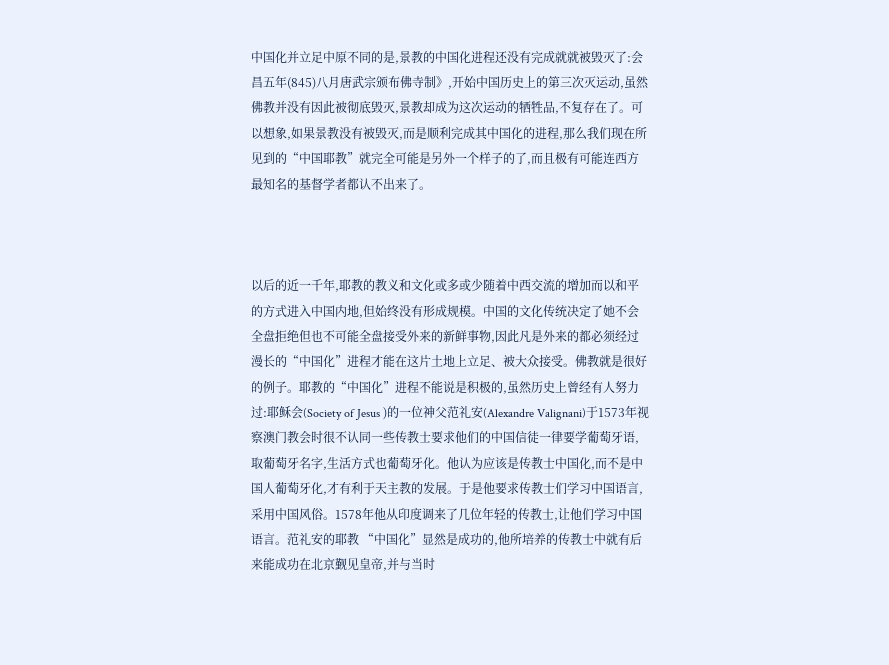中国化并立足中原不同的是,景教的中国化进程还没有完成就就被毁灭了:会昌五年(845)八月唐武宗颁布佛寺制》,开始中国历史上的第三次灭运动,虽然佛教并没有因此被彻底毁灭,景教却成为这次运动的牺牲品,不复存在了。可以想象,如果景教没有被毁灭,而是顺利完成其中国化的进程,那么我们现在所见到的“中国耶教”就完全可能是另外一个样子的了,而且极有可能连西方最知名的基督学者都认不出来了。



以后的近一千年,耶教的教义和文化或多或少随着中西交流的增加而以和平的方式进入中国内地,但始终没有形成规模。中国的文化传统决定了她不会全盘拒绝但也不可能全盘接受外来的新鲜事物,因此凡是外来的都必须经过漫长的“中国化”进程才能在这片土地上立足、被大众接受。佛教就是很好的例子。耶教的“中国化”进程不能说是积极的,虽然历史上曾经有人努力过:耶稣会(Society of Jesus )的一位神父范礼安(Alexandre Valignani)于1573年视察澳门教会时很不认同一些传教士要求他们的中国信徒一律要学葡萄牙语,取葡萄牙名字,生活方式也葡萄牙化。他认为应该是传教士中国化,而不是中国人葡萄牙化,才有利于天主教的发展。于是他要求传教士们学习中国语言,采用中国风俗。1578年他从印度调来了几位年轻的传教士,让他们学习中国语言。范礼安的耶教 “中国化”显然是成功的,他所培养的传教士中就有后来能成功在北京觐见皇帝,并与当时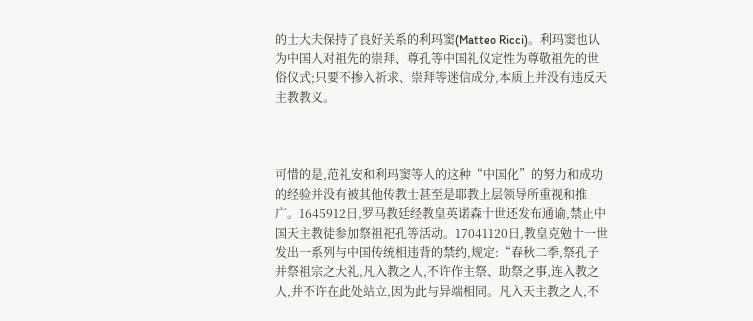的士大夫保持了良好关系的利玛窦(Matteo Ricci)。利玛窦也认为中国人对祖先的崇拜、尊孔等中国礼仪定性为尊敬祖先的世俗仪式;只要不掺入祈求、崇拜等迷信成分,本质上并没有违反天主教教义。



可惜的是,范礼安和利玛窦等人的这种“中国化”的努力和成功的经验并没有被其他传教士甚至是耶教上层领导所重视和推广。1645912日,罗马教廷经教皇英诺森十世还发布通谕,禁止中国天主教徒参加祭祖祀孔等活动。17041120日,教皇克勉十一世发出一系列与中国传统相违背的禁约,规定:“春秋二季,祭孔子并祭祖宗之大礼,凡入教之人,不许作主祭、助祭之事,连入教之人,并不许在此处站立,因为此与异端相同。凡入天主教之人,不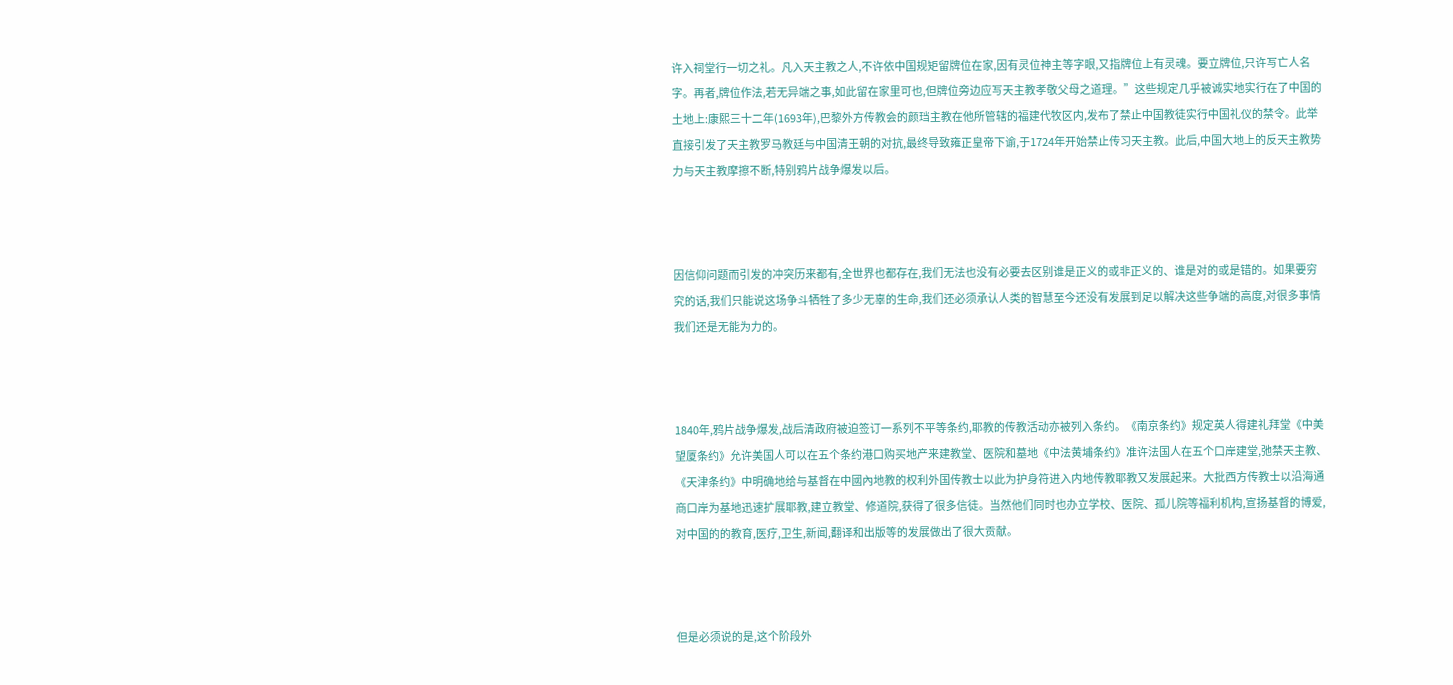许入祠堂行一切之礼。凡入天主教之人,不许依中国规矩留牌位在家,因有灵位神主等字眼,又指牌位上有灵魂。要立牌位,只许写亡人名字。再者,牌位作法,若无异端之事,如此留在家里可也,但牌位旁边应写天主教孝敬父母之道理。”这些规定几乎被诚实地实行在了中国的土地上:康熙三十二年(1693年),巴黎外方传教会的颜珰主教在他所管辖的福建代牧区内,发布了禁止中国教徒实行中国礼仪的禁令。此举直接引发了天主教罗马教廷与中国清王朝的对抗,最终导致雍正皇帝下谕,于1724年开始禁止传习天主教。此后,中国大地上的反天主教势力与天主教摩擦不断,特别鸦片战争爆发以后。



因信仰问题而引发的冲突历来都有,全世界也都存在,我们无法也没有必要去区别谁是正义的或非正义的、谁是对的或是错的。如果要穷究的话,我们只能说这场争斗牺牲了多少无辜的生命,我们还必须承认人类的智慧至今还没有发展到足以解决这些争端的高度,对很多事情我们还是无能为力的。



1840年,鸦片战争爆发,战后清政府被迫签订一系列不平等条约,耶教的传教活动亦被列入条约。《南京条约》规定英人得建礼拜堂《中美望厦条约》允许美国人可以在五个条约港口购买地产来建教堂、医院和墓地《中法黄埔条约》准许法国人在五个口岸建堂,弛禁天主教、《天津条约》中明确地给与基督在中國內地教的权利外国传教士以此为护身符进入内地传教耶教又发展起来。大批西方传教士以沿海通商口岸为基地迅速扩展耶教,建立教堂、修道院,获得了很多信徒。当然他们同时也办立学校、医院、孤儿院等福利机构,宣扬基督的博爱,对中国的的教育,医疗,卫生,新闻,翻译和出版等的发展做出了很大贡献。



但是必须说的是,这个阶段外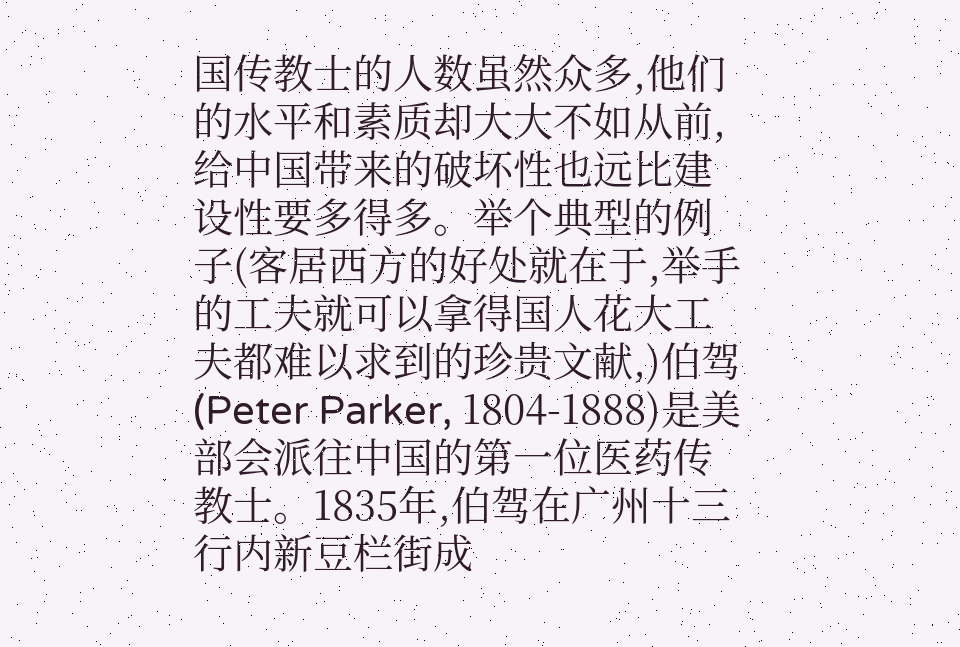国传教士的人数虽然众多,他们的水平和素质却大大不如从前,给中国带来的破坏性也远比建设性要多得多。举个典型的例子(客居西方的好处就在于,举手的工夫就可以拿得国人花大工夫都难以求到的珍贵文献,)伯驾(Peter Parker, 1804-1888)是美部会派往中国的第一位医药传教士。1835年,伯驾在广州十三行内新豆栏街成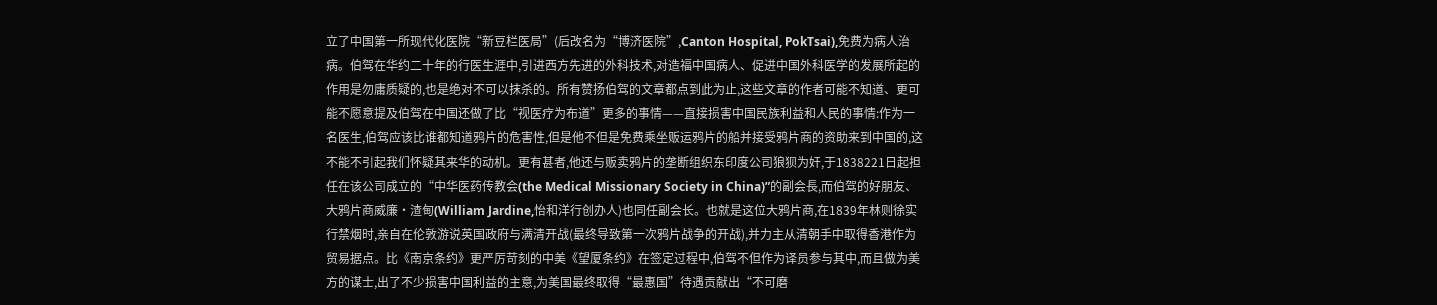立了中国第一所现代化医院“新豆栏医局”(后改名为“博济医院”,Canton Hospital, PokTsai),免费为病人治病。伯驾在华约二十年的行医生涯中,引进西方先进的外科技术,对造福中国病人、促进中国外科医学的发展所起的作用是勿庸质疑的,也是绝对不可以抹杀的。所有赞扬伯驾的文章都点到此为止,这些文章的作者可能不知道、更可能不愿意提及伯驾在中国还做了比“视医疗为布道”更多的事情——直接损害中国民族利益和人民的事情:作为一名医生,伯驾应该比谁都知道鸦片的危害性,但是他不但是免费乘坐贩运鸦片的船并接受鸦片商的资助来到中国的,这不能不引起我们怀疑其来华的动机。更有甚者,他还与贩卖鸦片的垄断组织东印度公司狼狈为奸,于1838221日起担任在该公司成立的“中华医药传教会(the Medical Missionary Society in China)”的副会長,而伯驾的好朋友、大鸦片商威廉·渣甸(William Jardine,怡和洋行创办人)也同任副会长。也就是这位大鸦片商,在1839年林则徐实行禁烟时,亲自在伦敦游说英国政府与满清开战(最终导致第一次鸦片战争的开战),并力主从清朝手中取得香港作为贸易据点。比《南京条约》更严厉苛刻的中美《望厦条约》在签定过程中,伯驾不但作为译员参与其中,而且做为美方的谋士,出了不少损害中国利益的主意,为美国最终取得“最惠国”待遇贡献出“不可磨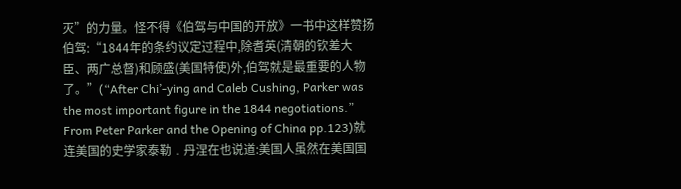灭”的力量。怪不得《伯驾与中国的开放》一书中这样赞扬伯驾:“1844年的条约议定过程中,除耆英(清朝的钦差大臣、两广总督)和顾盛(美国特使)外,伯驾就是最重要的人物了。”(“After Chi’-ying and Caleb Cushing, Parker was the most important figure in the 1844 negotiations.” From Peter Parker and the Opening of China pp.123)就连美国的史学家泰勒﹒丹涅在也说道:美国人虽然在美国国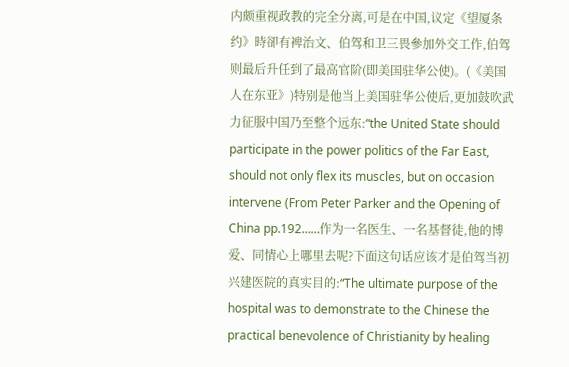内颇重视政教的完全分离,可是在中国,议定《望厦条约》時卻有裨治文、伯驾和卫三畏參加外交工作,伯驾则最后升任到了最高官阶(即美国驻华公使)。(《美国人在东亚》)特别是他当上美国驻华公使后,更加鼓吹武力征服中国乃至整个远东:“the United State should participate in the power politics of the Far East, should not only flex its muscles, but on occasion intervene (From Peter Parker and the Opening of China pp.192……作为一名医生、一名基督徒,他的博爱、同情心上哪里去呢?下面这句话应该才是伯驾当初兴建医院的真实目的:“The ultimate purpose of the hospital was to demonstrate to the Chinese the practical benevolence of Christianity by healing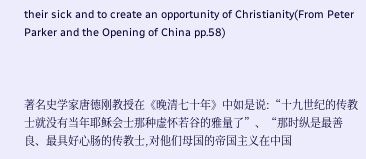their sick and to create an opportunity of Christianity(From Peter Parker and the Opening of China pp.58)



著名史学家唐德刚教授在《晚清七十年》中如是说:“十九世纪的传教士就没有当年耶稣会士那种虚怀若谷的雅量了”、“那时纵是最善良、最具好心肠的传教士,对他们母国的帝国主义在中国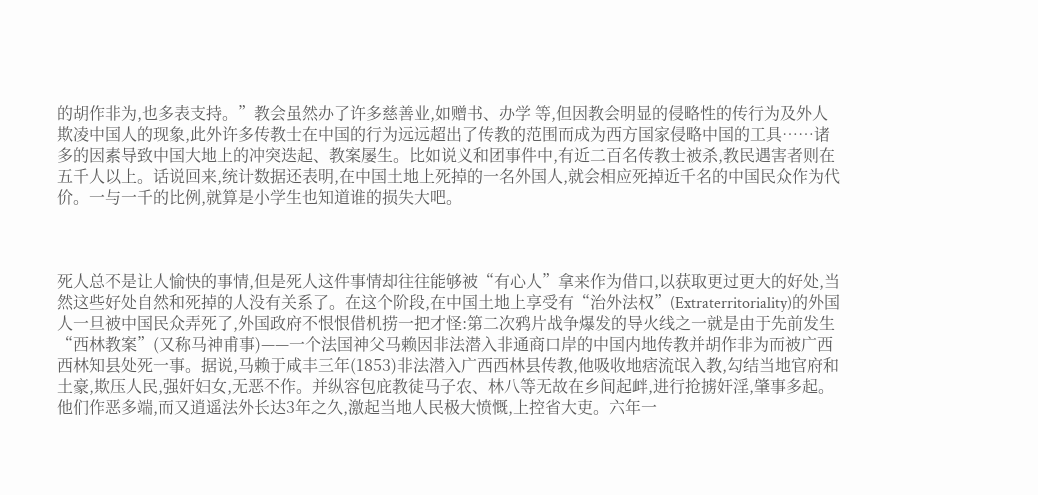的胡作非为,也多表支持。”教会虽然办了许多慈善业,如赠书、办学 等,但因教会明显的侵略性的传行为及外人欺凌中国人的现象,此外许多传教士在中国的行为远远超出了传教的范围而成为西方国家侵略中国的工具……诸多的因素导致中国大地上的冲突迭起、教案屡生。比如说义和团事件中,有近二百名传教士被杀,教民遇害者则在五千人以上。话说回来,统计数据还表明,在中国土地上死掉的一名外国人,就会相应死掉近千名的中国民众作为代价。一与一千的比例,就算是小学生也知道谁的损失大吧。



死人总不是让人愉快的事情,但是死人这件事情却往往能够被“有心人”拿来作为借口,以获取更过更大的好处,当然这些好处自然和死掉的人没有关系了。在这个阶段,在中国土地上享受有“治外法权”(Extraterritoriality)的外国人一旦被中国民众弄死了,外国政府不恨恨借机捞一把才怪:第二次鸦片战争爆发的导火线之一就是由于先前发生“西林教案”(又称马神甫事)——一个法国神父马赖因非法潜入非通商口岸的中国内地传教并胡作非为而被广西西林知县处死一事。据说,马赖于咸丰三年(1853)非法潜入广西西林县传教,他吸收地痞流氓入教,勾结当地官府和土豪,欺压人民,强奸妇女,无恶不作。并纵容包庇教徒马子农、林八等无故在乡间起衅,进行抢掳奸淫,肇事多起。他们作恶多端,而又逍遥法外长达3年之久,激起当地人民极大愤慨,上控省大吏。六年一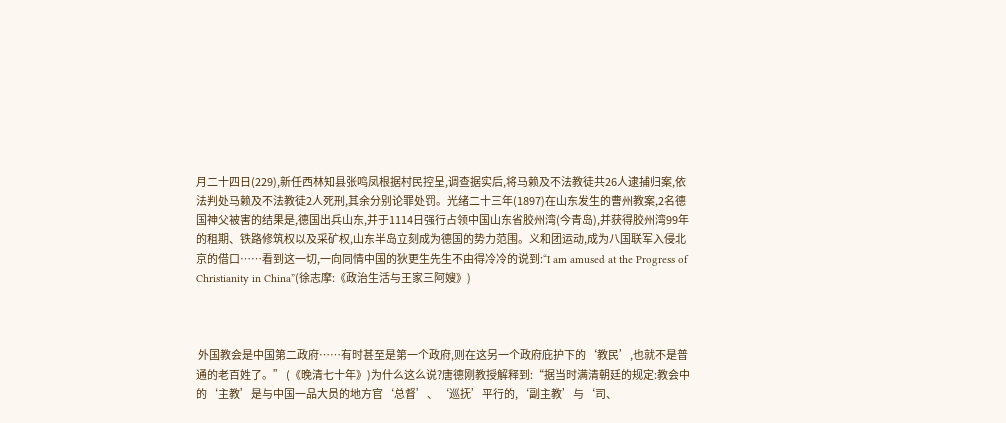月二十四日(229),新任西林知县张鸣凤根据村民控呈,调查据实后,将马赖及不法教徒共26人逮捕归案,依法判处马赖及不法教徒2人死刑,其余分别论罪处罚。光绪二十三年(1897)在山东发生的曹州教案,2名德国神父被害的结果是,德国出兵山东,并于1114日强行占领中国山东省胶州湾(今青岛),并获得胶州湾99年的租期、铁路修筑权以及采矿权,山东半岛立刻成为德国的势力范围。义和团运动,成为八国联军入侵北京的借口……看到这一切,一向同情中国的狄更生先生不由得冷冷的说到:“I am amused at the Progress of Christianity in China”(徐志摩:《政治生活与王家三阿嫂》)



 外国教会是中国第二政府……有时甚至是第一个政府,则在这另一个政府庇护下的‘教民’,也就不是普通的老百姓了。” (《晚清七十年》)为什么这么说?唐德刚教授解释到:“据当时满清朝廷的规定:教会中的‘主教’是与中国一品大员的地方官‘总督’、‘巡抚’平行的,‘副主教’与‘司、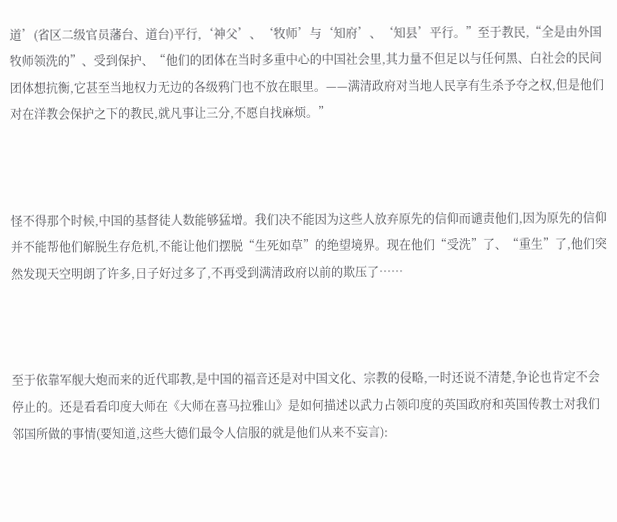道’(省区二级官员藩台、道台)平行,‘神父’、‘牧师’与‘知府’、‘知县’平行。”至于教民,“全是由外国牧师领洗的”、受到保护、“他们的团体在当时多重中心的中国社会里,其力量不但足以与任何黑、白社会的民间团体想抗衡,它甚至当地权力无边的各级鸦门也不放在眼里。——满清政府对当地人民享有生杀予夺之权,但是他们对在洋教会保护之下的教民,就凡事让三分,不愿自找麻烦。”



怪不得那个时候,中国的基督徒人数能够猛增。我们决不能因为这些人放弃原先的信仰而谴责他们,因为原先的信仰并不能帮他们解脱生存危机,不能让他们摆脱“生死如草”的绝望境界。现在他们“受洗”了、“重生”了,他们突然发现天空明朗了许多,日子好过多了,不再受到满清政府以前的欺压了……



至于依靠军舰大炮而来的近代耶教,是中国的福音还是对中国文化、宗教的侵略,一时还说不清楚,争论也肯定不会停止的。还是看看印度大师在《大师在喜马拉雅山》是如何描述以武力占领印度的英国政府和英国传教士对我们邻国所做的事情(要知道,这些大德们最令人信服的就是他们从来不妄言):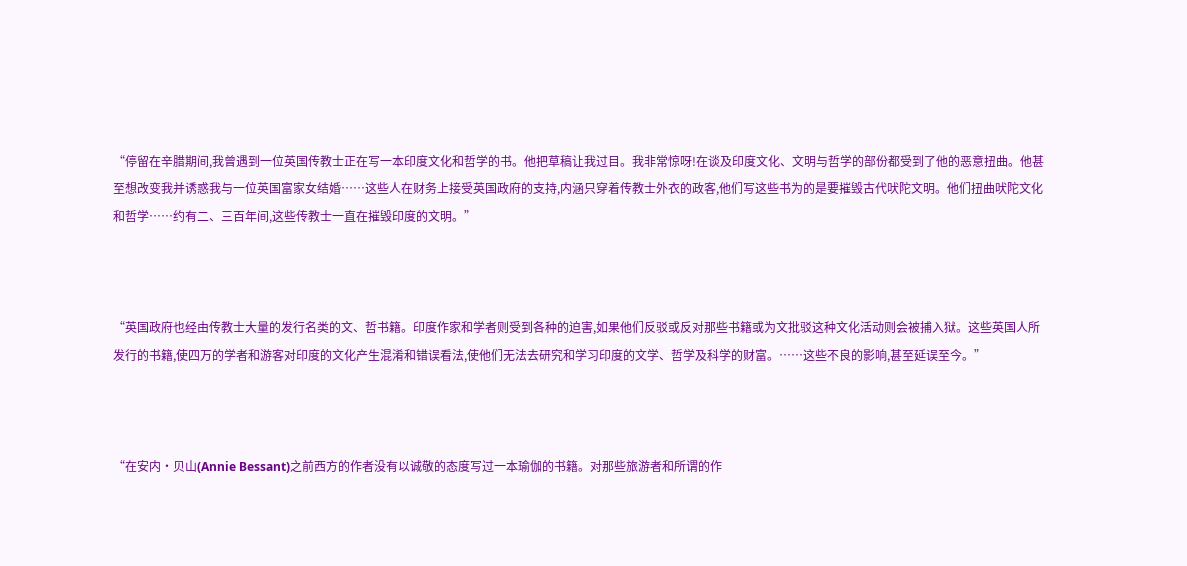“停留在辛腊期间,我曾遇到一位英国传教士正在写一本印度文化和哲学的书。他把草稿让我过目。我非常惊呀!在谈及印度文化、文明与哲学的部份都受到了他的恶意扭曲。他甚至想改变我并诱惑我与一位英国富家女结婚……这些人在财务上接受英国政府的支持,内涵只穿着传教士外衣的政客,他们写这些书为的是要摧毁古代吠陀文明。他们扭曲吠陀文化和哲学……约有二、三百年间,这些传教士一直在摧毁印度的文明。”



“英国政府也经由传教士大量的发行名类的文、哲书籍。印度作家和学者则受到各种的迫害,如果他们反驳或反对那些书籍或为文批驳这种文化活动则会被捕入狱。这些英国人所发行的书籍,使四万的学者和游客对印度的文化产生混淆和错误看法,使他们无法去研究和学习印度的文学、哲学及科学的财富。……这些不良的影响,甚至延误至今。”



“在安内·贝山(Annie Bessant)之前西方的作者没有以诚敬的态度写过一本瑜伽的书籍。对那些旅游者和所谓的作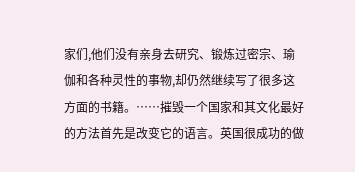家们,他们没有亲身去研究、锻炼过密宗、瑜伽和各种灵性的事物,却仍然继续写了很多这方面的书籍。……摧毁一个国家和其文化最好的方法首先是改变它的语言。英国很成功的做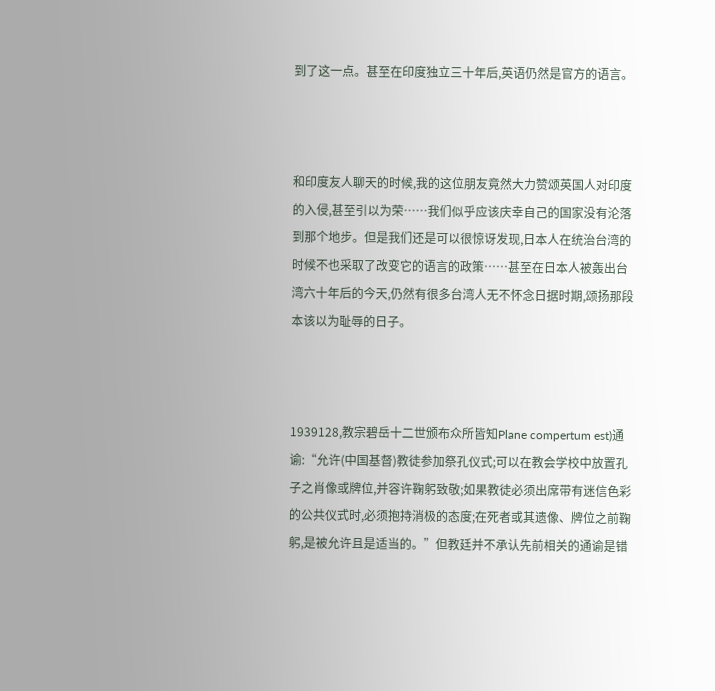到了这一点。甚至在印度独立三十年后,英语仍然是官方的语言。



和印度友人聊天的时候,我的这位朋友竟然大力赞颂英国人对印度的入侵,甚至引以为荣……我们似乎应该庆幸自己的国家没有沦落到那个地步。但是我们还是可以很惊讶发现,日本人在统治台湾的时候不也采取了改变它的语言的政策……甚至在日本人被轰出台湾六十年后的今天,仍然有很多台湾人无不怀念日据时期,颂扬那段本该以为耻辱的日子。



1939128,教宗碧岳十二世颁布众所皆知Plane compertum est)通谕:“允许(中国基督)教徒参加祭孔仪式;可以在教会学校中放置孔子之肖像或牌位,并容许鞠躬致敬;如果教徒必须出席带有迷信色彩的公共仪式时,必须抱持消极的态度;在死者或其遗像、牌位之前鞠躬,是被允许且是适当的。”但教廷并不承认先前相关的通谕是错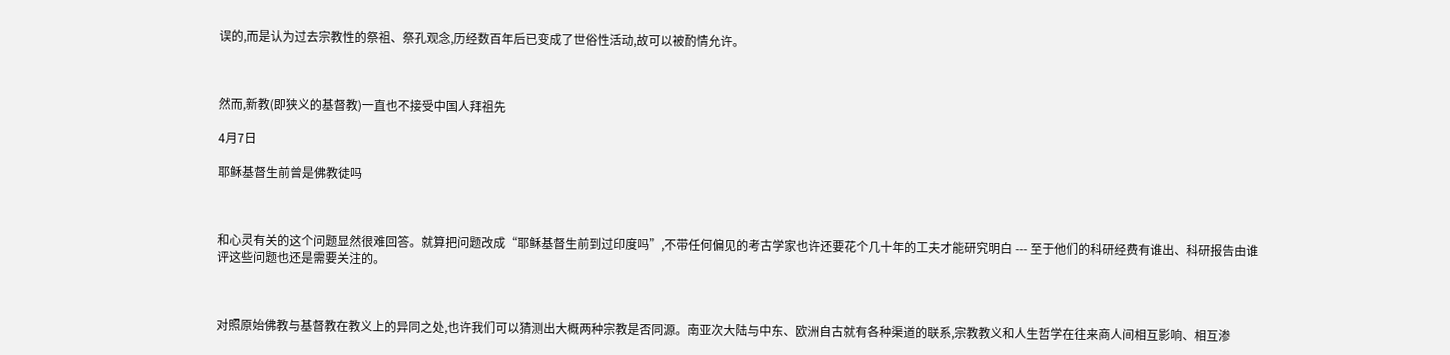误的,而是认为过去宗教性的祭祖、祭孔观念,历经数百年后已变成了世俗性活动,故可以被酌情允许。



然而,新教(即狭义的基督教)一直也不接受中国人拜祖先

4月7日

耶稣基督生前曾是佛教徒吗



和心灵有关的这个问题显然很难回答。就算把问题改成“耶稣基督生前到过印度吗”,不带任何偏见的考古学家也许还要花个几十年的工夫才能研究明白 --- 至于他们的科研经费有谁出、科研报告由谁评这些问题也还是需要关注的。



对照原始佛教与基督教在教义上的异同之处,也许我们可以猜测出大概两种宗教是否同源。南亚次大陆与中东、欧洲自古就有各种渠道的联系,宗教教义和人生哲学在往来商人间相互影响、相互渗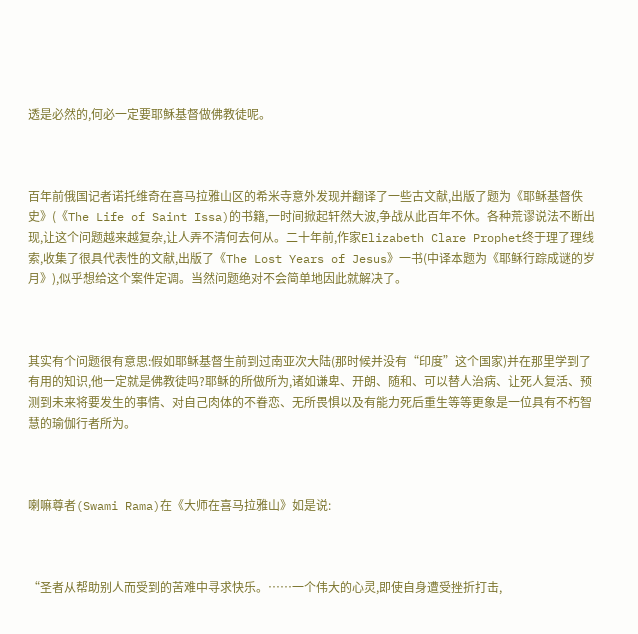透是必然的,何必一定要耶穌基督做佛教徒呢。



百年前俄国记者诺托维奇在喜马拉雅山区的希米寺意外发现并翻译了一些古文献,出版了题为《耶稣基督佚史》(《The Life of Saint Issa)的书籍,一时间掀起轩然大波,争战从此百年不休。各种荒谬说法不断出现,让这个问题越来越复杂,让人弄不清何去何从。二十年前,作家Elizabeth Clare Prophet终于理了理线索,收集了很具代表性的文献,出版了《The Lost Years of Jesus》一书(中译本题为《耶稣行踪成谜的岁月》),似乎想给这个案件定调。当然问题绝对不会简单地因此就解决了。



其实有个问题很有意思:假如耶稣基督生前到过南亚次大陆(那时候并没有“印度”这个国家)并在那里学到了有用的知识,他一定就是佛教徒吗?耶稣的所做所为,诸如谦卑、开朗、随和、可以替人治病、让死人复活、预测到未来将要发生的事情、对自己肉体的不眷恋、无所畏惧以及有能力死后重生等等更象是一位具有不朽智慧的瑜伽行者所为。



喇嘛尊者(Swami Rama)在《大师在喜马拉雅山》如是说:



“圣者从帮助别人而受到的苦难中寻求快乐。……一个伟大的心灵,即使自身遭受挫折打击,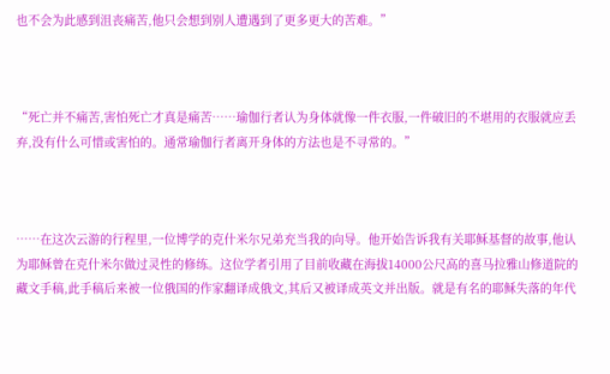也不会为此感到沮丧痛苦,他只会想到别人遭遇到了更多更大的苦难。”



“死亡并不痛苦,害怕死亡才真是痛苦……瑜伽行者认为身体就像一件衣服,一件破旧的不堪用的衣服就应丢弃,没有什么可惜或害怕的。通常瑜伽行者离开身体的方法也是不寻常的。”



……在这次云游的行程里,一位博学的克什米尔兄弟充当我的向导。他开始告诉我有关耶稣基督的故事,他认为耶稣曾在克什米尔做过灵性的修练。这位学者引用了目前收藏在海拔14000公尺高的喜马拉雅山修道院的藏文手稿,此手稿后来被一位俄国的作家翻译成俄文,其后又被译成英文并出版。就是有名的耶稣失落的年代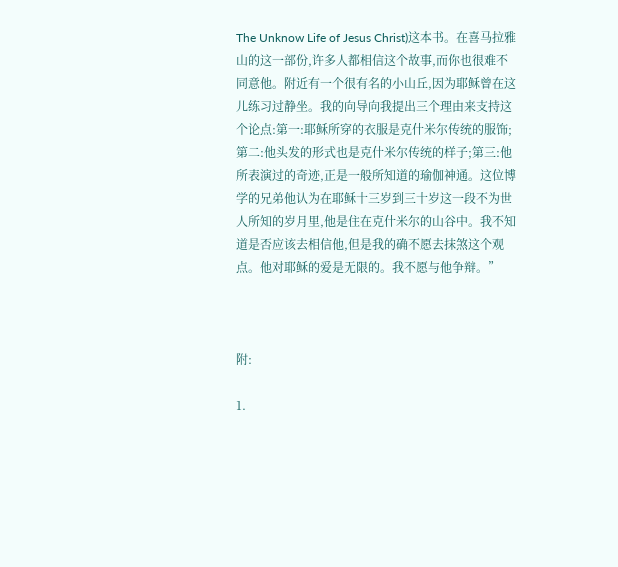The Unknow Life of Jesus Christ)这本书。在喜马拉雅山的这一部份,许多人都相信这个故事,而你也很难不同意他。附近有一个很有名的小山丘,因为耶稣曾在这儿练习过静坐。我的向导向我提出三个理由来支持这个论点:第一:耶稣所穿的衣服是克什米尔传统的服饰;第二:他头发的形式也是克什米尔传统的样子;第三:他所表演过的奇迹,正是一般所知道的瑜伽神通。这位博学的兄弟他认为在耶稣十三岁到三十岁这一段不为世人所知的岁月里,他是住在克什米尔的山谷中。我不知道是否应该去相信他,但是我的确不愿去抹煞这个观点。他对耶稣的爱是无限的。我不愿与他争辩。”



附:

1.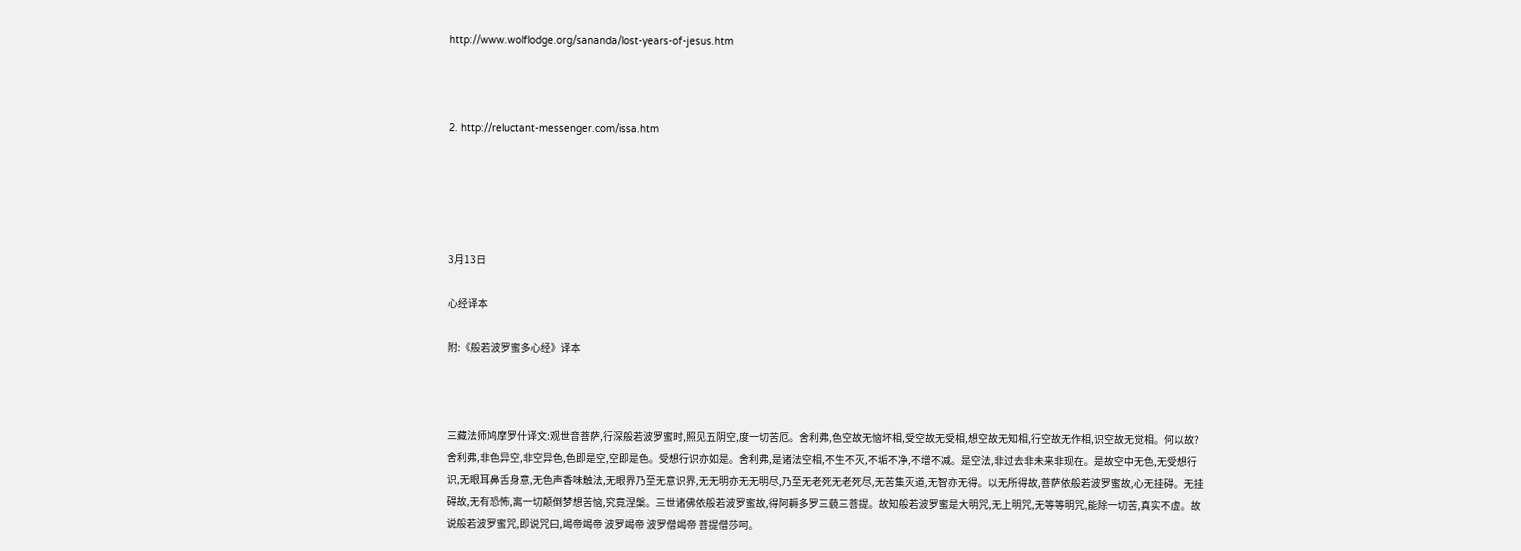http://www.wolflodge.org/sananda/lost-years-of-jesus.htm



2. http://reluctant-messenger.com/issa.htm





3月13日

心经译本

附:《般若波罗蜜多心经》译本



三藏法师鸠摩罗什译文:观世音菩萨,行深般若波罗蜜时,照见五阴空,度一切苦厄。舍利弗,色空故无恼坏相,受空故无受相,想空故无知相,行空故无作相,识空故无觉相。何以故?舍利弗,非色异空,非空异色,色即是空,空即是色。受想行识亦如是。舍利弗,是诸法空相,不生不灭,不垢不净,不增不减。是空法,非过去非未来非现在。是故空中无色,无受想行识,无眼耳鼻舌身意,无色声香味触法,无眼界乃至无意识界,无无明亦无无明尽,乃至无老死无老死尽,无苦集灭道,无智亦无得。以无所得故,菩萨依般若波罗蜜故,心无挂碍。无挂碍故,无有恐怖,离一切颠倒梦想苦恼,究竟涅槃。三世诸佛依般若波罗蜜故,得阿耨多罗三藐三菩提。故知般若波罗蜜是大明咒,无上明咒,无等等明咒,能除一切苦,真实不虚。故说般若波罗蜜咒,即说咒曰,竭帝竭帝 波罗竭帝 波罗僧竭帝 菩提僧莎呵。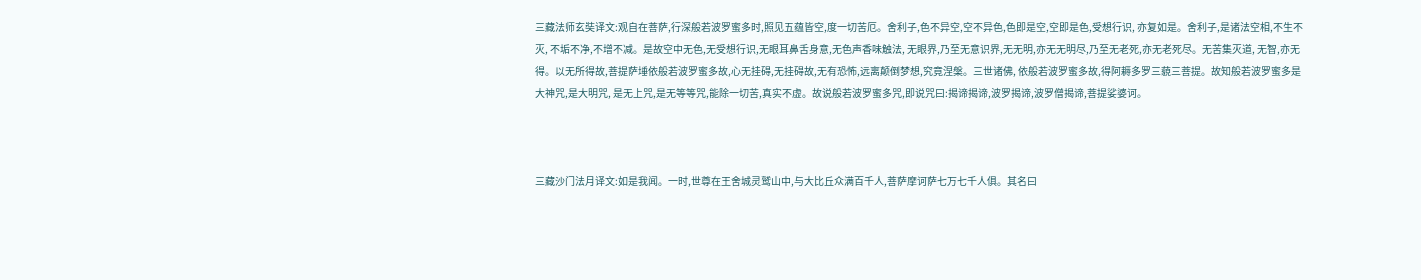三藏法师玄奘译文:观自在菩萨,行深般若波罗蜜多时,照见五蕴皆空,度一切苦厄。舍利子,色不异空,空不异色,色即是空,空即是色,受想行识, 亦复如是。舍利子,是诸法空相,不生不灭, 不垢不净,不增不减。是故空中无色,无受想行识,无眼耳鼻舌身意,无色声香味触法, 无眼界,乃至无意识界,无无明,亦无无明尽,乃至无老死,亦无老死尽。无苦集灭道, 无智,亦无得。以无所得故,菩提萨埵依般若波罗蜜多故,心无挂碍,无挂碍故,无有恐怖,远离颠倒梦想,究竟涅槃。三世诸佛, 依般若波罗蜜多故,得阿耨多罗三藐三菩提。故知般若波罗蜜多是大神咒,是大明咒, 是无上咒,是无等等咒,能除一切苦,真实不虚。故说般若波罗蜜多咒,即说咒曰:揭谛揭谛,波罗揭谛,波罗僧揭谛,菩提娑婆诃。



三藏沙门法月译文:如是我闻。一时,世尊在王舍城灵鹫山中,与大比丘众满百千人,菩萨摩诃萨七万七千人俱。其名曰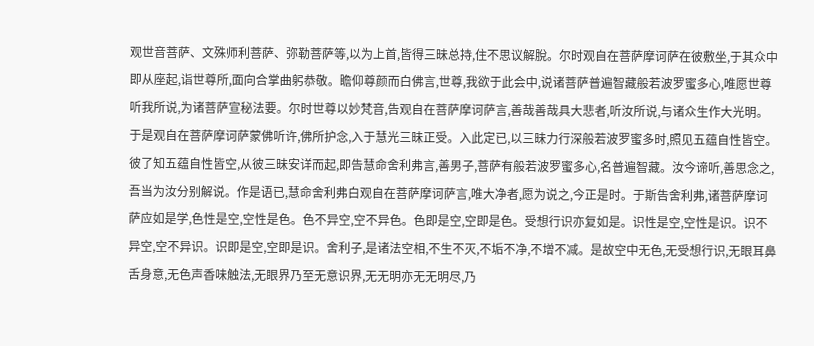观世音菩萨、文殊师利菩萨、弥勒菩萨等,以为上首,皆得三昧总持,住不思议解脫。尔时观自在菩萨摩诃萨在彼敷坐,于其众中即从座起,诣世尊所,面向合掌曲躬恭敬。瞻仰尊颜而白佛言,世尊,我欲于此会中,说诸菩萨普遍智藏般若波罗蜜多心,唯愿世尊听我所说,为诸菩萨宣秘法要。尔时世尊以妙梵音,告观自在菩萨摩诃萨言,善哉善哉具大悲者,听汝所说,与诸众生作大光明。于是观自在菩萨摩诃萨蒙佛听许,佛所护念,入于慧光三昧正受。入此定已,以三昧力行深般若波罗蜜多时,照见五蕴自性皆空。彼了知五蕴自性皆空,从彼三昧安详而起,即告慧命舍利弗言,善男子,菩萨有般若波罗蜜多心,名普遍智藏。汝今谛听,善思念之,吾当为汝分别解说。作是语已,慧命舍利弗白观自在菩萨摩诃萨言,唯大净者,愿为说之,今正是时。于斯告舍利弗,诸菩萨摩诃萨应如是学,色性是空,空性是色。色不异空,空不异色。色即是空,空即是色。受想行识亦复如是。识性是空,空性是识。识不异空,空不异识。识即是空,空即是识。舍利子,是诸法空相,不生不灭,不垢不净,不增不减。是故空中无色,无受想行识,无眼耳鼻舌身意,无色声香味触法,无眼界乃至无意识界,无无明亦无无明尽,乃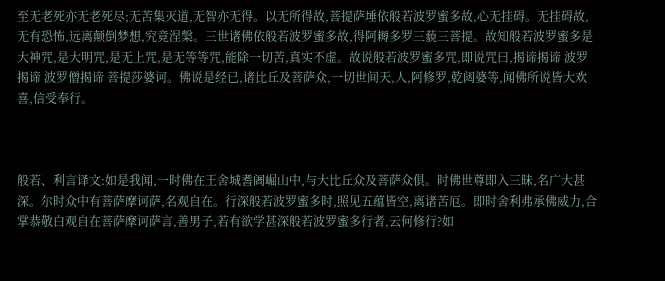至无老死亦无老死尽;无苦集灭道,无智亦无得。以无所得故,菩提萨埵依般若波罗蜜多故,心无挂碍。无挂碍故,无有恐怖,远离颠倒梦想,究竟涅槃。三世诸佛依般若波罗蜜多故,得阿耨多罗三藐三菩提。故知般若波罗蜜多是大神咒,是大明咒,是无上咒,是无等等咒,能除一切苦,真实不虚。故说般若波罗蜜多咒,即说咒曰,揭谛揭谛 波罗揭谛 波罗僧揭谛 菩提莎婆诃。佛说是经已,诸比丘及菩萨众,一切世间天,人,阿修罗,乾闼婆等,闻佛所说皆大欢喜,信受奉行。



般若、利言译文:如是我闻,一时佛在王舍城耆阇崛山中,与大比丘众及菩萨众俱。时佛世尊即入三昧,名广大甚深。尔时众中有菩萨摩诃萨,名观自在。行深般若波罗蜜多时,照见五蕴皆空,离诸苦厄。即时舍利弗承佛威力,合掌恭敬白观自在菩萨摩诃萨言,善男子,若有欲学甚深般若波罗蜜多行者,云何修行?如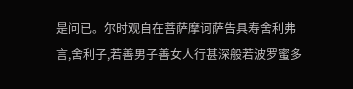是问已。尔时观自在菩萨摩诃萨告具寿舍利弗言,舍利子,若善男子善女人行甚深般若波罗蜜多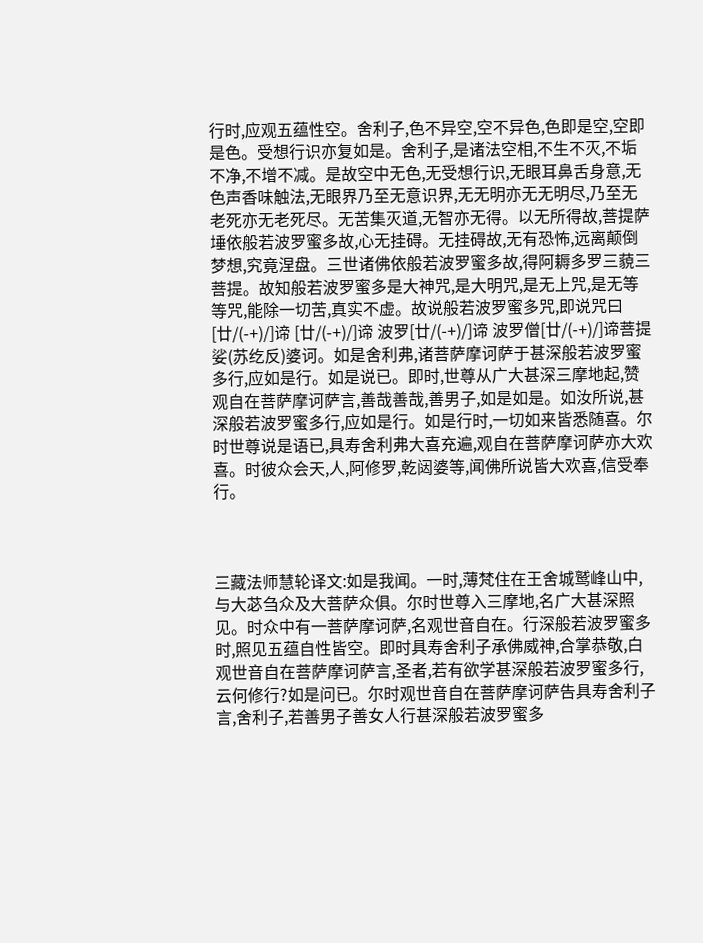行时,应观五蕴性空。舍利子,色不异空,空不异色,色即是空,空即是色。受想行识亦复如是。舍利子,是诸法空相,不生不灭,不垢不净,不增不减。是故空中无色,无受想行识,无眼耳鼻舌身意,无色声香味触法,无眼界乃至无意识界,无无明亦无无明尽,乃至无老死亦无老死尽。无苦集灭道,无智亦无得。以无所得故,菩提萨埵依般若波罗蜜多故,心无挂碍。无挂碍故,无有恐怖,远离颠倒梦想,究竟涅盘。三世诸佛依般若波罗蜜多故,得阿耨多罗三藐三菩提。故知般若波罗蜜多是大神咒,是大明咒,是无上咒,是无等等咒,能除一切苦,真实不虚。故说般若波罗蜜多咒,即说咒曰 [廿/(-+)/]谛 [廿/(-+)/]谛 波罗[廿/(-+)/]谛 波罗僧[廿/(-+)/]谛菩提娑(苏纥反)婆诃。如是舍利弗,诸菩萨摩诃萨于甚深般若波罗蜜多行,应如是行。如是说已。即时,世尊从广大甚深三摩地起,赞观自在菩萨摩诃萨言,善哉善哉,善男子,如是如是。如汝所说,甚深般若波罗蜜多行,应如是行。如是行时,一切如来皆悉随喜。尔时世尊说是语已,具寿舍利弗大喜充遍,观自在菩萨摩诃萨亦大欢喜。时彼众会天,人,阿修罗,乾闼婆等,闻佛所说皆大欢喜,信受奉行。



三藏法师慧轮译文:如是我闻。一时,薄梵住在王舍城鹫峰山中,与大苾刍众及大菩萨众俱。尔时世尊入三摩地,名广大甚深照见。时众中有一菩萨摩诃萨,名观世音自在。行深般若波罗蜜多时,照见五蕴自性皆空。即时具寿舍利子承佛威神,合掌恭敬,白观世音自在菩萨摩诃萨言,圣者,若有欲学甚深般若波罗蜜多行,云何修行?如是问已。尔时观世音自在菩萨摩诃萨告具寿舍利子言,舍利子,若善男子善女人行甚深般若波罗蜜多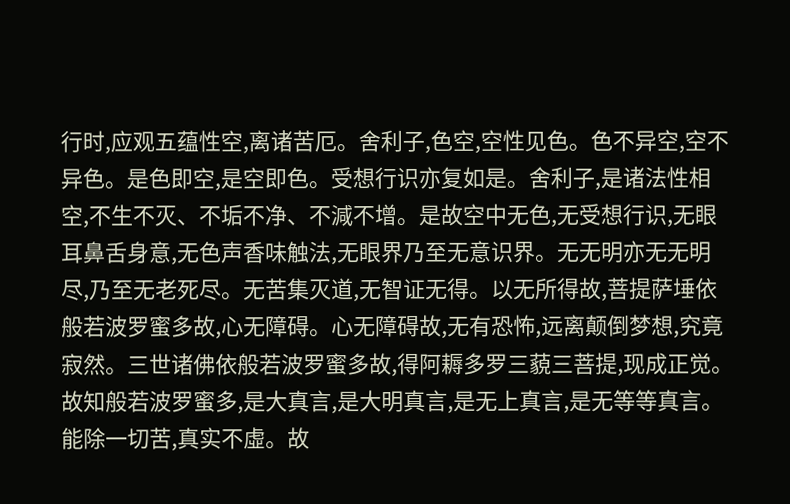行时,应观五蕴性空,离诸苦厄。舍利子,色空,空性见色。色不异空,空不异色。是色即空,是空即色。受想行识亦复如是。舍利子,是诸法性相空,不生不灭、不垢不净、不減不增。是故空中无色,无受想行识,无眼耳鼻舌身意,无色声香味触法,无眼界乃至无意识界。无无明亦无无明尽,乃至无老死尽。无苦集灭道,无智证无得。以无所得故,菩提萨埵依般若波罗蜜多故,心无障碍。心无障碍故,无有恐怖,远离颠倒梦想,究竟寂然。三世诸佛依般若波罗蜜多故,得阿耨多罗三藐三菩提,现成正觉。故知般若波罗蜜多,是大真言,是大明真言,是无上真言,是无等等真言。能除一切苦,真实不虛。故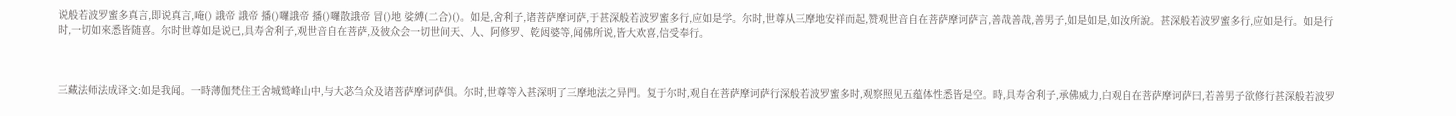说般若波罗蜜多真言,即说真言,唵() 誐帝 誐帝 播()囉誐帝 播()囉散誐帝 冒()地 娑縛(二合)()。如是,舍利子,诸菩萨摩诃萨,于甚深般若波罗蜜多行,应如是学。尔时,世尊从三摩地安祥而起,赞观世音自在菩萨摩诃萨言,善哉善哉,善男子,如是如是,如汝所說。甚深般若波罗蜜多行,应如是行。如是行时,一切如來悉皆随喜。尔时世尊如是说已,具寿舍利子,观世音自在菩萨,及彼众会一切世间天、人、阿修罗、乾闼婆等,闻佛所说,皆大欢喜,信受奉行。



三藏法师法成译文:如是我闻。一時薄伽梵住王舍城鹫峰山中,与大苾刍众及诸菩萨摩诃萨俱。尔时,世尊等入甚深明了三摩地法之异門。复于尔时,观自在菩萨摩诃萨行深般若波罗蜜多时,观察照见五蕴体性悉皆是空。時,具寿舍利子,承佛威力,白观自在菩萨摩诃萨曰,若善男子欲修行甚深般若波罗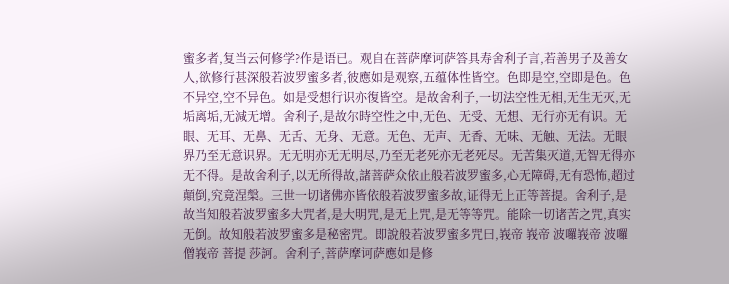蜜多者,复当云何修学?作是语已。观自在菩萨摩诃萨答具寿舍利子言,若善男子及善女人,欲修行甚深般若波罗蜜多者,彼應如是观察,五蕴体性皆空。色即是空,空即是色。色不异空,空不异色。如是受想行识亦復皆空。是故舍利子,一切法空性无相,无生无灭,无垢离垢,无減无增。舍利子,是故尔時空性之中,无色、无受、无想、无行亦无有识。无眼、无耳、无鼻、无舌、无身、无意。无色、无声、无香、无味、无触、无法。无眼界乃至无意识界。无无明亦无无明尽,乃至无老死亦无老死尽。无苦集灭道,无智无得亦无不得。是故舍利子,以无所得故,諸菩萨众依止般若波罗蜜多,心无障碍,无有恐怖,超过顛倒,究竟涅槃。三世一切诸佛亦皆依般若波罗蜜多故,证得无上正等菩提。舍利子,是故当知般若波罗蜜多大咒者,是大明咒,是无上咒,是无等等咒。能除一切诸苦之咒,真实无倒。故知般若波罗蜜多是秘密咒。即說般若波罗蜜多咒曰,峩帝 峩帝 波囉峩帝 波囉僧峩帝 菩提 莎訶。舍利子,菩萨摩诃萨應如是修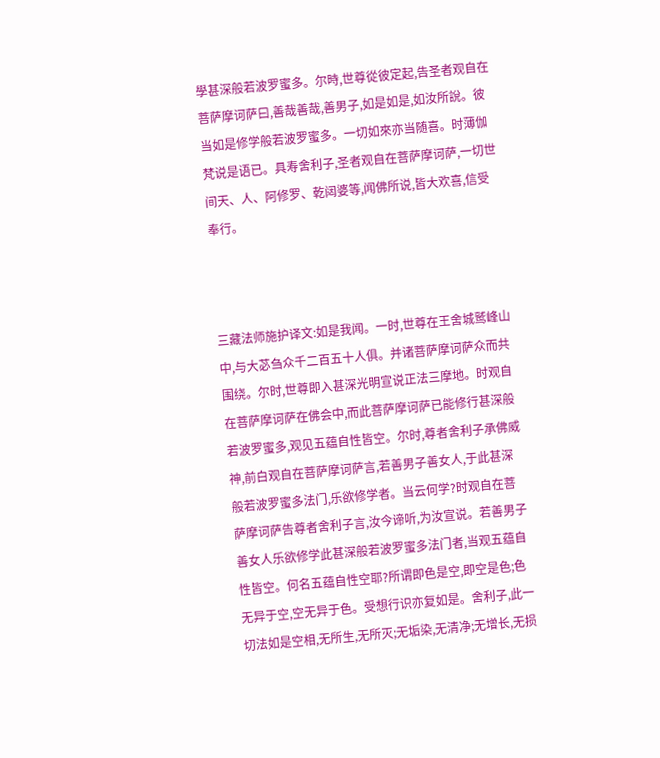學甚深般若波罗蜜多。尔時,世尊從彼定起,告圣者观自在菩萨摩诃萨曰,善哉善哉,善男子,如是如是,如汝所說。彼当如是修学般若波罗蜜多。一切如來亦当随喜。时薄伽梵说是语已。具寿舍利子,圣者观自在菩萨摩诃萨,一切世间天、人、阿修罗、乾闼婆等,闻佛所说,皆大欢喜,信受奉行。



三藏法师施护译文:如是我闻。一时,世尊在王舍城鹫峰山中,与大苾刍众千二百五十人俱。并诸菩萨摩诃萨众而共围绕。尔时,世尊即入甚深光明宣说正法三摩地。时观自在菩萨摩诃萨在佛会中,而此菩萨摩诃萨已能修行甚深般若波罗蜜多,观见五蕴自性皆空。尔时,尊者舍利子承佛威神,前白观自在菩萨摩诃萨言,若善男子善女人,于此甚深般若波罗蜜多法门,乐欲修学者。当云何学?时观自在菩萨摩诃萨告尊者舍利子言,汝今谛听,为汝宣说。若善男子善女人乐欲修学此甚深般若波罗蜜多法门者,当观五蕴自性皆空。何名五蕴自性空耶?所谓即色是空,即空是色;色无异于空,空无异于色。受想行识亦复如是。舍利子,此一切法如是空相,无所生,无所灭;无垢染,无清净;无增长,无损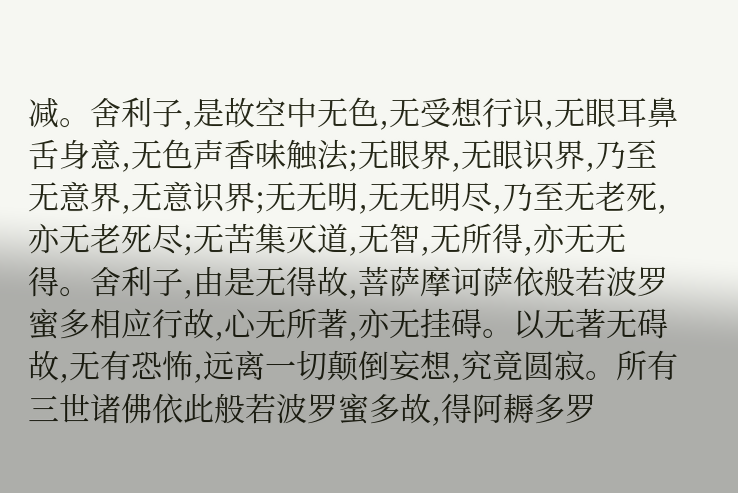减。舍利子,是故空中无色,无受想行识,无眼耳鼻舌身意,无色声香味触法;无眼界,无眼识界,乃至无意界,无意识界;无无明,无无明尽,乃至无老死,亦无老死尽;无苦集灭道,无智,无所得,亦无无得。舍利子,由是无得故,菩萨摩诃萨依般若波罗蜜多相应行故,心无所著,亦无挂碍。以无著无碍故,无有恐怖,远离一切颠倒妄想,究竟圆寂。所有三世诸佛依此般若波罗蜜多故,得阿耨多罗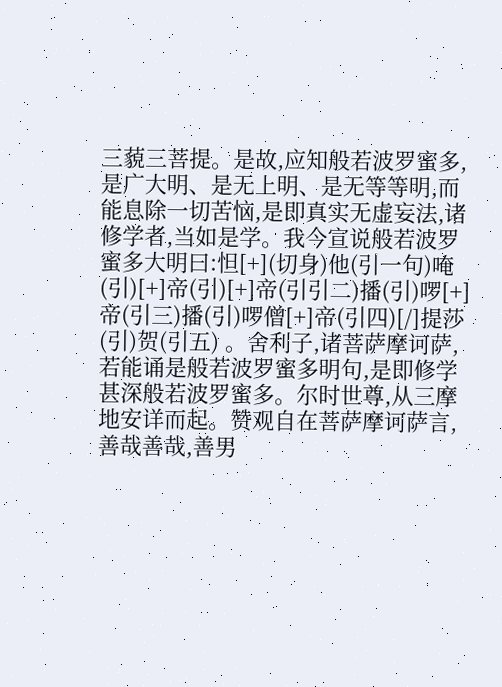三藐三菩提。是故,应知般若波罗蜜多,是广大明、是无上明、是无等等明,而能息除一切苦恼,是即真实无虚妄法,诸修学者,当如是学。我今宣说般若波罗蜜多大明曰:怛[+](切身)他(引一句)唵(引)[+]帝(引)[+]帝(引引二)播(引)啰[+]帝(引三)播(引)啰僧[+]帝(引四)[/]提莎(引)贺(引五) 。舍利子,诸菩萨摩诃萨,若能诵是般若波罗蜜多明句,是即修学甚深般若波罗蜜多。尔时世尊,从三摩地安详而起。赞观自在菩萨摩诃萨言,善哉善哉,善男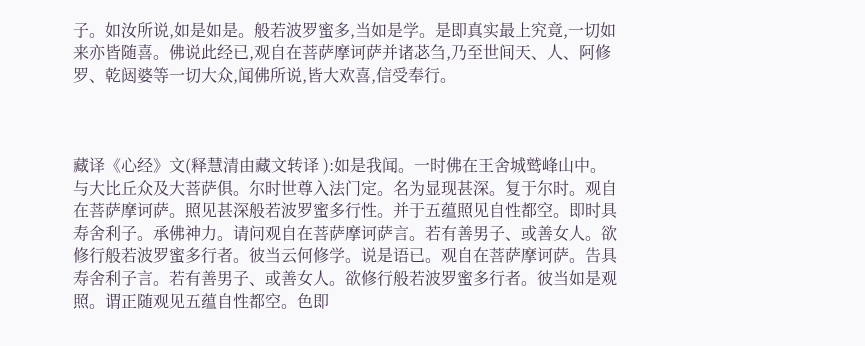子。如汝所说,如是如是。般若波罗蜜多,当如是学。是即真实最上究竟,一切如来亦皆随喜。佛说此经已,观自在菩萨摩诃萨并诸苾刍,乃至世间天、人、阿修罗、乾闼婆等一切大众,闻佛所说,皆大欢喜,信受奉行。



藏译《心经》文(释慧清由藏文转译 ):如是我闻。一时佛在王舍城鹫峰山中。与大比丘众及大菩萨俱。尔时世尊入法门定。名为显现甚深。复于尔时。观自在菩萨摩诃萨。照见甚深般若波罗蜜多行性。并于五蕴照见自性都空。即时具寿舍利子。承佛神力。请问观自在菩萨摩诃萨言。若有善男子、或善女人。欲修行般若波罗蜜多行者。彼当云何修学。说是语已。观自在菩萨摩诃萨。告具寿舍利子言。若有善男子、或善女人。欲修行般若波罗蜜多行者。彼当如是观照。谓正随观见五蕴自性都空。色即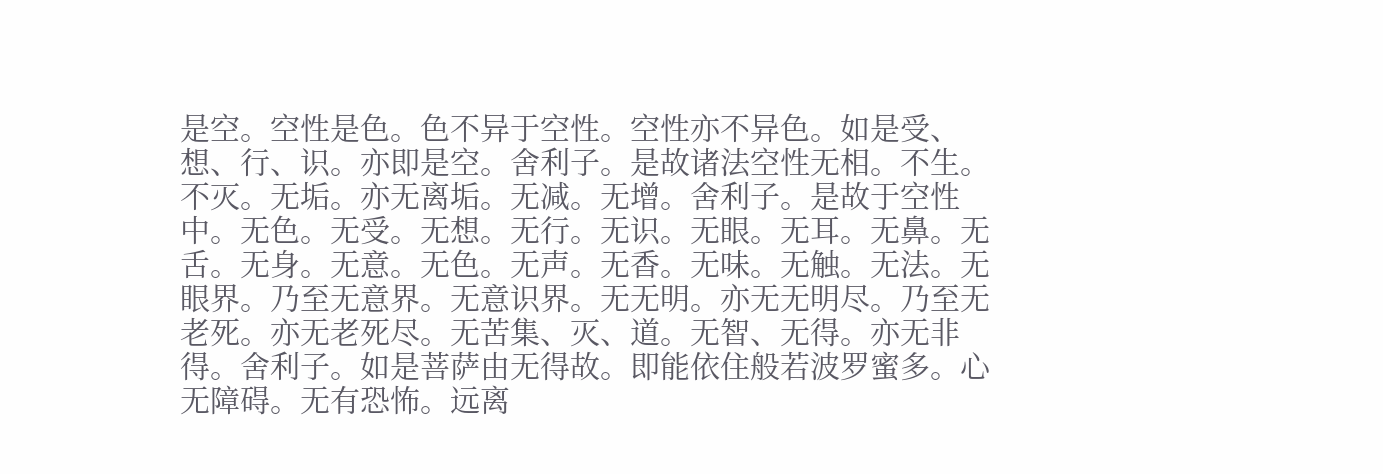是空。空性是色。色不异于空性。空性亦不异色。如是受、想、行、识。亦即是空。舍利子。是故诸法空性无相。不生。不灭。无垢。亦无离垢。无减。无增。舍利子。是故于空性中。无色。无受。无想。无行。无识。无眼。无耳。无鼻。无舌。无身。无意。无色。无声。无香。无味。无触。无法。无眼界。乃至无意界。无意识界。无无明。亦无无明尽。乃至无老死。亦无老死尽。无苦集、灭、道。无智、无得。亦无非得。舍利子。如是菩萨由无得故。即能依住般若波罗蜜多。心无障碍。无有恐怖。远离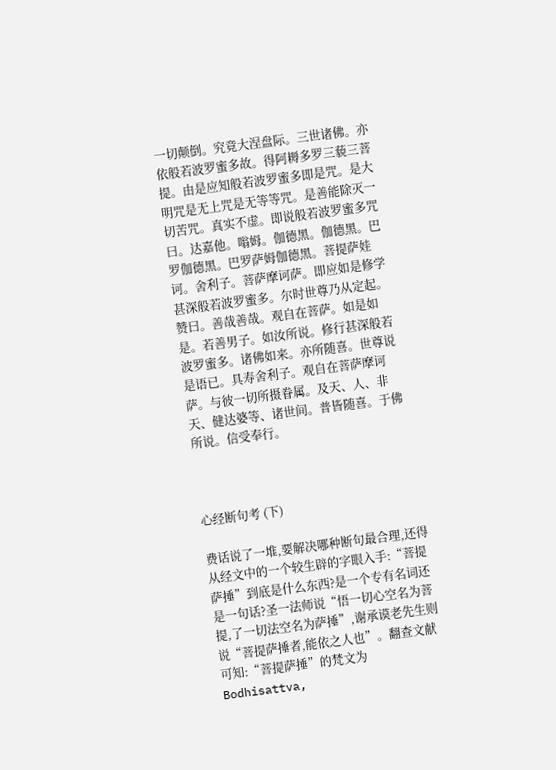一切颠倒。究竟大涅盘际。三世诸佛。亦依般若波罗蜜多故。得阿耨多罗三藐三菩提。由是应知般若波罗蜜多即是咒。是大明咒是无上咒是无等等咒。是善能除灭一切苦咒。真实不虚。即说般若波罗蜜多咒曰。达嘉他。嗡姆。伽德黑。伽德黑。巴罗伽德黑。巴罗萨姆伽德黑。菩提萨娃诃。舍利子。菩萨摩诃萨。即应如是修学甚深般若波罗蜜多。尔时世尊乃从定起。赞曰。善哉善哉。观自在菩萨。如是如是。若善男子。如汝所说。修行甚深般若波罗蜜多。诸佛如来。亦所随喜。世尊说是语已。具寿舍利子。观自在菩萨摩诃萨。与彼一切所摄眷属。及天、人、非天、健达婆等、诸世间。普皆随喜。于佛所说。信受奉行。



心经断句考 (下)

费话说了一堆,要解决哪种断句最合理,还得从经文中的一个较生辟的字眼入手:“菩提萨捶”到底是什么东西?是一个专有名词还是一句话?圣一法师说“悟一切心空名为菩提,了一切法空名为萨捶”,谢承谟老先生则说“菩提萨捶者,能依之人也”。翻查文献可知:“菩提萨捶”的梵文为Bodhisattva,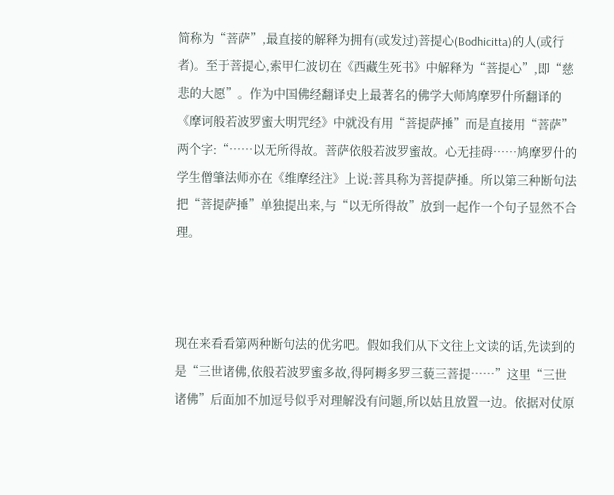简称为“菩萨”,最直接的解释为拥有(或发过)菩提心(Bodhicitta)的人(或行者)。至于菩提心,索甲仁波切在《西藏生死书》中解释为“菩提心”,即“慈悲的大愿”。作为中国佛经翻译史上最著名的佛学大师鸠摩罗什所翻译的《摩诃般若波罗蜜大明咒经》中就没有用“菩提萨捶”而是直接用“菩萨”两个字:“……以无所得故。菩萨依般若波罗蜜故。心无挂碍……鸠摩罗什的学生僧肇法师亦在《维摩经注》上说:菩具称为菩提萨捶。所以第三种断句法把“菩提萨捶”单独提出来,与“以无所得故”放到一起作一个句子显然不合理。



现在来看看第两种断句法的优劣吧。假如我们从下文往上文读的话,先读到的是“三世诸佛,依般若波罗蜜多故,得阿耨多罗三藐三菩提……”这里“三世诸佛”后面加不加逗号似乎对理解没有问题,所以姑且放置一边。依据对仗原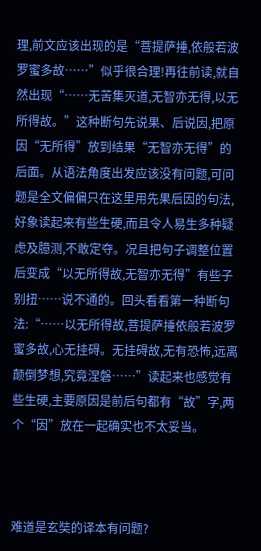理,前文应该出现的是“菩提萨捶,依般若波罗蜜多故……”似乎很合理!再往前读,就自然出现“……无苦集灭道,无智亦无得,以无所得故。”这种断句先说果、后说因,把原因“无所得”放到结果“无智亦无得”的后面。从语法角度出发应该没有问题,可问题是全文偏偏只在这里用先果后因的句法,好象读起来有些生硬,而且令人易生多种疑虑及臆测,不敢定夺。况且把句子调整位置后变成“以无所得故,无智亦无得”有些子别扭……说不通的。回头看看第一种断句法:“……以无所得故,菩提萨捶依般若波罗蜜多故,心无挂碍。无挂碍故,无有恐怖,远离颠倒梦想,究竟涅磐……”读起来也感觉有些生硬,主要原因是前后句都有“故”字,两个“因”放在一起确实也不太妥当。



难道是玄奘的译本有问题?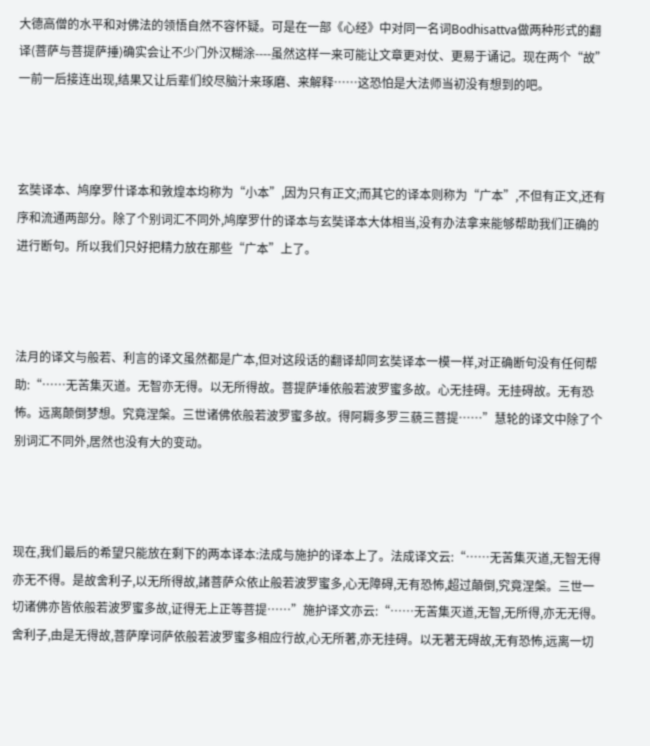大德高僧的水平和对佛法的领悟自然不容怀疑。可是在一部《心经》中对同一名词Bodhisattva做两种形式的翻译(菩萨与菩提萨捶)确实会让不少门外汉糊涂----虽然这样一来可能让文章更对仗、更易于诵记。现在两个“故”一前一后接连出现,结果又让后辈们绞尽脑汁来琢磨、来解释……这恐怕是大法师当初没有想到的吧。



玄奘译本、鸠摩罗什译本和敦煌本均称为“小本”,因为只有正文;而其它的译本则称为“广本”,不但有正文,还有序和流通两部分。除了个别词汇不同外,鸠摩罗什的译本与玄奘译本大体相当,没有办法拿来能够帮助我们正确的进行断句。所以我们只好把精力放在那些“广本”上了。



法月的译文与般若、利言的译文虽然都是广本,但对这段话的翻译却同玄奘译本一模一样,对正确断句没有任何帮助:“……无苦集灭道。无智亦无得。以无所得故。菩提萨埵依般若波罗蜜多故。心无挂碍。无挂碍故。无有恐怖。远离颠倒梦想。究竟涅槃。三世诸佛依般若波罗蜜多故。得阿耨多罗三藐三菩提……”慧轮的译文中除了个别词汇不同外,居然也没有大的变动。



现在,我们最后的希望只能放在剩下的两本译本:法成与施护的译本上了。法成译文云:“……无苦集灭道,无智无得亦无不得。是故舍利子,以无所得故,諸菩萨众依止般若波罗蜜多,心无障碍,无有恐怖,超过顛倒,究竟涅槃。三世一切诸佛亦皆依般若波罗蜜多故,证得无上正等菩提……”施护译文亦云:“……无苦集灭道,无智,无所得,亦无无得。舍利子,由是无得故,菩萨摩诃萨依般若波罗蜜多相应行故,心无所著,亦无挂碍。以无著无碍故,无有恐怖,远离一切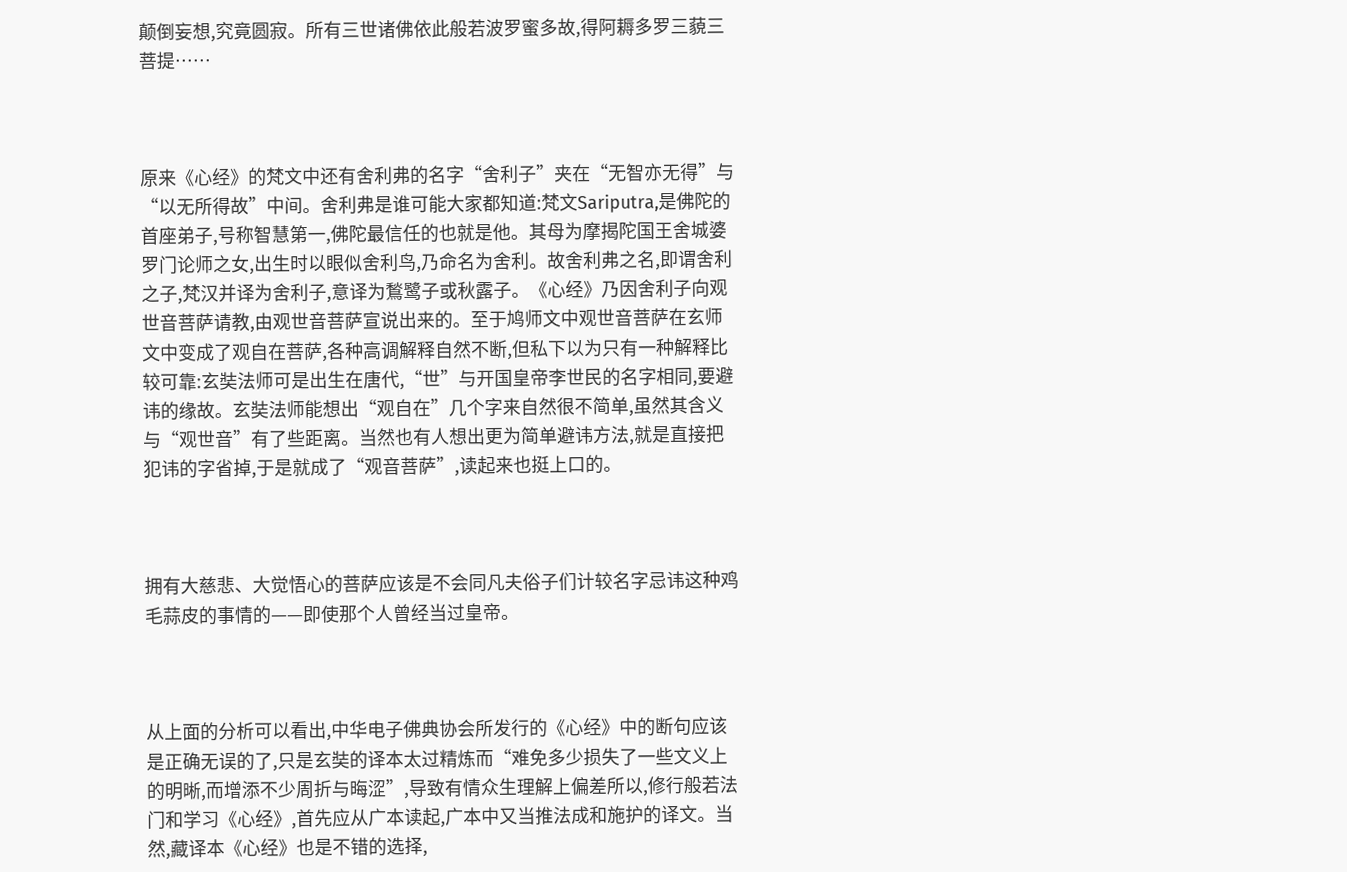颠倒妄想,究竟圆寂。所有三世诸佛依此般若波罗蜜多故,得阿耨多罗三藐三菩提……



原来《心经》的梵文中还有舍利弗的名字“舍利子”夹在“无智亦无得”与“以无所得故”中间。舍利弗是谁可能大家都知道:梵文Sariputra,是佛陀的首座弟子,号称智慧第一,佛陀最信任的也就是他。其母为摩揭陀国王舍城婆罗门论师之女,出生时以眼似舍利鸟,乃命名为舍利。故舍利弗之名,即谓舍利之子,梵汉并译为舍利子,意译为鶖鹭子或秋露子。《心经》乃因舍利子向观世音菩萨请教,由观世音菩萨宣说出来的。至于鸠师文中观世音菩萨在玄师文中变成了观自在菩萨,各种高调解释自然不断,但私下以为只有一种解释比较可靠:玄奘法师可是出生在唐代,“世”与开国皇帝李世民的名字相同,要避讳的缘故。玄奘法师能想出“观自在”几个字来自然很不简单,虽然其含义与“观世音”有了些距离。当然也有人想出更为简单避讳方法,就是直接把犯讳的字省掉,于是就成了“观音菩萨”,读起来也挺上口的。



拥有大慈悲、大觉悟心的菩萨应该是不会同凡夫俗子们计较名字忌讳这种鸡毛蒜皮的事情的——即使那个人曾经当过皇帝。



从上面的分析可以看出,中华电子佛典协会所发行的《心经》中的断句应该是正确无误的了,只是玄奘的译本太过精炼而“难免多少损失了一些文义上的明晰,而增添不少周折与晦涩”,导致有情众生理解上偏差所以,修行般若法门和学习《心经》,首先应从广本读起,广本中又当推法成和施护的译文。当然,藏译本《心经》也是不错的选择,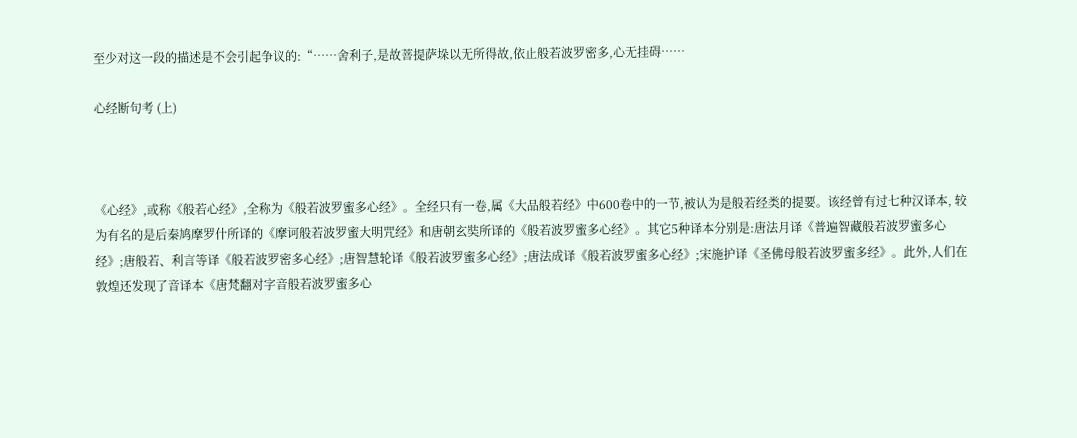至少对这一段的描述是不会引起争议的:“……舍利子,是故菩提萨垛以无所得故,依止般若波罗密多,心无挂碍……

心经断句考 (上)



《心经》,或称《般若心经》,全称为《般若波罗蜜多心经》。全经只有一卷,属《大品般若经》中600卷中的一节,被认为是般若经类的提要。该经曾有过七种汉译本, 较为有名的是后秦鸠摩罗什所译的《摩诃般若波罗蜜大明咒经》和唐朝玄奘所译的《般若波罗蜜多心经》。其它5种译本分别是:唐法月译《普遍智藏般若波罗蜜多心经》;唐般若、利言等译《般若波罗密多心经》;唐智慧轮译《般若波罗蜜多心经》;唐法成译《般若波罗蜜多心经》;宋施护译《圣佛母般若波罗蜜多经》。此外,人们在敦煌还发现了音译本《唐梵翻对字音般若波罗蜜多心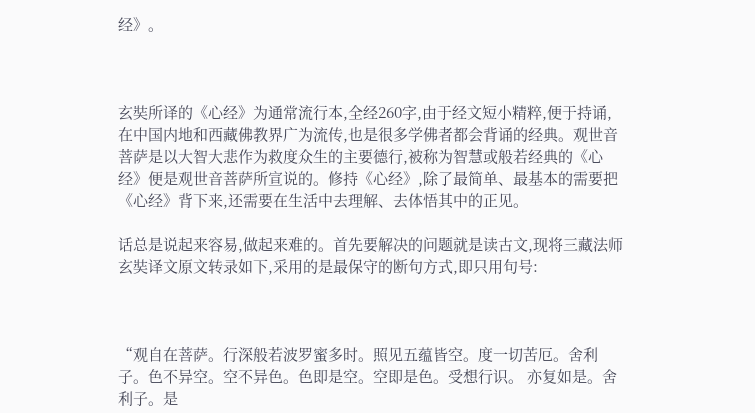经》。



玄奘所译的《心经》为通常流行本,全经260字,由于经文短小精粹,便于持诵,在中国内地和西藏佛教界广为流传,也是很多学佛者都会背诵的经典。观世音菩萨是以大智大悲作为救度众生的主要德行,被称为智慧或般若经典的《心经》便是观世音菩萨所宣说的。修持《心经》,除了最简单、最基本的需要把《心经》背下来,还需要在生活中去理解、去体悟其中的正见。

话总是说起来容易,做起来难的。首先要解决的问题就是读古文,现将三藏法师玄奘译文原文转录如下,采用的是最保守的断句方式,即只用句号:



“观自在菩萨。行深般若波罗蜜多时。照见五蕴皆空。度一切苦厄。舍利子。色不异空。空不异色。色即是空。空即是色。受想行识。 亦复如是。舍利子。是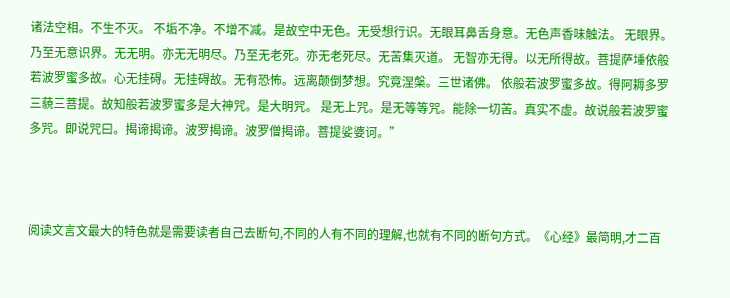诸法空相。不生不灭。 不垢不净。不增不减。是故空中无色。无受想行识。无眼耳鼻舌身意。无色声香味触法。 无眼界。乃至无意识界。无无明。亦无无明尽。乃至无老死。亦无老死尽。无苦集灭道。 无智亦无得。以无所得故。菩提萨埵依般若波罗蜜多故。心无挂碍。无挂碍故。无有恐怖。远离颠倒梦想。究竟涅槃。三世诸佛。 依般若波罗蜜多故。得阿耨多罗三藐三菩提。故知般若波罗蜜多是大神咒。是大明咒。 是无上咒。是无等等咒。能除一切苦。真实不虚。故说般若波罗蜜多咒。即说咒曰。揭谛揭谛。波罗揭谛。波罗僧揭谛。菩提娑婆诃。”



阅读文言文最大的特色就是需要读者自己去断句,不同的人有不同的理解,也就有不同的断句方式。《心经》最简明,才二百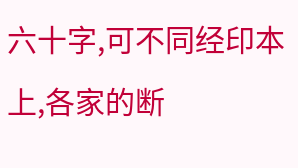六十字,可不同经印本上,各家的断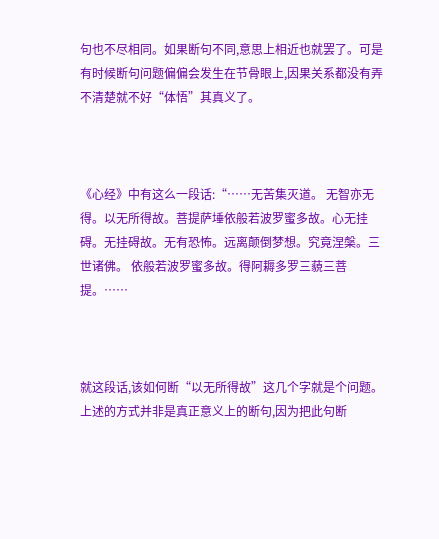句也不尽相同。如果断句不同,意思上相近也就罢了。可是有时候断句问题偏偏会发生在节骨眼上,因果关系都没有弄不清楚就不好“体悟”其真义了。



《心经》中有这么一段话:“……无苦集灭道。 无智亦无得。以无所得故。菩提萨埵依般若波罗蜜多故。心无挂碍。无挂碍故。无有恐怖。远离颠倒梦想。究竟涅槃。三世诸佛。 依般若波罗蜜多故。得阿耨多罗三藐三菩提。……



就这段话,该如何断“以无所得故”这几个字就是个问题。上述的方式并非是真正意义上的断句,因为把此句断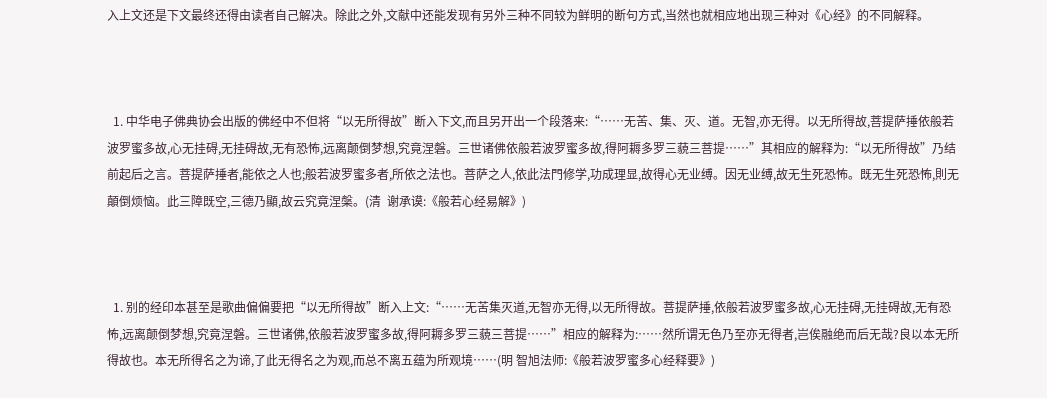入上文还是下文最终还得由读者自己解决。除此之外,文献中还能发现有另外三种不同较为鲜明的断句方式,当然也就相应地出现三种对《心经》的不同解释。



  1. 中华电子佛典协会出版的佛经中不但将“以无所得故”断入下文,而且另开出一个段落来:“……无苦、集、灭、道。无智,亦无得。以无所得故,菩提萨捶依般若波罗蜜多故,心无挂碍,无挂碍故,无有恐怖,远离颠倒梦想,究竟涅磐。三世诸佛依般若波罗蜜多故,得阿耨多罗三藐三菩提……”其相应的解释为:“以无所得故”乃结前起后之言。菩提萨捶者,能依之人也;般若波罗蜜多者,所依之法也。菩萨之人,依此法門修学,功成理显,故得心无业缚。因无业缚,故无生死恐怖。既无生死恐怖,則无顛倒烦恼。此三障既空,三德乃顯,故云究竟涅槃。(清  谢承谟:《般若心经易解》)



  1. 别的经印本甚至是歌曲偏偏要把“以无所得故”断入上文:“……无苦集灭道,无智亦无得,以无所得故。菩提萨捶,依般若波罗蜜多故,心无挂碍,无挂碍故,无有恐怖,远离颠倒梦想,究竟涅磐。三世诸佛,依般若波罗蜜多故,得阿耨多罗三藐三菩提……”相应的解释为:……然所谓无色乃至亦无得者,岂俟融绝而后无哉?良以本无所得故也。本无所得名之为谛,了此无得名之为观,而总不离五蕴为所观境……(明 智旭法师:《般若波罗蜜多心经释要》)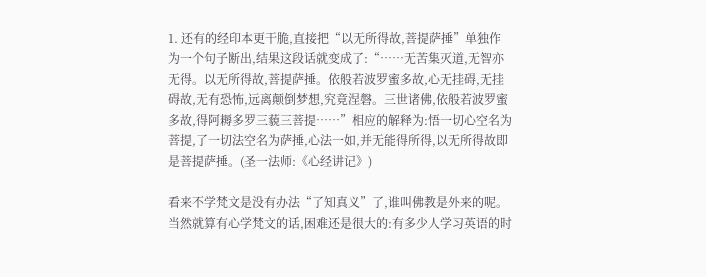1. 还有的经印本更干脆,直接把“以无所得故,菩提萨捶”单独作为一个句子断出,结果这段话就变成了:“……无苦集灭道,无智亦无得。以无所得故,菩提萨捶。依般若波罗蜜多故,心无挂碍,无挂碍故,无有恐怖,远离颠倒梦想,究竟涅磐。三世诸佛,依般若波罗蜜多故,得阿耨多罗三藐三菩提……”相应的解释为:悟一切心空名为菩提,了一切法空名为萨捶,心法一如,并无能得所得,以无所得故即是菩提萨捶。(圣一法师:《心经讲记》)

看来不学梵文是没有办法“了知真义”了,谁叫佛教是外来的呢。当然就算有心学梵文的话,困难还是很大的:有多少人学习英语的时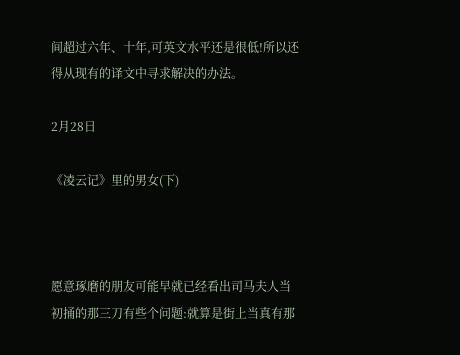间超过六年、十年,可英文水平还是很低!所以还得从现有的译文中寻求解决的办法。

2月28日

《凌云记》里的男女(下)



愿意琢磨的朋友可能早就已经看出司马夫人当初捅的那三刀有些个问题:就算是街上当真有那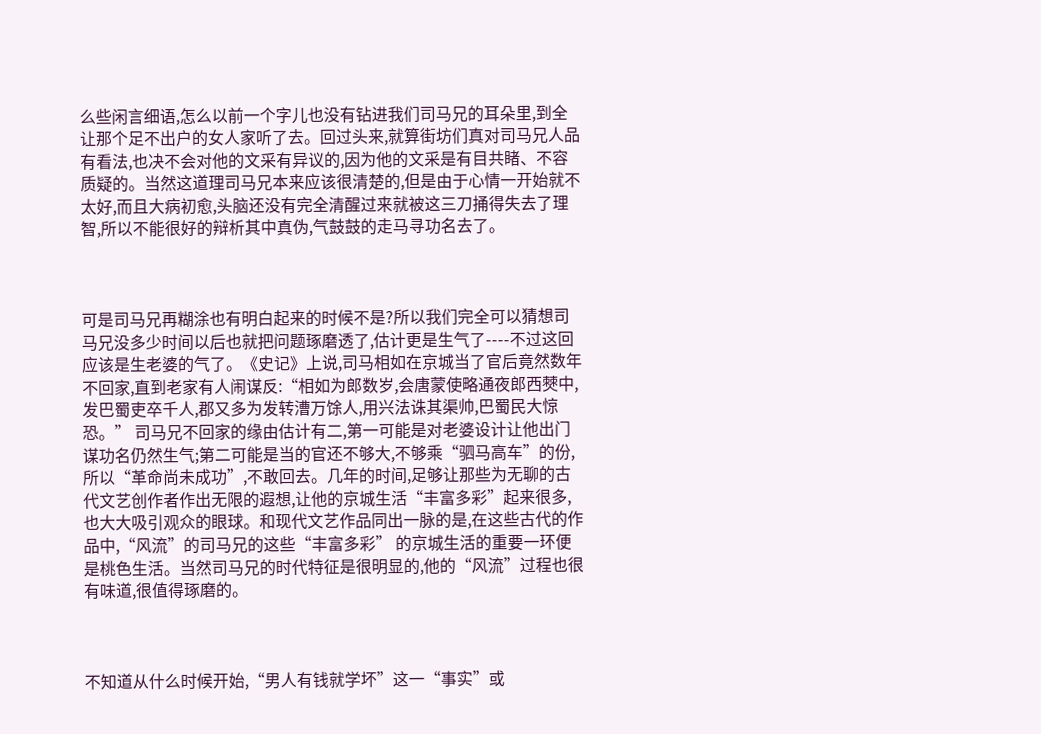么些闲言细语,怎么以前一个字儿也没有钻进我们司马兄的耳朵里,到全让那个足不出户的女人家听了去。回过头来,就算街坊们真对司马兄人品有看法,也决不会对他的文采有异议的,因为他的文采是有目共睹、不容质疑的。当然这道理司马兄本来应该很清楚的,但是由于心情一开始就不太好,而且大病初愈,头脑还没有完全清醒过来就被这三刀捅得失去了理智,所以不能很好的辩析其中真伪,气鼓鼓的走马寻功名去了。



可是司马兄再糊涂也有明白起来的时候不是?所以我们完全可以猜想司马兄没多少时间以后也就把问题琢磨透了,估计更是生气了----不过这回应该是生老婆的气了。《史记》上说,司马相如在京城当了官后竟然数年不回家,直到老家有人闹谋反:“相如为郎数岁,会唐蒙使略通夜郎西僰中,发巴蜀吏卒千人,郡又多为发转漕万馀人,用兴法诛其渠帅,巴蜀民大惊恐。” 司马兄不回家的缘由估计有二,第一可能是对老婆设计让他出门谋功名仍然生气;第二可能是当的官还不够大,不够乘“驷马高车”的份,所以“革命尚未成功”,不敢回去。几年的时间,足够让那些为无聊的古代文艺创作者作出无限的遐想,让他的京城生活“丰富多彩”起来很多,也大大吸引观众的眼球。和现代文艺作品同出一脉的是,在这些古代的作品中,“风流”的司马兄的这些“丰富多彩” 的京城生活的重要一环便是桃色生活。当然司马兄的时代特征是很明显的,他的“风流”过程也很有味道,很值得琢磨的。



不知道从什么时候开始,“男人有钱就学坏”这一“事实”或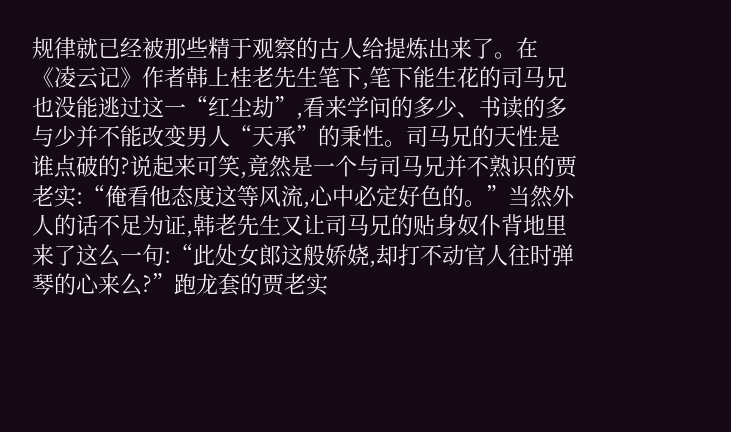规律就已经被那些精于观察的古人给提炼出来了。在《凌云记》作者韩上桂老先生笔下,笔下能生花的司马兄也没能逃过这一“红尘劫”,看来学问的多少、书读的多与少并不能改变男人“天承”的秉性。司马兄的天性是谁点破的?说起来可笑,竟然是一个与司马兄并不熟识的贾老实:“俺看他态度这等风流,心中必定好色的。”当然外人的话不足为证,韩老先生又让司马兄的贴身奴仆背地里来了这么一句:“此处女郎这般娇娆,却打不动官人往时弹琴的心来么?”跑龙套的贾老实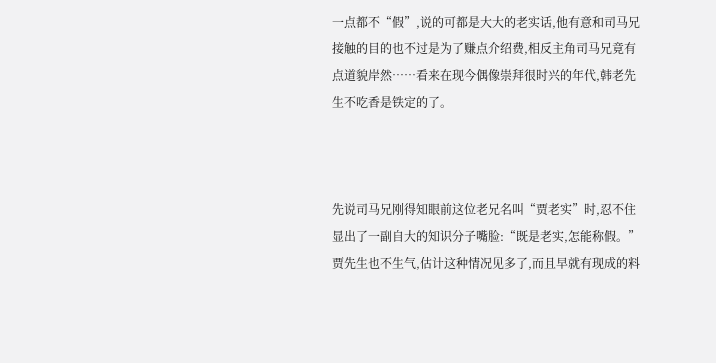一点都不“假”,说的可都是大大的老实话,他有意和司马兄接触的目的也不过是为了赚点介绍费,相反主角司马兄竟有点道貌岸然……看来在现今偶像崇拜很时兴的年代,韩老先生不吃香是铁定的了。



先说司马兄刚得知眼前这位老兄名叫“贾老实”时,忍不住显出了一副自大的知识分子嘴脸:“既是老实,怎能称假。” 贾先生也不生气,估计这种情况见多了,而且早就有现成的料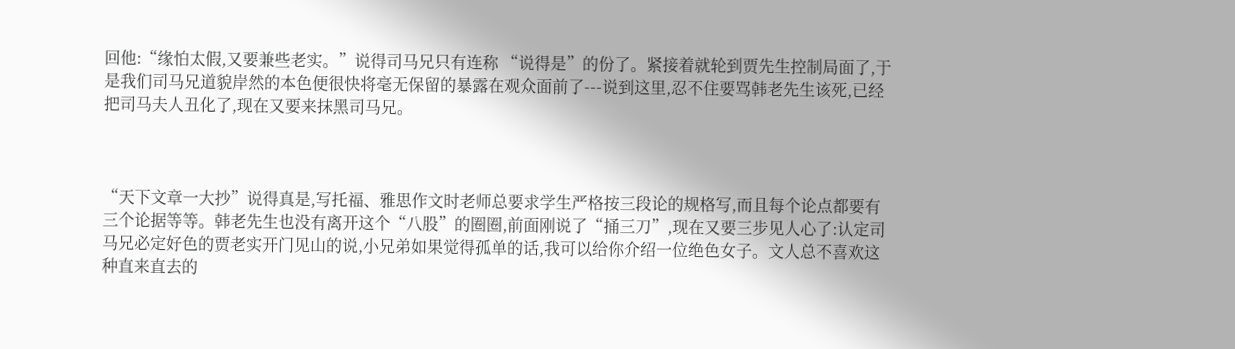回他:“缘怕太假,又要兼些老实。”说得司马兄只有连称 “说得是”的份了。紧接着就轮到贾先生控制局面了,于是我们司马兄道貌岸然的本色便很快将毫无保留的暴露在观众面前了---说到这里,忍不住要骂韩老先生该死,已经把司马夫人丑化了,现在又要来抹黑司马兄。



“天下文章一大抄”说得真是,写托福、雅思作文时老师总要求学生严格按三段论的规格写,而且每个论点都要有三个论据等等。韩老先生也没有离开这个“八股”的圈圈,前面刚说了“捅三刀”,现在又要三步见人心了:认定司马兄必定好色的贾老实开门见山的说,小兄弟如果觉得孤单的话,我可以给你介绍一位绝色女子。文人总不喜欢这种直来直去的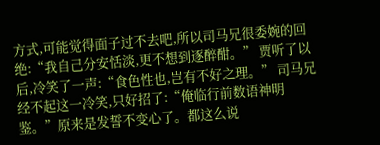方式,可能觉得面子过不去吧,所以司马兄很委婉的回绝:“我自己分安恬淡,更不想到逐醉酣。” 贾听了以后,冷笑了一声:“食色性也,岂有不好之理。” 司马兄经不起这一冷笑,只好招了:“俺临行前数语神明鉴。”原来是发誓不变心了。都这么说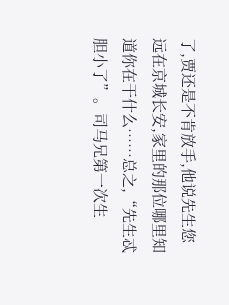了,贾还是不肯放手,他说先生您远在京城长安,家里的那位哪里知道你在干什么……总之,“先生忒胆小了”。司马兄第一次生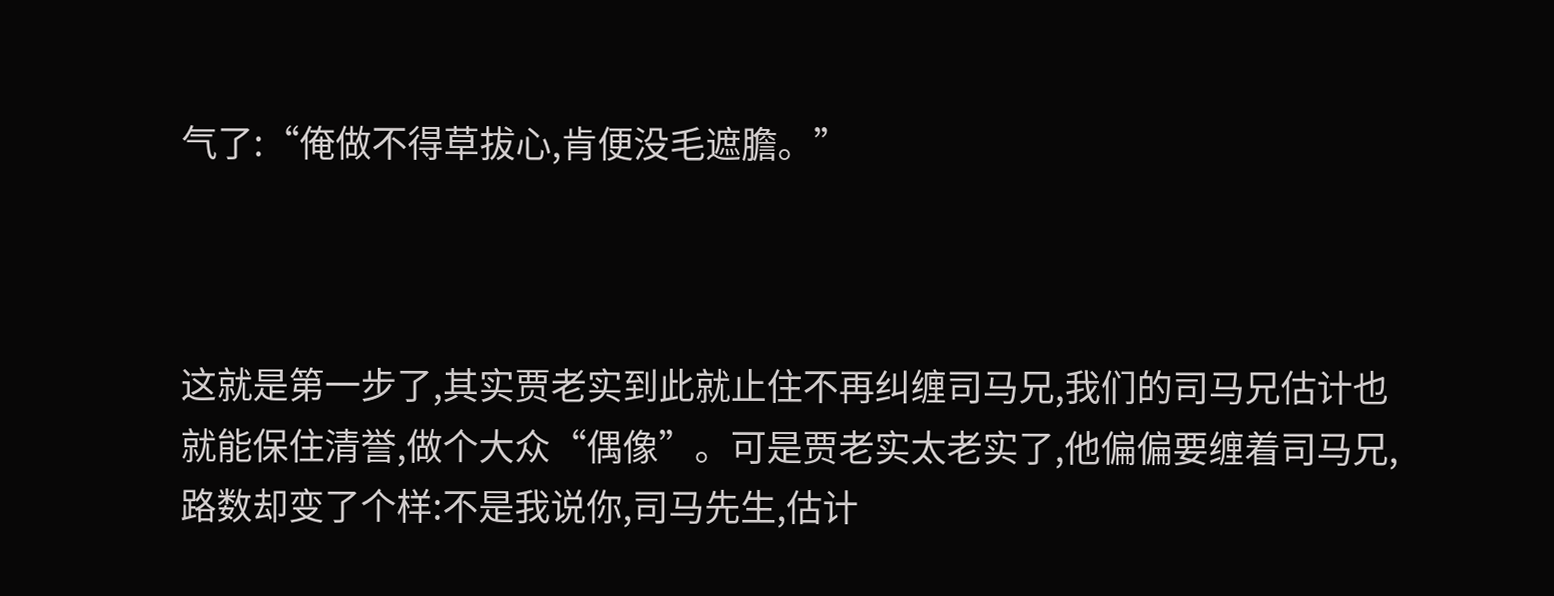气了:“俺做不得草拔心,肯便没毛遮膽。”



这就是第一步了,其实贾老实到此就止住不再纠缠司马兄,我们的司马兄估计也就能保住清誉,做个大众“偶像”。可是贾老实太老实了,他偏偏要缠着司马兄,路数却变了个样:不是我说你,司马先生,估计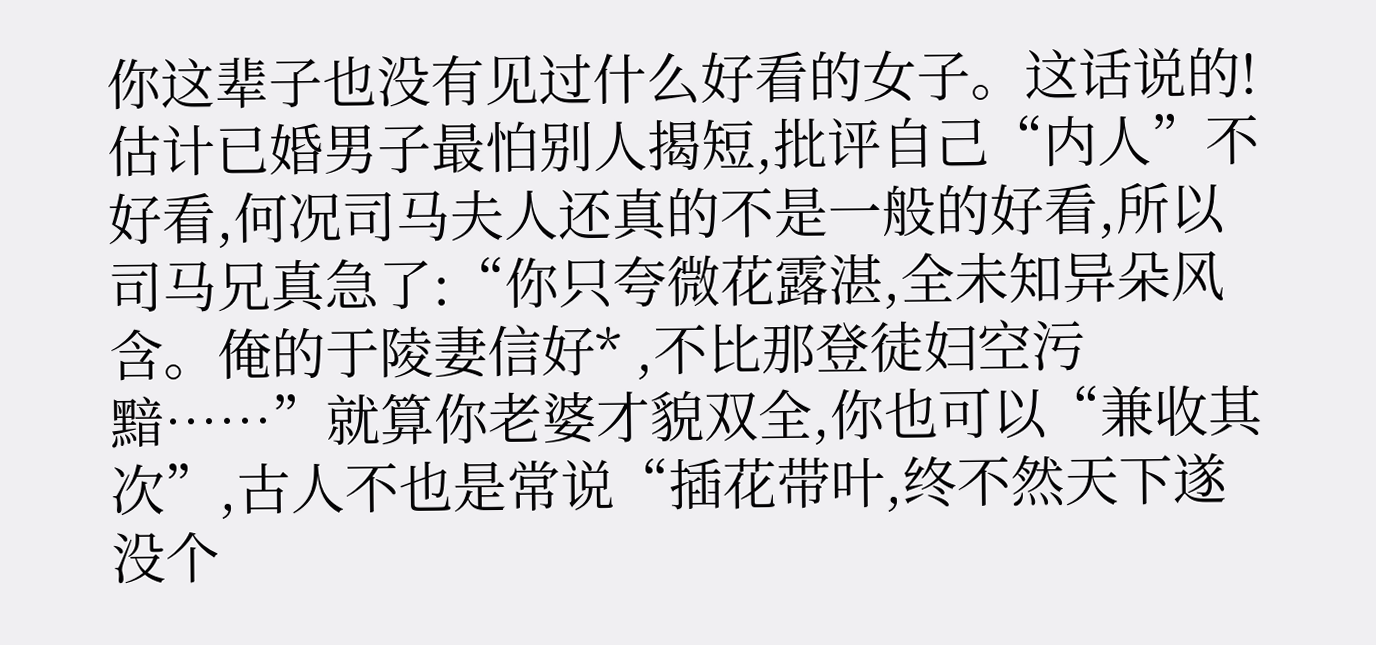你这辈子也没有见过什么好看的女子。这话说的!估计已婚男子最怕别人揭短,批评自己“内人”不好看,何况司马夫人还真的不是一般的好看,所以司马兄真急了:“你只夸微花露湛,全未知异朵风含。俺的于陵妻信好* ,不比那登徒妇空污黯……”就算你老婆才貌双全,你也可以“兼收其次”,古人不也是常说“插花带叶,终不然天下遂没个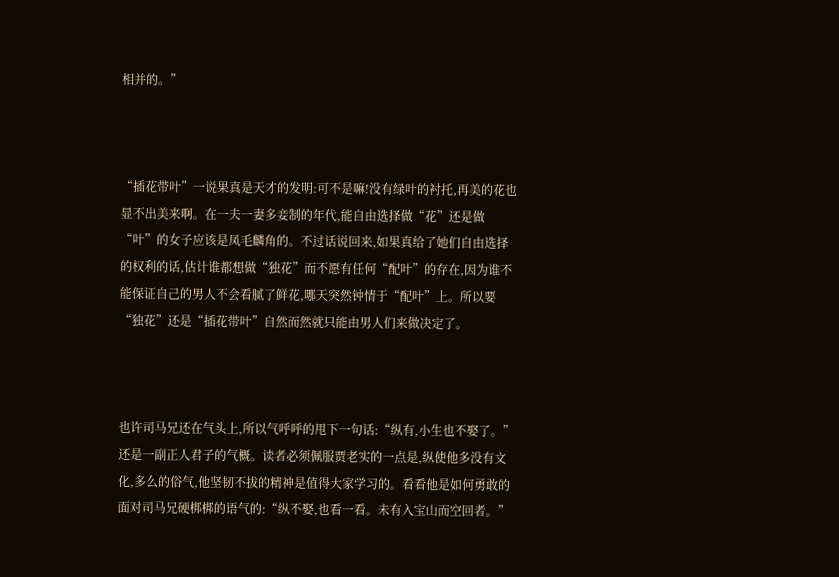相并的。”



“插花带叶”一说果真是天才的发明:可不是嘛!没有绿叶的衬托,再美的花也显不出美来啊。在一夫一妻多妾制的年代,能自由选择做“花”还是做“叶”的女子应该是凤毛麟角的。不过话说回来,如果真给了她们自由选择的权利的话,估计谁都想做“独花”而不愿有任何“配叶”的存在,因为谁不能保证自己的男人不会看腻了鲜花,哪天突然钟情于“配叶”上。所以要“独花”还是“插花带叶”自然而然就只能由男人们来做决定了。



也许司马兄还在气头上,所以气呼呼的甩下一句话:“纵有,小生也不娶了。”还是一副正人君子的气概。读者必须佩服贾老实的一点是,纵使他多没有文化,多么的俗气,他坚韧不拔的精神是值得大家学习的。看看他是如何勇敢的面对司马兄硬梆梆的语气的:“纵不娶,也看一看。未有入宝山而空回者。”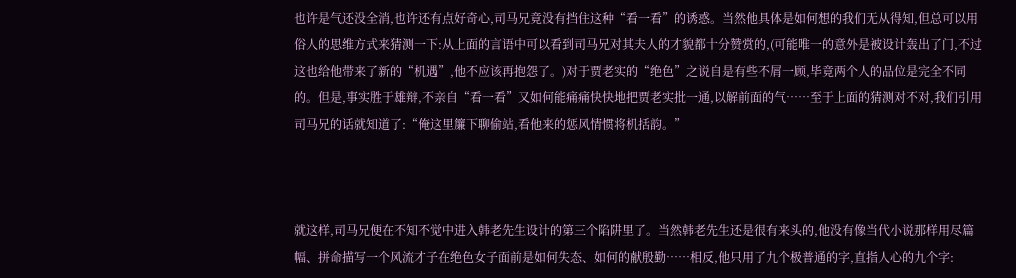也许是气还没全消,也许还有点好奇心,司马兄竟没有挡住这种“看一看”的诱惑。当然他具体是如何想的我们无从得知,但总可以用俗人的思维方式来猜测一下:从上面的言语中可以看到司马兄对其夫人的才貌都十分赞赏的,(可能唯一的意外是被设计轰出了门,不过这也给他带来了新的“机遇”,他不应该再抱怨了。)对于贾老实的“绝色”之说自是有些不屑一顾,毕竟两个人的品位是完全不同的。但是,事实胜于雄辩,不亲自“看一看”又如何能痛痛快快地把贾老实批一通,以解前面的气……至于上面的猜测对不对,我们引用司马兄的话就知道了:“俺这里簾下聊偷站,看他来的惩风情惯将机括韵。”



就这样,司马兄便在不知不觉中进入韩老先生设计的第三个陷阱里了。当然韩老先生还是很有来头的,他没有像当代小说那样用尽篇幅、拼命描写一个风流才子在绝色女子面前是如何失态、如何的献殷勤……相反,他只用了九个极普通的字,直指人心的九个字: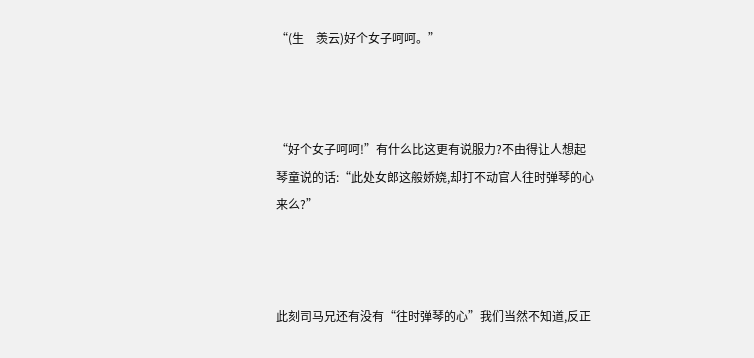“(生    羡云)好个女子呵呵。”



“好个女子呵呵!”有什么比这更有说服力?不由得让人想起琴童说的话:“此处女郎这般娇娆,却打不动官人往时弹琴的心来么?”



此刻司马兄还有没有“往时弹琴的心”我们当然不知道,反正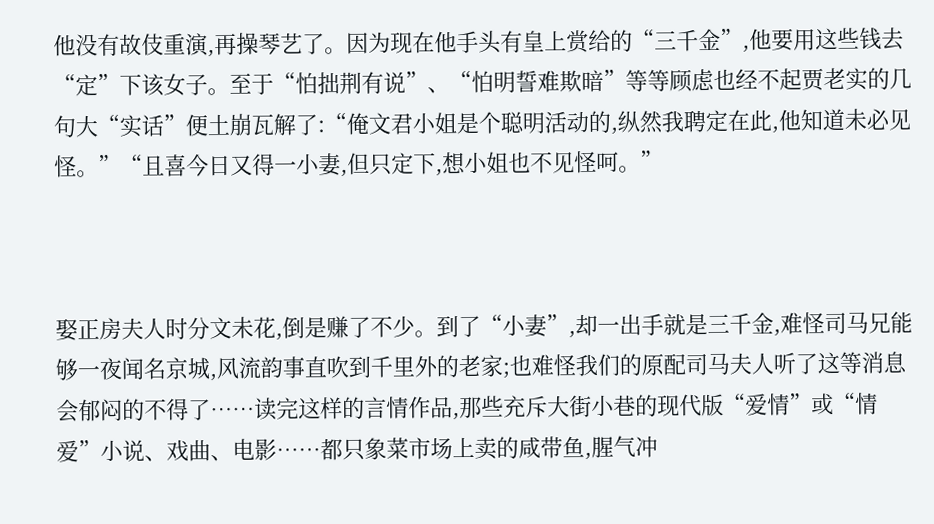他没有故伎重演,再操琴艺了。因为现在他手头有皇上赏给的“三千金”,他要用这些钱去“定”下该女子。至于“怕拙荆有说”、“怕明誓难欺暗”等等顾虑也经不起贾老实的几句大“实话”便土崩瓦解了:“俺文君小姐是个聪明活动的,纵然我聘定在此,他知道未必见怪。”“且喜今日又得一小妻,但只定下,想小姐也不见怪呵。”



娶正房夫人时分文未花,倒是赚了不少。到了“小妻”,却一出手就是三千金,难怪司马兄能够一夜闻名京城,风流韵事直吹到千里外的老家;也难怪我们的原配司马夫人听了这等消息会郁闷的不得了……读完这样的言情作品,那些充斥大街小巷的现代版“爱情”或“情爱”小说、戏曲、电影……都只象菜市场上卖的咸带鱼,腥气冲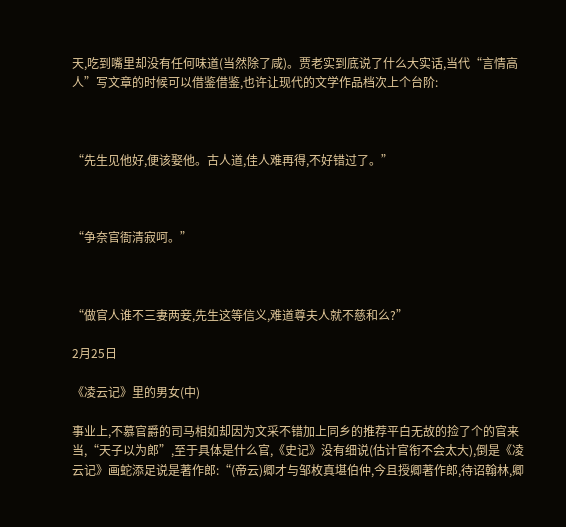天,吃到嘴里却没有任何味道(当然除了咸)。贾老实到底说了什么大实话,当代“言情高人”写文章的时候可以借鉴借鉴,也许让现代的文学作品档次上个台阶:



“先生见他好,便该娶他。古人道,佳人难再得,不好错过了。”



“争奈官衙清寂呵。”



“做官人谁不三妻两妾,先生这等信义,难道尊夫人就不慈和么?”

2月25日

《凌云记》里的男女(中)

事业上,不慕官爵的司马相如却因为文采不错加上同乡的推荐平白无故的捡了个的官来当,“天子以为郎”,至于具体是什么官,《史记》没有细说(估计官衔不会太大),倒是《凌云记》画蛇添足说是著作郎:“(帝云)卿才与邹枚真堪伯仲,今且授卿著作郎,待诏翰林,卿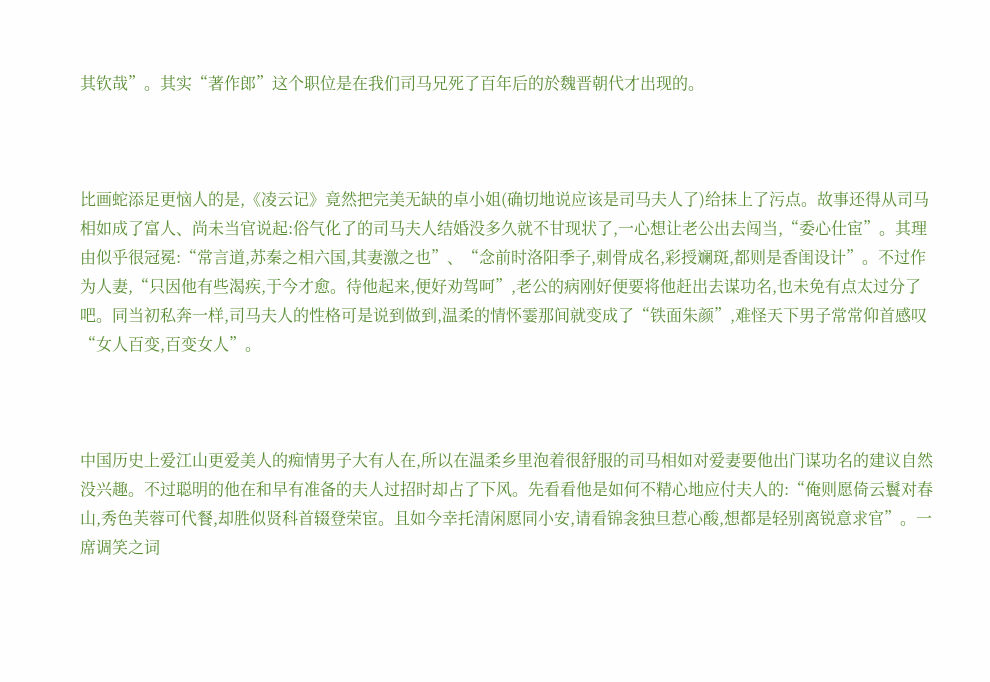其钦哉”。其实“著作郎”这个职位是在我们司马兄死了百年后的於魏晋朝代才出现的。



比画蛇添足更恼人的是,《凌云记》竟然把完美无缺的卓小姐(确切地说应该是司马夫人了)给抹上了污点。故事还得从司马相如成了富人、尚未当官说起:俗气化了的司马夫人结婚没多久就不甘现状了,一心想让老公出去闯当,“委心仕宦”。其理由似乎很冠冕:“常言道,苏秦之相六国,其妻激之也”、“念前时洛阳季子,刺骨成名,彩授斓斑,都则是香闺设计”。不过作为人妻,“只因他有些渴疾,于今才愈。待他起来,便好劝驾呵”,老公的病刚好便要将他赶出去谋功名,也未免有点太过分了吧。同当初私奔一样,司马夫人的性格可是说到做到,温柔的情怀霎那间就变成了“铁面朱颜”,难怪天下男子常常仰首感叹“女人百变,百变女人”。



中国历史上爱江山更爱美人的痴情男子大有人在,所以在温柔乡里泡着很舒服的司马相如对爱妻要他出门谋功名的建议自然没兴趣。不过聪明的他在和早有准备的夫人过招时却占了下风。先看看他是如何不精心地应付夫人的:“俺则愿倚云鬟对春山,秀色芙蓉可代餐,却胜似贤科首辍登荣宦。且如今幸托清闲愿同小安,请看锦衾独旦惹心酸,想都是轻别离锐意求官”。一席调笑之词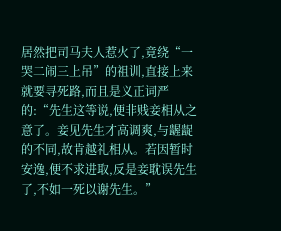居然把司马夫人惹火了,竟绕“一哭二闹三上吊”的祖训,直接上来就要寻死路,而且是义正词严的:“先生这等说,便非贱妾相从之意了。妾见先生才高调爽,与龌龊的不同,故肯越礼相从。若因暂时安逸,便不求进取,反是妾耽误先生了,不如一死以谢先生。”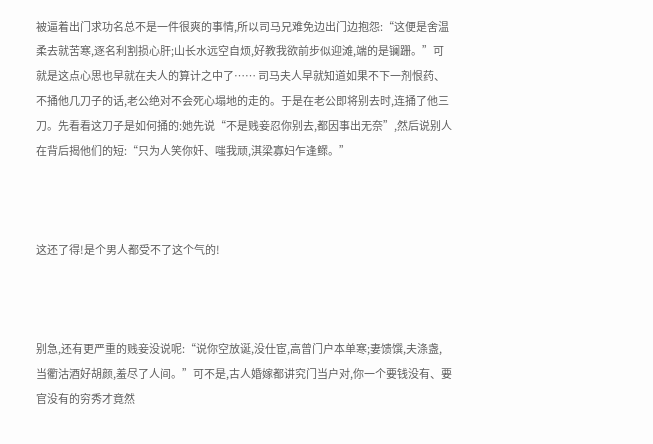被逼着出门求功名总不是一件很爽的事情,所以司马兄难免边出门边抱怨:“这便是舍温柔去就苦寒,逐名利割损心肝;山长水远空自烦,好教我欲前步似迎滩,端的是镧跚。”可就是这点心思也早就在夫人的算计之中了…… 司马夫人早就知道如果不下一剂恨药、不捅他几刀子的话,老公绝对不会死心塌地的走的。于是在老公即将别去时,连捅了他三刀。先看看这刀子是如何捅的:她先说“不是贱妾忍你别去,都因事出无奈”,然后说别人在背后揭他们的短:“只为人笑你奸、嗤我顽,淇梁寡妇乍逢鳏。”



这还了得!是个男人都受不了这个气的!



别急,还有更严重的贱妾没说呢:“说你空放诞,没仕宦,高曾门户本单寒;妻馈馔,夫涤盏,当衢沽酒好胡颜,羞尽了人间。”可不是,古人婚嫁都讲究门当户对,你一个要钱没有、要官没有的穷秀才竟然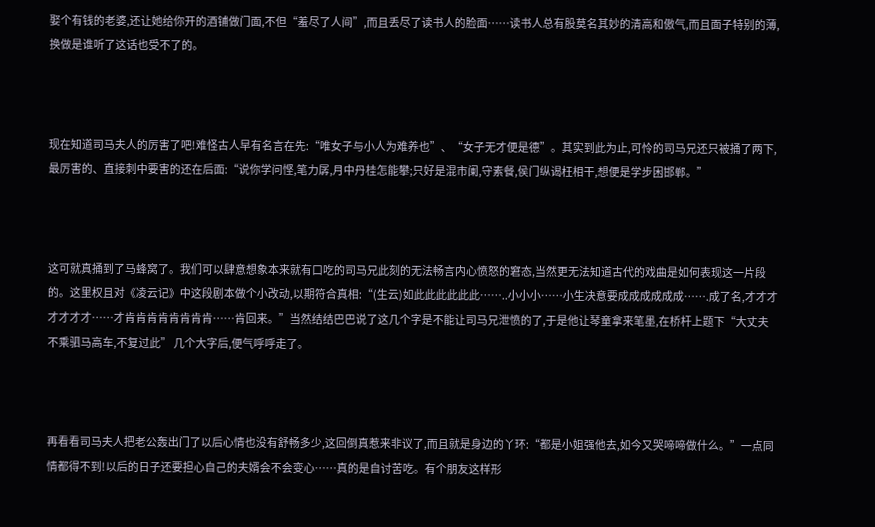娶个有钱的老婆,还让她给你开的酒铺做门面,不但“羞尽了人间”,而且丢尽了读书人的脸面……读书人总有股莫名其妙的清高和傲气,而且面子特别的薄,换做是谁听了这话也受不了的。



现在知道司马夫人的厉害了吧!难怪古人早有名言在先:“唯女子与小人为难养也”、“女子无才便是德”。其实到此为止,可怜的司马兄还只被捅了两下,最厉害的、直接刺中要害的还在后面:“说你学问悭,笔力孱,月中丹桂怎能攀;只好是混市阑,守素餐,侯门纵谒枉相干,想便是学步困邯郸。”



这可就真捅到了马蜂窝了。我们可以肆意想象本来就有口吃的司马兄此刻的无法畅言内心愤怒的窘态,当然更无法知道古代的戏曲是如何表现这一片段的。这里权且对《凌云记》中这段剧本做个小改动,以期符合真相:“(生云)如此此此此此此……..小小小……小生决意要成成成成成成…….成了名,才才才才才才才……才肯肯肯肯肯肯肯肯……肯回来。”当然结结巴巴说了这几个字是不能让司马兄泄愤的了,于是他让琴童拿来笔墨,在桥杆上题下“大丈夫不乘驷马高车,不复过此” 几个大字后,便气呼呼走了。



再看看司马夫人把老公轰出门了以后心情也没有舒畅多少,这回倒真惹来非议了,而且就是身边的丫环:“都是小姐强他去,如今又哭啼啼做什么。”一点同情都得不到!以后的日子还要担心自己的夫婿会不会变心……真的是自讨苦吃。有个朋友这样形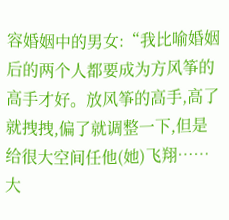容婚姻中的男女:“我比喻婚姻后的两个人都要成为方风筝的高手才好。放风筝的高手,高了就拽拽,偏了就调整一下,但是给很大空间任他(她)飞翔……大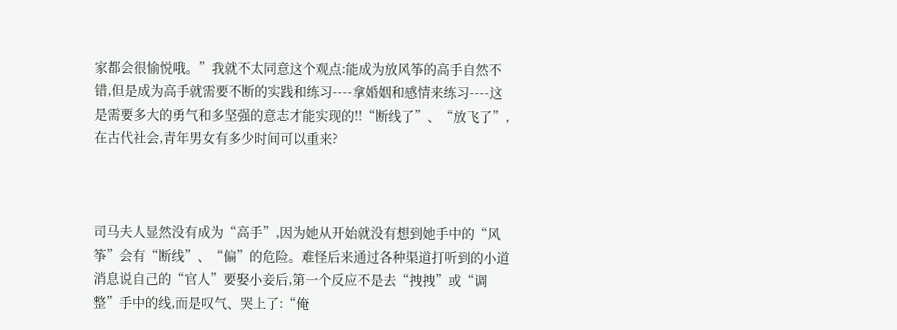家都会很愉悦哦。”我就不太同意这个观点:能成为放风筝的高手自然不错,但是成为高手就需要不断的实践和练习----拿婚姻和感情来练习----这是需要多大的勇气和多坚强的意志才能实现的!!“断线了”、“放飞了”,在古代社会,青年男女有多少时间可以重来?



司马夫人显然没有成为“高手”,因为她从开始就没有想到她手中的“风筝”会有“断线”、“偏”的危险。难怪后来通过各种渠道打听到的小道消息说自己的“官人”要娶小妾后,第一个反应不是去“拽拽”或“调整”手中的线,而是叹气、哭上了:“俺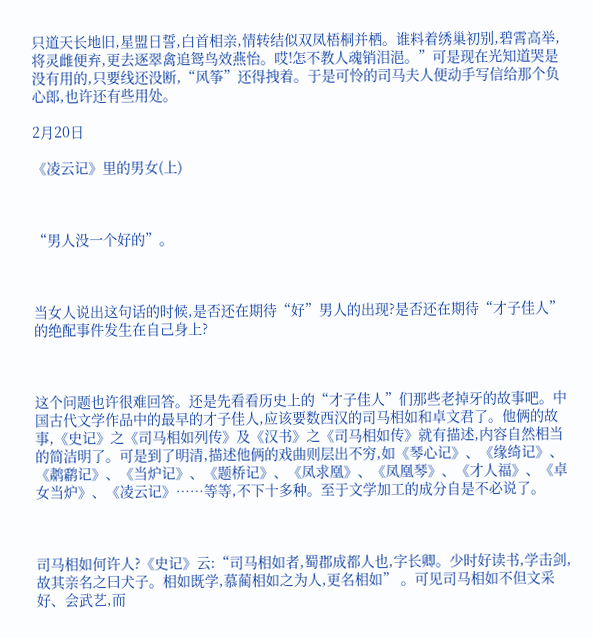只道天长地旧,星盟日誓,白首相亲,情转结似双凤梧桐并栖。谁料着绣巢初别,碧霄高举,将灵雌便弃,更去逐翠禽追鸳鸟效燕怡。哎!怎不教人魂销泪浥。”可是现在光知道哭是没有用的,只要线还没断,“风筝”还得拽着。于是可怜的司马夫人便动手写信给那个负心郎,也许还有些用处。

2月20日

《凌云记》里的男女(上)



“男人没一个好的”。



当女人说出这句话的时候,是否还在期待“好”男人的出现?是否还在期待“才子佳人”的绝配事件发生在自己身上?



这个问题也许很难回答。还是先看看历史上的“才子佳人”们那些老掉牙的故事吧。中国古代文学作品中的最早的才子佳人,应该要数西汉的司马相如和卓文君了。他俩的故事,《史记》之《司马相如列传》及《汉书》之《司马相如传》就有描述,内容自然相当的简洁明了。可是到了明清,描述他俩的戏曲则层出不穷,如《琴心记》、《缘绮记》、《鹔鹴记》、《当炉记》、《题桥记》、《凤求凰》、《凤凰琴》、《才人福》、《卓女当炉》、《凌云记》……等等,不下十多种。至于文学加工的成分自是不必说了。



司马相如何许人?《史记》云:“司马相如者,蜀郡成都人也,字长卿。少时好读书,学击剑,故其亲名之曰犬子。相如既学,慕蔺相如之为人,更名相如” 。可见司马相如不但文采好、会武艺,而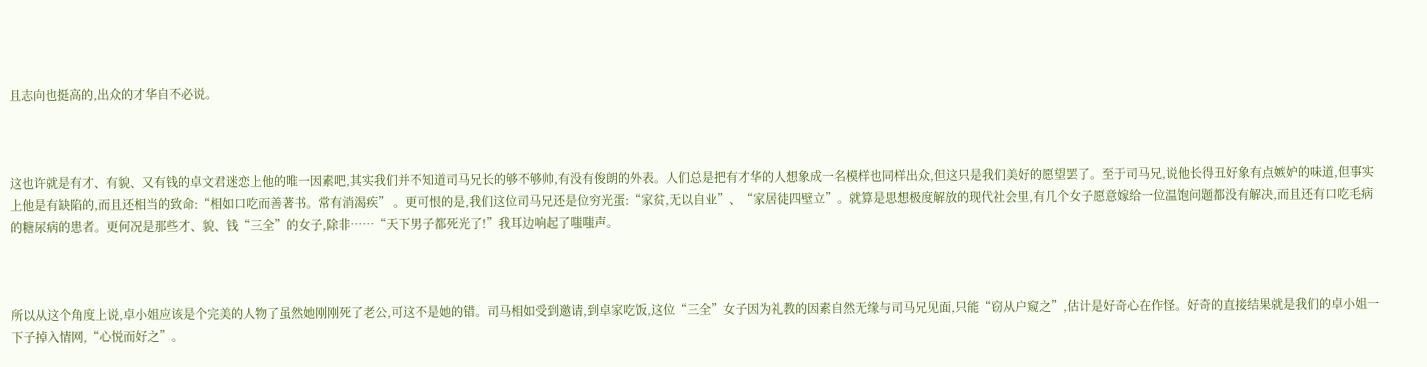且志向也挺高的,出众的才华自不必说。



这也许就是有才、有貌、又有钱的卓文君迷恋上他的唯一因素吧,其实我们并不知道司马兄长的够不够帅,有没有俊朗的外表。人们总是把有才华的人想象成一名模样也同样出众,但这只是我们美好的愿望罢了。至于司马兄,说他长得丑好象有点嫉妒的味道,但事实上他是有缺陷的,而且还相当的致命:“相如口吃而善著书。常有消渴疾” 。更可恨的是,我们这位司马兄还是位穷光蛋:“家贫,无以自业”、“家居徒四壁立”。就算是思想极度解放的现代社会里,有几个女子愿意嫁给一位温饱问题都没有解决,而且还有口吃毛病的糖尿病的患者。更何况是那些才、貌、钱“三全”的女子,除非……“天下男子都死光了!”我耳边响起了嗤嗤声。



所以从这个角度上说,卓小姐应该是个完美的人物了虽然她刚刚死了老公,可这不是她的错。司马相如受到邀请,到卓家吃饭,这位“三全”女子因为礼教的因素自然无缘与司马兄见面,只能“窃从户窥之”,估计是好奇心在作怪。好奇的直接结果就是我们的卓小姐一下子掉入情网,“心悦而好之”。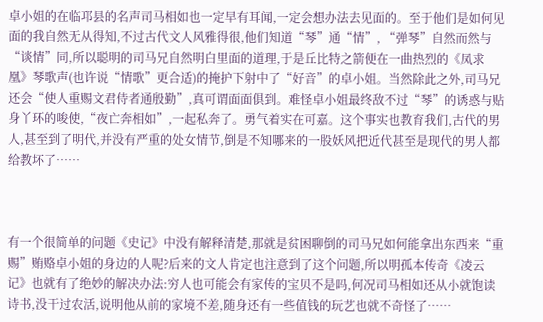卓小姐的在临邛县的名声司马相如也一定早有耳闻,一定会想办法去见面的。至于他们是如何见面的我自然无从得知,不过古代文人风雅得很,他们知道“琴”通“情”, “弹琴”自然而然与“谈情”同,所以聪明的司马兄自然明白里面的道理,于是丘比特之箭便在一曲热烈的《凤求凰》琴歌声(也许说“情歌”更合适)的掩护下射中了“好音”的卓小姐。当然除此之外,司马兄还会“使人重赐文君侍者通殷勤”,真可谓面面俱到。难怪卓小姐最终敌不过“琴”的诱惑与贴身丫环的唆使,“夜亡奔相如”,一起私奔了。勇气着实在可嘉。这个事实也教育我们,古代的男人,甚至到了明代,并没有严重的处女情节,倒是不知哪来的一股妖风把近代甚至是现代的男人都给教坏了……



有一个很简单的问题《史记》中没有解释清楚,那就是贫困聊倒的司马兄如何能拿出东西来“重赐”贿赂卓小姐的身边的人呢?后来的文人肯定也注意到了这个问题,所以明孤本传奇《凌云记》也就有了绝妙的解决办法:穷人也可能会有家传的宝贝不是吗,何况司马相如还从小就饱读诗书,没干过农活,说明他从前的家境不差,随身还有一些值钱的玩艺也就不奇怪了……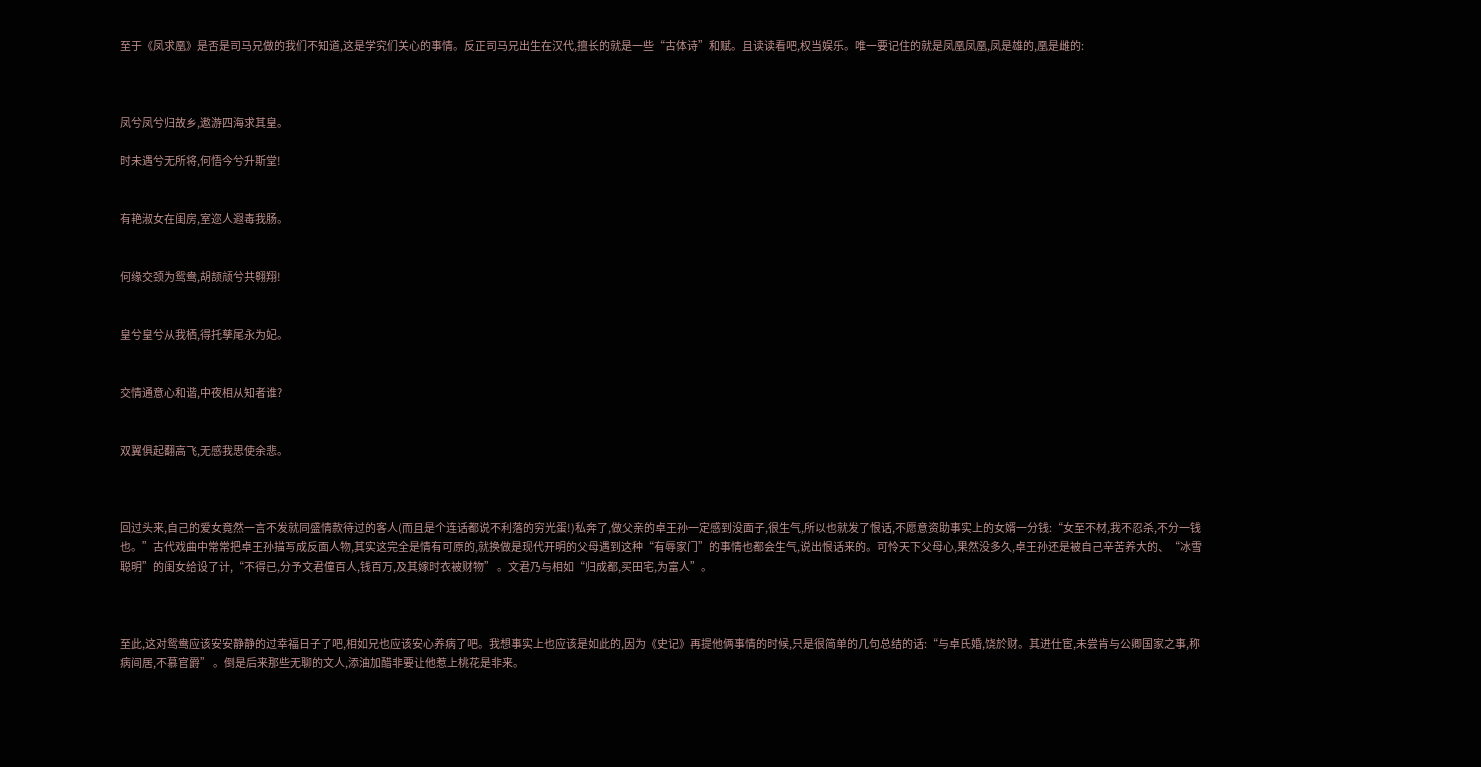至于《凤求凰》是否是司马兄做的我们不知道,这是学究们关心的事情。反正司马兄出生在汉代,擅长的就是一些“古体诗”和赋。且读读看吧,权当娱乐。唯一要记住的就是凤凰凤凰,凤是雄的,凰是雌的:



凤兮凤兮归故乡,遨游四海求其皇。

时未遇兮无所将,何悟今兮升斯堂!


有艳淑女在闺房,室迩人遐毒我肠。


何缘交颈为鸳鸯,胡颉颃兮共翱翔!


皇兮皇兮从我栖,得托孳尾永为妃。


交情通意心和谐,中夜相从知者谁?


双翼俱起翻高飞,无感我思使余悲。



回过头来,自己的爱女竟然一言不发就同盛情款待过的客人(而且是个连话都说不利落的穷光蛋!)私奔了,做父亲的卓王孙一定感到没面子,很生气,所以也就发了恨话,不愿意资助事实上的女婿一分钱:“女至不材,我不忍杀,不分一钱也。”古代戏曲中常常把卓王孙描写成反面人物,其实这完全是情有可原的,就换做是现代开明的父母遇到这种“有辱家门”的事情也都会生气,说出恨话来的。可怜天下父母心,果然没多久,卓王孙还是被自己辛苦养大的、“冰雪聪明”的闺女给设了计,“不得已,分予文君僮百人,钱百万,及其嫁时衣被财物” 。文君乃与相如“归成都,买田宅,为富人”。



至此,这对鸳鸯应该安安静静的过幸福日子了吧,相如兄也应该安心养病了吧。我想事实上也应该是如此的,因为《史记》再提他俩事情的时候,只是很简单的几句总结的话:“与卓氏婚,饶於财。其进仕宦,未尝肯与公卿国家之事,称病间居,不慕官爵” 。倒是后来那些无聊的文人,添油加醋非要让他惹上桃花是非来。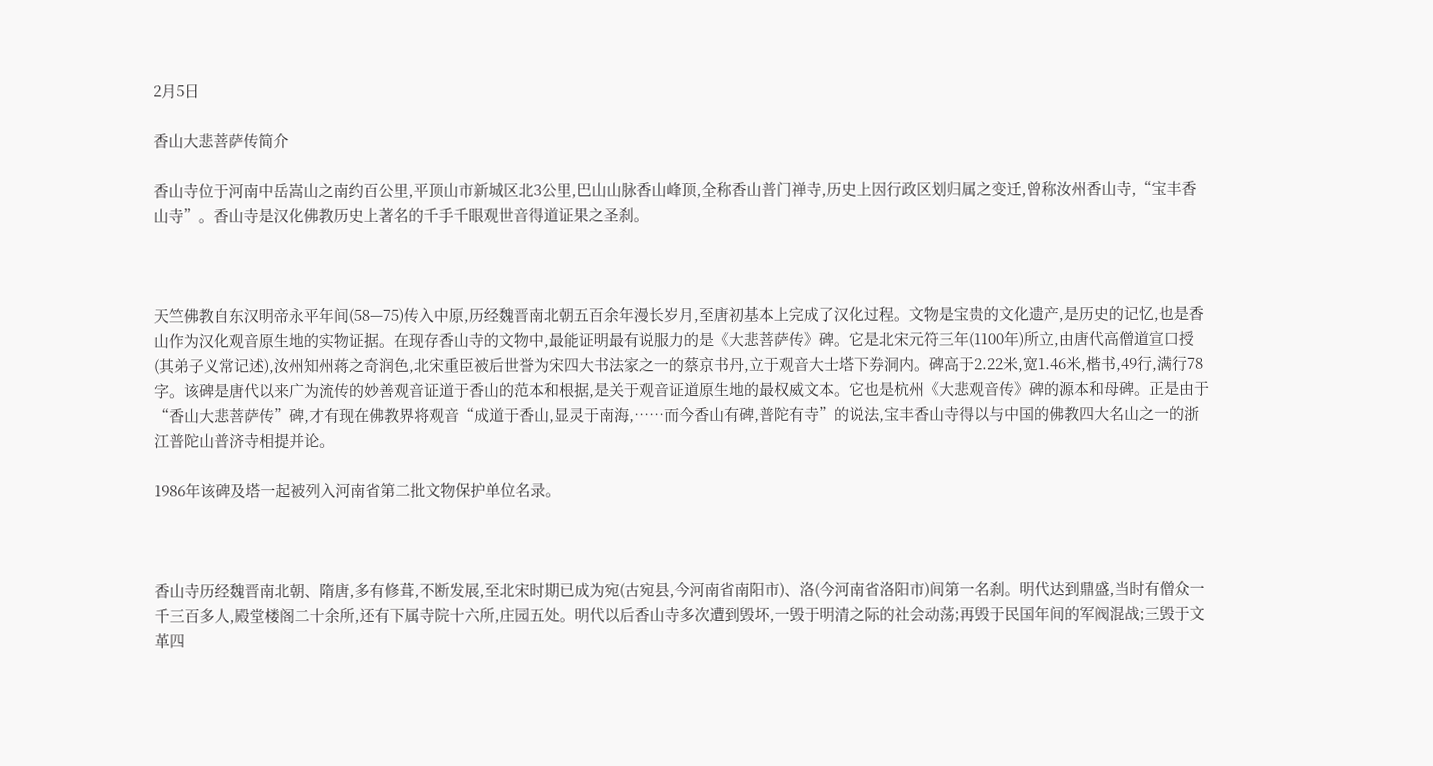2月5日

香山大悲菩萨传简介

香山寺位于河南中岳嵩山之南约百公里,平顶山市新城区北3公里,巴山山脉香山峰顶,全称香山普门禅寺,历史上因行政区划归属之变迁,曾称汝州香山寺,“宝丰香山寺”。香山寺是汉化佛教历史上著名的千手千眼观世音得道证果之圣刹。



天竺佛教自东汉明帝永平年间(58—75)传入中原,历经魏晋南北朝五百余年漫长岁月,至唐初基本上完成了汉化过程。文物是宝贵的文化遗产,是历史的记忆,也是香山作为汉化观音原生地的实物证据。在现存香山寺的文物中,最能证明最有说服力的是《大悲菩萨传》碑。它是北宋元符三年(1100年)所立,由唐代高僧道宣口授(其弟子义常记述),汝州知州蒋之奇润色,北宋重臣被后世誉为宋四大书法家之一的蔡京书丹,立于观音大士塔下券洞内。碑高于2.22米,宽1.46米,楷书,49行,满行78字。该碑是唐代以来广为流传的妙善观音证道于香山的范本和根据,是关于观音证道原生地的最权威文本。它也是杭州《大悲观音传》碑的源本和母碑。正是由于“香山大悲菩萨传”碑,才有现在佛教界将观音“成道于香山,显灵于南海,……而今香山有碑,普陀有寺”的说法,宝丰香山寺得以与中国的佛教四大名山之一的浙江普陀山普济寺相提并论。

1986年该碑及塔一起被列入河南省第二批文物保护单位名录。



香山寺历经魏晋南北朝、隋唐,多有修葺,不断发展,至北宋时期已成为宛(古宛县,今河南省南阳市)、洛(今河南省洛阳市)间第一名刹。明代达到鼎盛,当时有僧众一千三百多人,殿堂楼阁二十余所,还有下属寺院十六所,庄园五处。明代以后香山寺多次遭到毁坏,一毁于明清之际的社会动荡;再毁于民国年间的军阀混战;三毁于文革四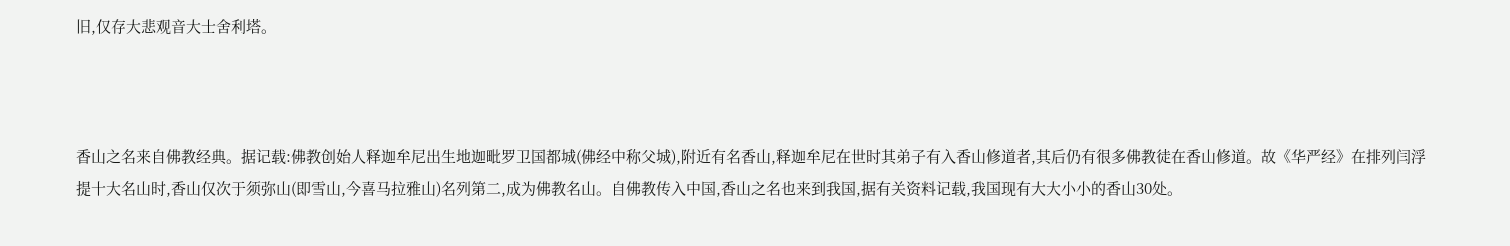旧,仅存大悲观音大士舍利塔。



香山之名来自佛教经典。据记载:佛教创始人释迦牟尼出生地迦毗罗卫国都城(佛经中称父城),附近有名香山,释迦牟尼在世时其弟子有入香山修道者,其后仍有很多佛教徒在香山修道。故《华严经》在排列闫浮提十大名山时,香山仅次于须弥山(即雪山,今喜马拉雅山)名列第二,成为佛教名山。自佛教传入中国,香山之名也来到我国,据有关资料记载,我国现有大大小小的香山30处。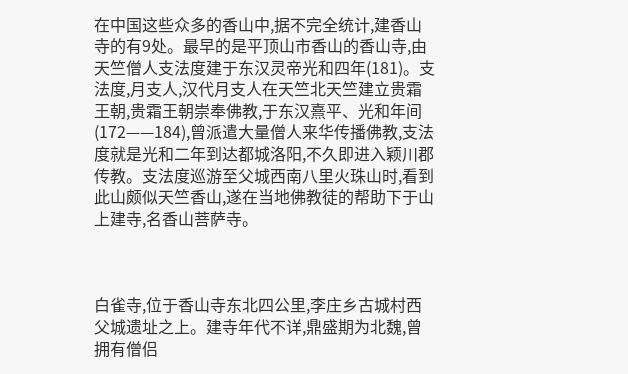在中国这些众多的香山中,据不完全统计,建香山寺的有9处。最早的是平顶山市香山的香山寺,由天竺僧人支法度建于东汉灵帝光和四年(181)。支法度,月支人,汉代月支人在天竺北天竺建立贵霜王朝,贵霜王朝崇奉佛教,于东汉熹平、光和年间(172——184),曾派遣大量僧人来华传播佛教,支法度就是光和二年到达都城洛阳,不久即进入颖川郡传教。支法度巡游至父城西南八里火珠山时,看到此山颇似天竺香山,遂在当地佛教徒的帮助下于山上建寺,名香山菩萨寺。



白雀寺,位于香山寺东北四公里,李庄乡古城村西父城遗址之上。建寺年代不详,鼎盛期为北魏,曾拥有僧侣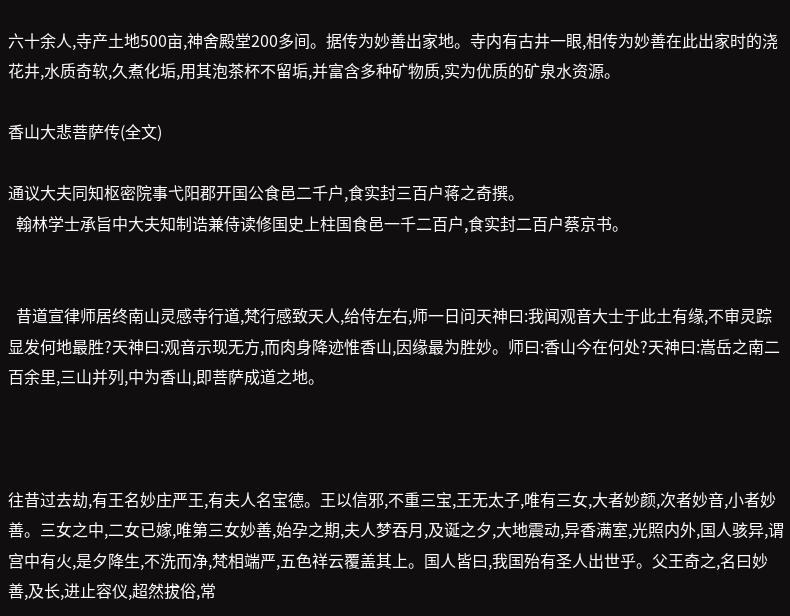六十余人,寺产土地500亩,神舍殿堂200多间。据传为妙善出家地。寺内有古井一眼,相传为妙善在此出家时的浇花井,水质奇软,久煮化垢,用其泡茶杯不留垢,并富含多种矿物质,实为优质的矿泉水资源。

香山大悲菩萨传(全文)

通议大夫同知枢密院事弋阳郡开国公食邑二千户,食实封三百户蒋之奇撰。
  翰林学士承旨中大夫知制诰兼侍读修国史上柱国食邑一千二百户,食实封二百户蔡京书。


  昔道宣律师居终南山灵感寺行道,梵行感致天人,给侍左右,师一日问天神曰:我闻观音大士于此土有缘,不审灵踪显发何地最胜?天神曰:观音示现无方,而肉身降迹惟香山,因缘最为胜妙。师曰:香山今在何处?天神曰:嵩岳之南二百余里,三山并列,中为香山,即菩萨成道之地。



往昔过去劫,有王名妙庄严王,有夫人名宝德。王以信邪,不重三宝,王无太子,唯有三女,大者妙颜,次者妙音,小者妙善。三女之中,二女已嫁,唯第三女妙善,始孕之期,夫人梦吞月,及诞之夕,大地震动,异香满室,光照内外,国人骇异,谓宫中有火,是夕降生,不洗而净,梵相端严,五色祥云覆盖其上。国人皆曰,我国殆有圣人出世乎。父王奇之,名曰妙善,及长,进止容仪,超然拔俗,常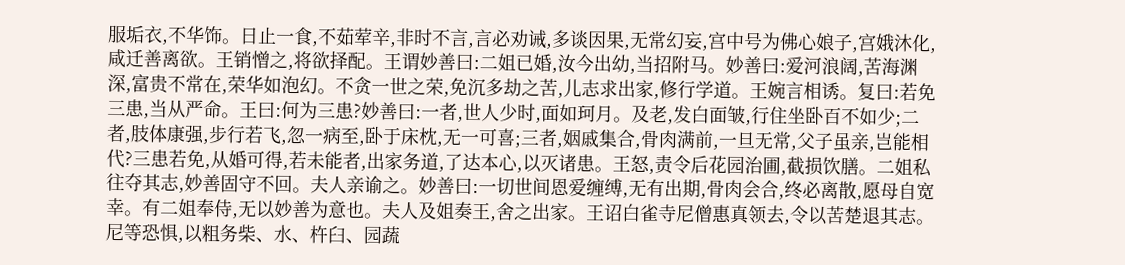服垢衣,不华饰。日止一食,不茹荤辛,非时不言,言必劝诫,多谈因果,无常幻妄,宫中号为佛心娘子,宫娥沐化,咸迁善离欲。王销憎之,将欲择配。王谓妙善曰:二姐已婚,汝今出幼,当招附马。妙善曰:爱河浪阔,苦海渊深,富贵不常在,荣华如泡幻。不贪一世之荣,免沉多劫之苦,儿志求出家,修行学道。王婉言相诱。复曰:若免三患,当从严命。王曰:何为三患?妙善曰:一者,世人少时,面如珂月。及老,发白面皱,行住坐卧百不如少;二者,肢体康强,步行若飞,忽一病至,卧于床枕,无一可喜;三者,姻戚集合,骨肉满前,一旦无常,父子虽亲,岂能相代?三患若免,从婚可得,若未能者,出家务道,了达本心,以灭诸患。王怒,责令后花园治圃,截损饮膳。二姐私往夺其志,妙善固守不回。夫人亲谕之。妙善曰:一切世间恩爱缠缚,无有出期,骨肉会合,终必离散,愿母自宽幸。有二姐奉侍,无以妙善为意也。夫人及姐奏王,舍之出家。王诏白雀寺尼僧惠真领去,令以苦楚退其志。尼等恐惧,以粗务柴、水、杵臼、园蔬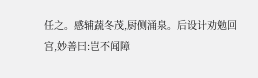任之。感辅蔬冬茂,厨侧涌泉。后设计劝勉回宫,妙善曰:岂不闻障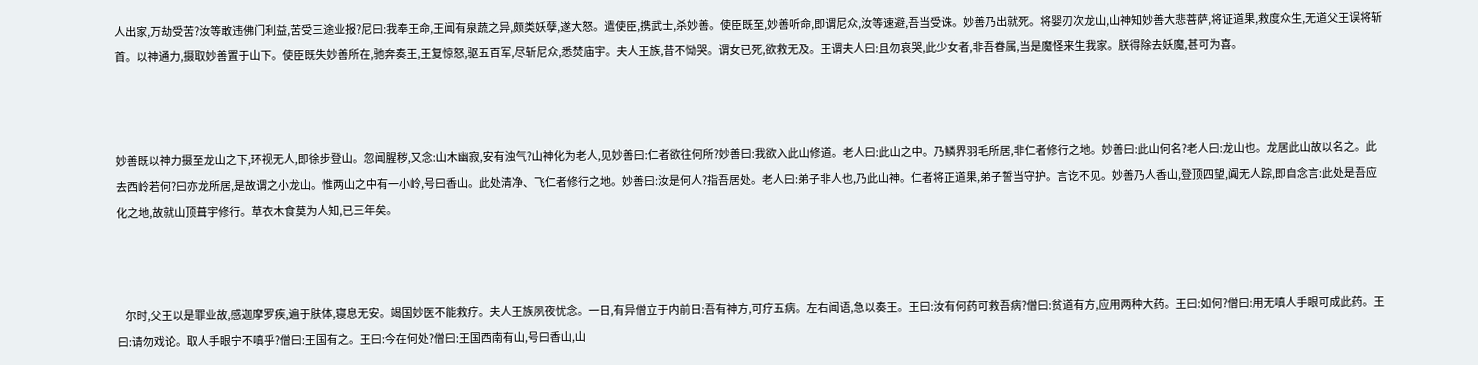人出家,万劫受苦?汝等敢违佛门利益,苦受三途业报?尼曰:我奉王命,王闻有泉蔬之异,颇类妖孽,遂大怒。遣使臣,携武士,杀妙善。使臣既至,妙善听命,即谓尼众,汝等速避,吾当受诛。妙善乃出就死。将婴刃次龙山,山神知妙善大悲菩萨,将证道果,救度众生,无道父王误将斩首。以神通力,摄取妙善置于山下。使臣既失妙善所在,驰奔奏王,王复惊怒,驱五百军,尽斩尼众,悉焚庙宇。夫人王族,昔不恸哭。谓女已死,欲救无及。王谓夫人曰:且勿哀哭,此少女者,非吾眷属,当是魔怪来生我家。朕得除去妖魔,甚可为喜。



妙善既以神力摄至龙山之下,环视无人,即徐步登山。忽闻腥秽,又念:山木幽寂,安有浊气?山神化为老人,见妙善曰:仁者欲往何所?妙善曰:我欲入此山修道。老人曰:此山之中。乃鳞界羽毛所居,非仁者修行之地。妙善曰:此山何名?老人曰:龙山也。龙居此山故以名之。此去西岭若何?曰亦龙所居,是故谓之小龙山。惟两山之中有一小岭,号曰香山。此处清净、飞仁者修行之地。妙善曰:汝是何人?指吾居处。老人曰:弟子非人也,乃此山神。仁者将正道果,弟子誓当守护。言讫不见。妙善乃人香山,登顶四望,阗无人踪,即自念言:此处是吾应化之地,故就山顶葺宇修行。草衣木食莫为人知,已三年矣。



    尔时,父王以是罪业故,感迦摩罗疾,遍于肤体,寝息无安。竭国妙医不能救疗。夫人王族夙夜忧念。一日,有异僧立于内前日:吾有神方,可疗五病。左右闻语,急以奏王。王曰:汝有何药可救吾病?僧曰:贫道有方,应用两种大药。王曰:如何?僧曰:用无嗔人手眼可成此药。王曰:请勿戏论。取人手眼宁不嗔乎?僧曰:王国有之。王曰:今在何处?僧曰:王国西南有山,号曰香山,山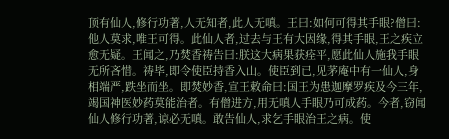顶有仙人,修行功著,人无知者,此人无嗔。王曰:如何可得其手眼?僧曰:他人莫求,唯王可得。此仙人者,过去与王有大因缘,得其手眼,王之疾立愈无疑。王闻之,乃焚香祷告曰:朕这大病果获痊平,愿此仙人施我手眼无所吝惜。祷毕,即令使臣持香入山。使臣到已,见茅庵中有一仙人,身相端严,跌坐而坐。即焚妙香,宣王敕命曰:国王为患迦摩罗疾及今三年,竭国神医妙药莫能治者。有僧进方,用无嗔人手眼乃可成药。今者,窃闻仙人修行功著,谅必无嗔。敢告仙人,求乞手眼治王之病。使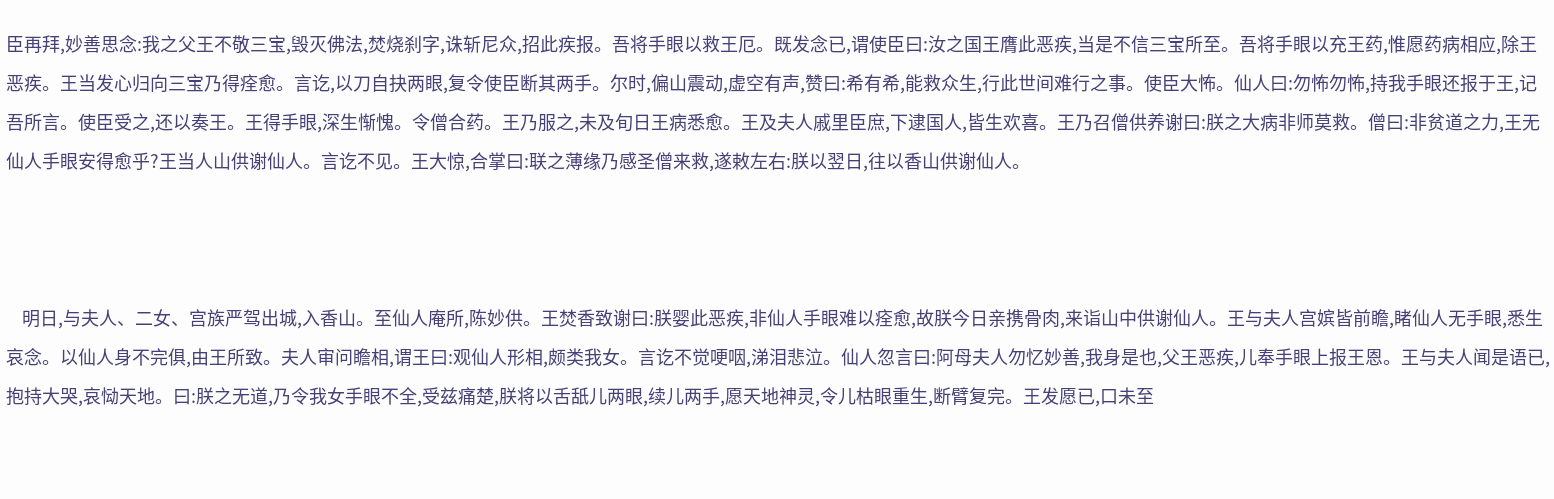臣再拜,妙善思念:我之父王不敬三宝,毁灭佛法,焚烧刹字,诛斩尼众,招此疾报。吾将手眼以救王厄。既发念已,谓使臣曰:汝之国王膺此恶疾,当是不信三宝所至。吾将手眼以充王药,惟愿药病相应,除王恶疾。王当发心归向三宝乃得痊愈。言讫,以刀自抉两眼,复令使臣断其两手。尔时,偏山震动,虚空有声,赞曰:希有希,能救众生,行此世间难行之事。使臣大怖。仙人曰:勿怖勿怖,持我手眼还报于王,记吾所言。使臣受之,还以奏王。王得手眼,深生惭愧。令僧合药。王乃服之,未及旬日王病悉愈。王及夫人戚里臣庶,下逮国人,皆生欢喜。王乃召僧供养谢曰:朕之大病非师莫救。僧曰:非贫道之力,王无仙人手眼安得愈乎?王当人山供谢仙人。言讫不见。王大惊,合掌曰:联之薄缘乃感圣僧来救,遂敕左右:朕以翌日,往以香山供谢仙人。



    明日,与夫人、二女、宫族严驾出城,入香山。至仙人庵所,陈妙供。王焚香致谢曰:朕婴此恶疾,非仙人手眼难以痊愈,故朕今日亲携骨肉,来诣山中供谢仙人。王与夫人宫嫔皆前瞻,睹仙人无手眼,悉生哀念。以仙人身不完俱,由王所致。夫人审问瞻相,谓王曰:观仙人形相,颇类我女。言讫不觉哽咽,涕泪悲泣。仙人忽言曰:阿母夫人勿忆妙善,我身是也,父王恶疾,儿奉手眼上报王恩。王与夫人闻是语已,抱持大哭,哀恸天地。曰:朕之无道,乃令我女手眼不全,受兹痛楚,朕将以舌舐儿两眼,续儿两手,愿天地神灵,令儿枯眼重生,断臂复完。王发愿已,口未至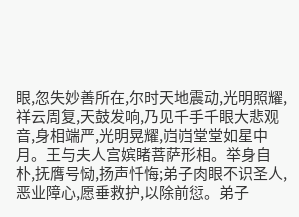眼,忽失妙善所在,尔时天地震动,光明照耀,祥云周复,天鼓发响,乃见千手千眼大悲观音,身相端严,光明晃耀,岿岿堂堂如星中月。王与夫人宫嫔睹菩萨形相。举身自朴,抚膺号恸,扬声忏悔;弟子肉眼不识圣人,恶业障心,愿垂救护,以除前愆。弟子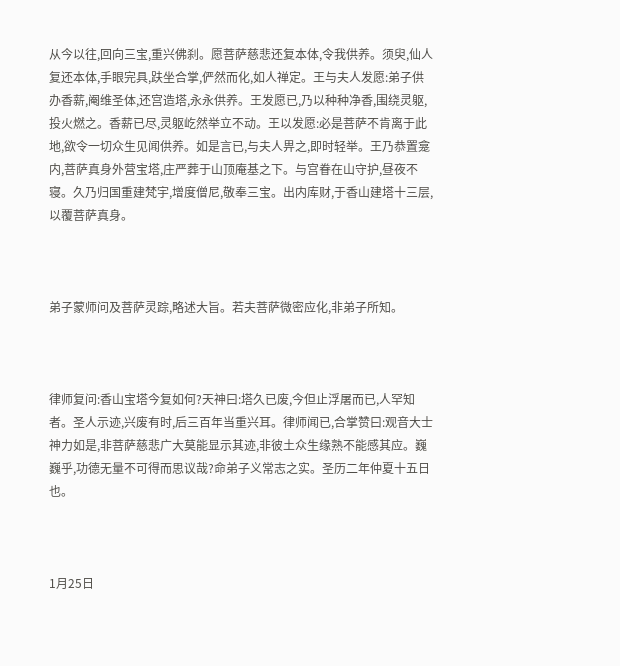从今以往,回向三宝,重兴佛刹。愿菩萨慈悲还复本体,令我供养。须臾,仙人复还本体,手眼完具,趺坐合掌,俨然而化,如人禅定。王与夫人发愿:弟子供办香薪,阉维圣体,还宫造塔,永永供养。王发愿已,乃以种种净香,围绕灵躯,投火燃之。香薪已尽,灵躯屹然举立不动。王以发愿:必是菩萨不肯离于此地,欲令一切众生见闻供养。如是言已,与夫人畀之,即时轻举。王乃恭置龛内,菩萨真身外营宝塔,庄严葬于山顶庵基之下。与宫眷在山守护,昼夜不寝。久乃归国重建梵宇,增度僧尼,敬奉三宝。出内库财,于香山建塔十三层,以覆菩萨真身。



弟子蒙师问及菩萨灵踪,略述大旨。若夫菩萨微密应化,非弟子所知。



律师复问:香山宝塔今复如何?天神曰:塔久已废,今但止浮屠而已,人罕知者。圣人示迹,兴废有时,后三百年当重兴耳。律师闻已,合掌赞曰:观音大士神力如是,非菩萨慈悲广大莫能显示其迹,非彼土众生缘熟不能感其应。巍巍乎,功德无量不可得而思议哉?命弟子义常志之实。圣历二年仲夏十五日也。



1月25日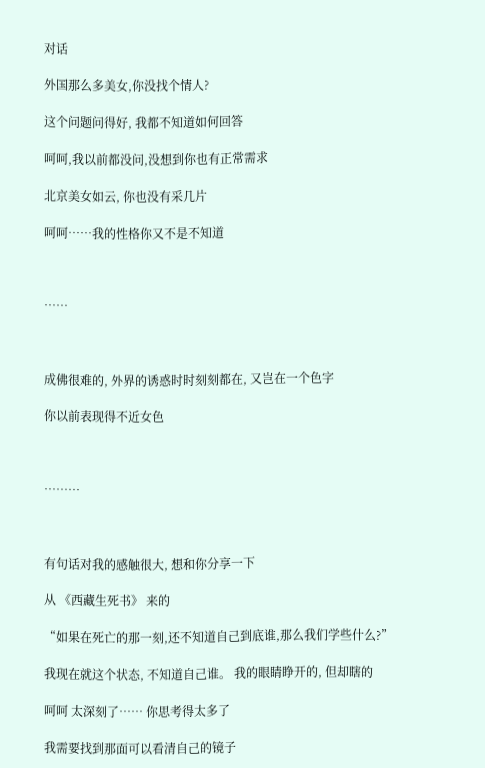对话

外国那么多美女,你没找个情人?

这个问题问得好, 我都不知道如何回答

呵呵,我以前都没问,没想到你也有正常需求

北京美女如云, 你也没有采几片

呵呵……我的性格你又不是不知道



……



成佛很难的, 外界的诱惑时时刻刻都在, 又岂在一个色字

你以前表现得不近女色



………



有句话对我的感触很大, 想和你分享一下

从 《西藏生死书》 来的

“如果在死亡的那一刻,还不知道自己到底谁,那么我们学些什么?”

我现在就这个状态, 不知道自己谁。 我的眼睛睁开的, 但却瞎的

呵呵 太深刻了…… 你思考得太多了

我需要找到那面可以看清自己的镜子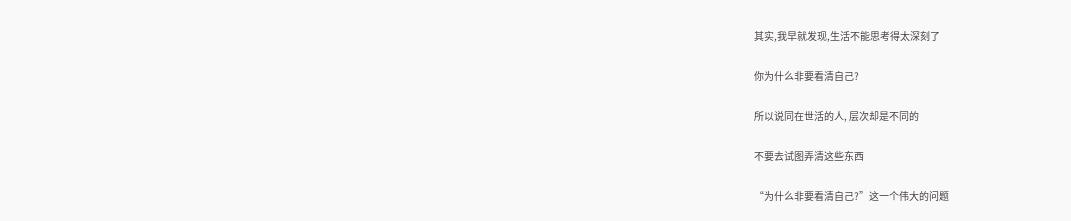其实,我早就发现,生活不能思考得太深刻了

你为什么非要看清自己?

所以说同在世活的人, 层次却是不同的

不要去试图弄清这些东西

“为什么非要看清自己?”这一个伟大的问题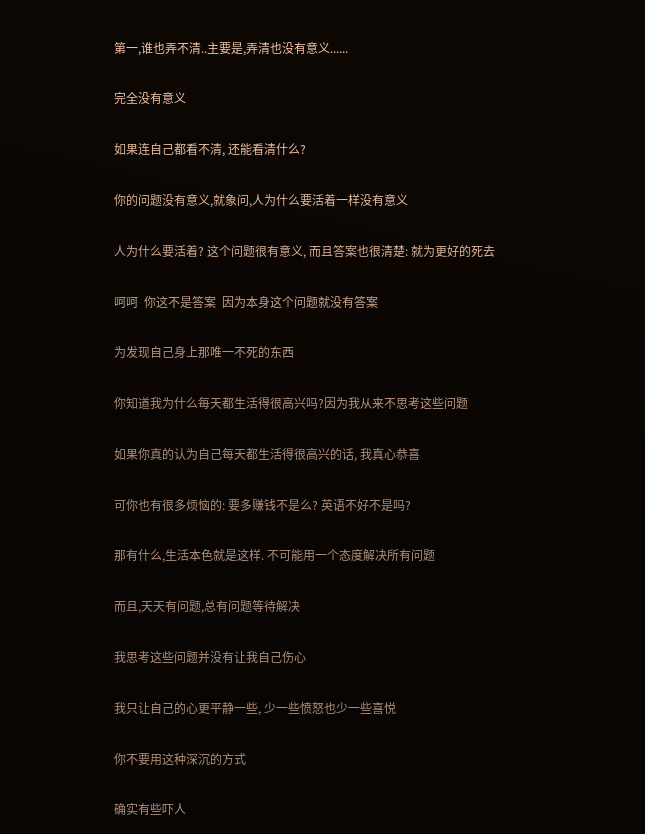第一,谁也弄不清..主要是,弄清也没有意义......

完全没有意义

如果连自己都看不清, 还能看清什么?

你的问题没有意义,就象问,人为什么要活着一样没有意义

人为什么要活着? 这个问题很有意义, 而且答案也很清楚: 就为更好的死去

呵呵  你这不是答案  因为本身这个问题就没有答案

为发现自己身上那唯一不死的东西

你知道我为什么每天都生活得很高兴吗?因为我从来不思考这些问题

如果你真的认为自己每天都生活得很高兴的话, 我真心恭喜

可你也有很多烦恼的: 要多赚钱不是么? 英语不好不是吗?

那有什么,生活本色就是这样. 不可能用一个态度解决所有问题

而且,天天有问题,总有问题等待解决

我思考这些问题并没有让我自己伤心

我只让自己的心更平静一些, 少一些愤怒也少一些喜悦

你不要用这种深沉的方式

确实有些吓人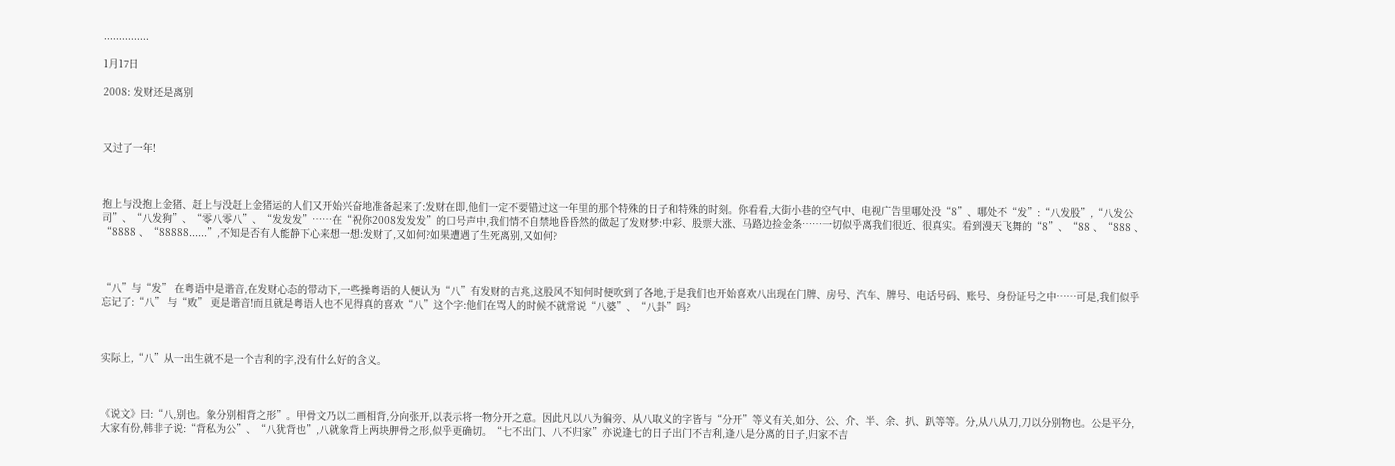...............

1月17日

2008: 发财还是离别



又过了一年!



抱上与没抱上金猪、赶上与没赶上金猪运的人们又开始兴奋地准备起来了:发财在即,他们一定不要错过这一年里的那个特殊的日子和特殊的时刻。你看看,大街小巷的空气中、电视广告里哪处没“8”、哪处不“发”:“八发股”,“八发公司”、“八发狗”、“零八零八”、“发发发”……在“祝你2008发发发”的口号声中,我们情不自禁地昏昏然的做起了发财梦:中彩、股票大涨、马路边捡金条……一切似乎离我们很近、很真实。看到漫天飞舞的“8”、“88 、“888 、“8888 、“88888......”,不知是否有人能静下心来想一想:发财了,又如何?如果遭遇了生死离别,又如何?



“八”与“发” 在粤语中是谐音,在发财心态的带动下,一些操粤语的人便认为“八”有发财的吉兆,这股风不知何时便吹到了各地,于是我们也开始喜欢八出现在门牌、房号、汽车、牌号、电话号码、账号、身份证号之中……可是,我们似乎忘记了:“八” 与“败” 更是谐音!而且就是粤语人也不见得真的喜欢“八”这个字:他们在骂人的时候不就常说“八婆”、“八卦”吗?



实际上,“八”从一出生就不是一个吉利的字,没有什么好的含义。



《说文》曰:“八,别也。象分别相背之形”。甲骨文乃以二画相背,分向张开,以表示将一物分开之意。因此凡以八为徧旁、从八取义的字皆与“分开”等义有关,如分、公、介、半、余、扒、趴等等。分,从八从刀,刀以分别物也。公是平分,大家有份,韩非子说:“背私为公”、“八犹背也”,八就象背上两块胛骨之形,似乎更确切。“七不出门、八不归家”亦说逢七的日子出门不吉利,逢八是分离的日子,归家不吉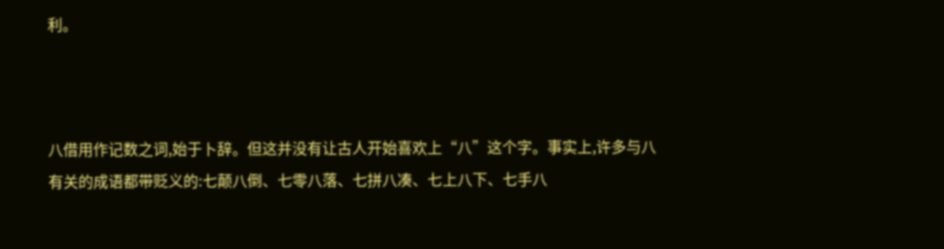利。



八借用作记数之词,始于卜辞。但这并没有让古人开始喜欢上“八”这个字。事实上,许多与八有关的成语都带贬义的:七颠八倒、七零八落、七拼八凑、七上八下、七手八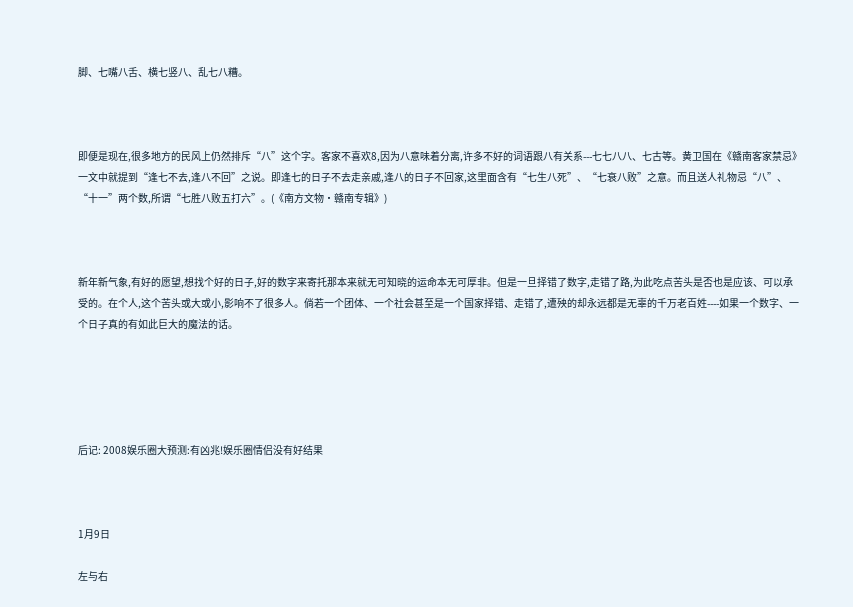脚、七嘴八舌、横七竖八、乱七八糟。



即便是现在,很多地方的民风上仍然排斥“八”这个字。客家不喜欢8,因为八意味着分离,许多不好的词语跟八有关系---七七八八、七古等。黄卫国在《赣南客家禁忌》一文中就提到“逢七不去,逢八不回”之说。即逢七的日子不去走亲戚,逢八的日子不回家,这里面含有“七生八死”、“七衰八败”之意。而且送人礼物忌“八”、“十一”两个数,所谓“七胜八败五打六”。(《南方文物•赣南专辑》)



新年新气象,有好的愿望,想找个好的日子,好的数字来寄托那本来就无可知晓的运命本无可厚非。但是一旦择错了数字,走错了路,为此吃点苦头是否也是应该、可以承受的。在个人,这个苦头或大或小,影响不了很多人。倘若一个团体、一个社会甚至是一个国家择错、走错了,遭殃的却永远都是无辜的千万老百姓----如果一个数字、一个日子真的有如此巨大的魔法的话。





后记: 2008娱乐圈大预测:有凶兆!娱乐圈情侣没有好结果



1月9日

左与右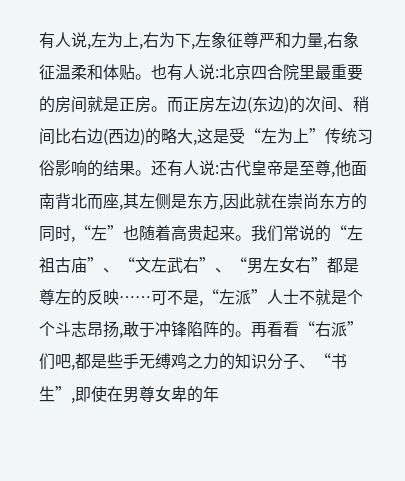有人说,左为上,右为下,左象征尊严和力量,右象征温柔和体贴。也有人说:北京四合院里最重要的房间就是正房。而正房左边(东边)的次间、稍间比右边(西边)的略大,这是受“左为上”传统习俗影响的结果。还有人说:古代皇帝是至尊,他面南背北而座,其左侧是东方,因此就在崇尚东方的同时,“左”也随着高贵起来。我们常说的“左祖古庙”、“文左武右”、“男左女右”都是尊左的反映……可不是,“左派”人士不就是个个斗志昂扬,敢于冲锋陷阵的。再看看“右派”们吧,都是些手无缚鸡之力的知识分子、“书生”,即使在男尊女卑的年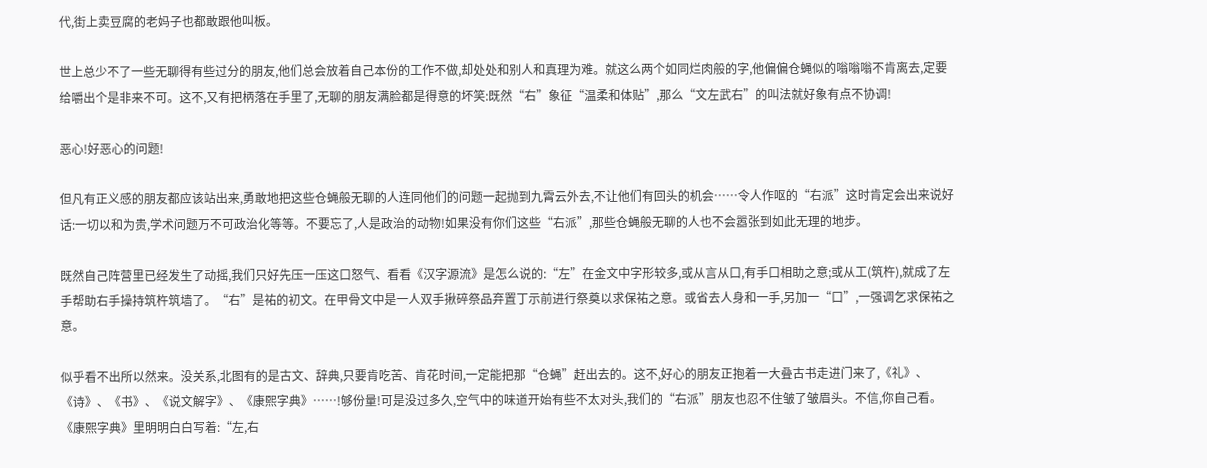代,街上卖豆腐的老妈子也都敢跟他叫板。

世上总少不了一些无聊得有些过分的朋友,他们总会放着自己本份的工作不做,却处处和别人和真理为难。就这么两个如同烂肉般的字,他偏偏仓蝇似的嗡嗡嗡不肯离去,定要给嚼出个是非来不可。这不,又有把柄落在手里了,无聊的朋友满脸都是得意的坏笑:既然“右”象征“温柔和体贴”,那么“文左武右”的叫法就好象有点不协调!

恶心!好恶心的问题!

但凡有正义感的朋友都应该站出来,勇敢地把这些仓蝇般无聊的人连同他们的问题一起抛到九霄云外去,不让他们有回头的机会……令人作呕的“右派”这时肯定会出来说好话:一切以和为贵,学术问题万不可政治化等等。不要忘了,人是政治的动物!如果没有你们这些“右派”,那些仓蝇般无聊的人也不会嚣张到如此无理的地步。

既然自己阵营里已经发生了动摇,我们只好先压一压这口怒气、看看《汉字源流》是怎么说的:“左”在金文中字形较多,或从言从口,有手口相助之意;或从工(筑杵),就成了左手帮助右手操持筑杵筑墙了。“右”是祐的初文。在甲骨文中是一人双手揪碎祭品弃置丁示前进行祭奠以求保祐之意。或省去人身和一手,另加一“口”,一强调乞求保祐之意。

似乎看不出所以然来。没关系,北图有的是古文、辞典,只要肯吃苦、肯花时间,一定能把那“仓蝇”赶出去的。这不,好心的朋友正抱着一大叠古书走进门来了,《礼》、《诗》、《书》、《说文解字》、《康熙字典》……!够份量!可是没过多久,空气中的味道开始有些不太对头,我们的“右派”朋友也忍不住皱了皱眉头。不信,你自己看。《康熙字典》里明明白白写着:“左,右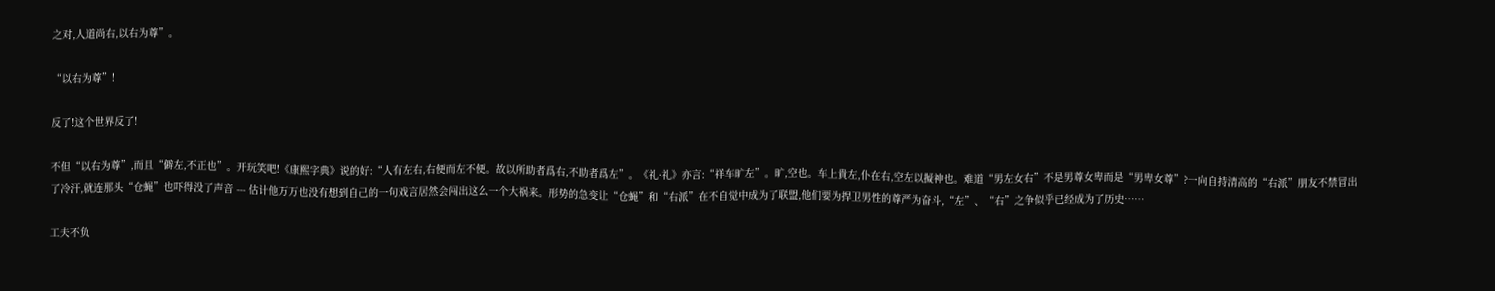之对,人道尚右,以右为尊”。

“以右为尊”!

反了!这个世界反了!

不但“以右为尊”,而且“僻左,不正也”。开玩笑吧!《康熙字典》说的好:“人有左右,右便而左不便。故以所助者爲右,不助者爲左”。《礼·礼》亦言:“祥车旷左”。旷,空也。车上貴左,仆在右,空左以擬神也。难道“男左女右”不是男尊女卑而是“男卑女尊”?一向自持清高的“右派”朋友不禁冒出了冷汗,就连那头“仓蝇”也吓得没了声音 --- 估计他万万也没有想到自己的一句戏言居然会闯出这么一个大祸来。形势的急变让“仓蝇”和“右派”在不自觉中成为了联盟,他们要为捍卫男性的尊严为奋斗,“左”、“右”之争似乎已经成为了历史……

工夫不负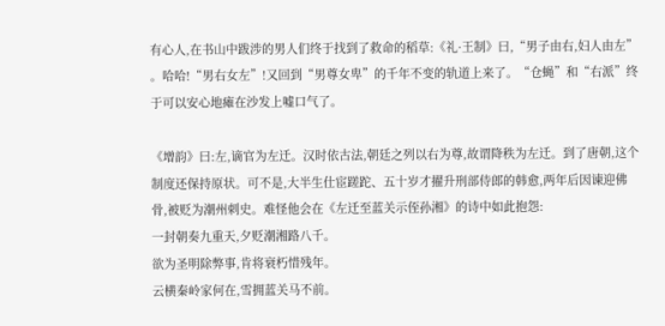有心人,在书山中跋涉的男人们终于找到了救命的稻草:《礼·王制》曰,“男子由右,妇人由左” 。哈哈!“男右女左”!又回到“男尊女卑”的千年不变的轨道上来了。“仓蝇”和“右派”终于可以安心地瘫在沙发上嘘口气了。

《增韵》曰:左,谪官为左迁。汉时依古法,朝廷之列以右为尊,故谓降秩为左迁。到了唐朝,这个制度还保持原状。可不是,大半生仕宦蹉跎、五十岁才擢升刑部侍郎的韩愈,两年后因谏迎佛骨,被贬为潮州刺史。难怪他会在《左迁至蓝关示侄孙湘》的诗中如此抱怨:
一封朝奏九重天,夕贬潮湘路八千。
欲为圣明除弊事,肯将衰朽惜残年。
云横秦岭家何在,雪拥蓝关马不前。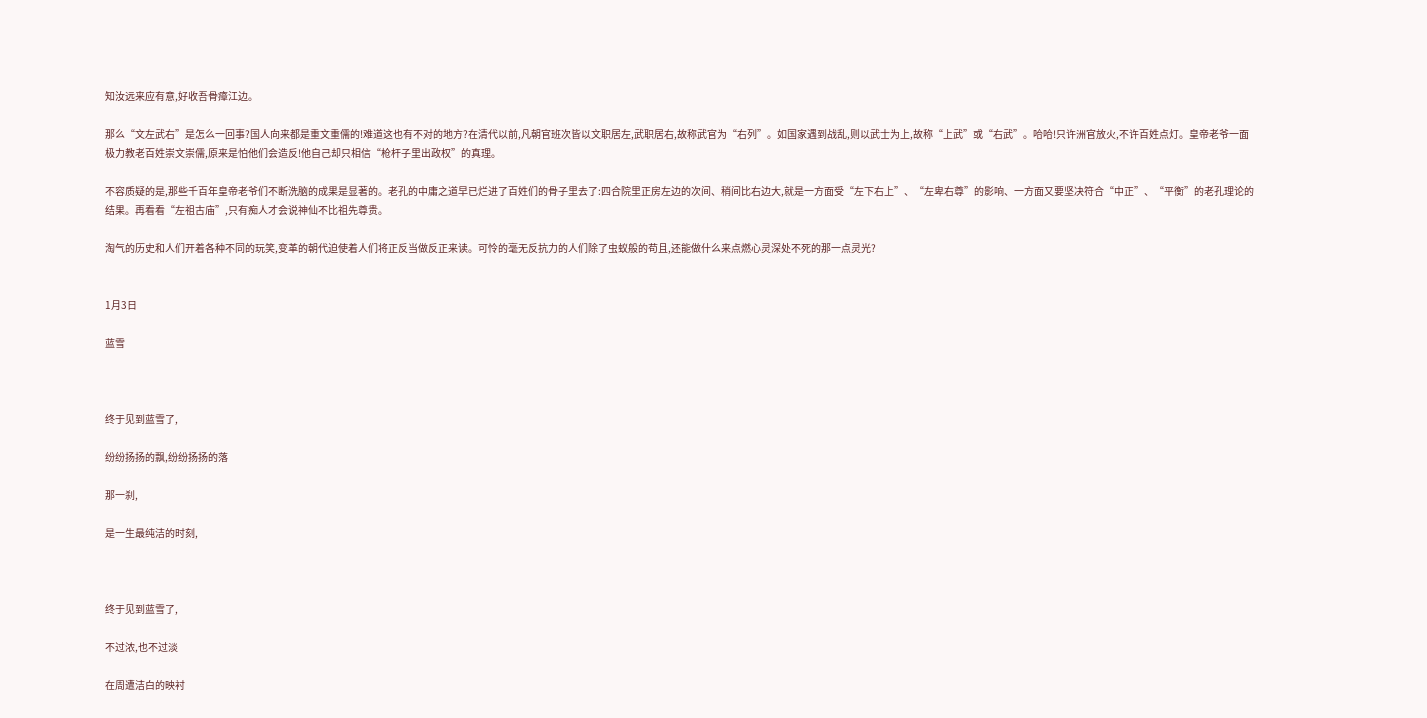知汝远来应有意,好收吾骨瘴江边。

那么“文左武右”是怎么一回事?国人向来都是重文重儒的!难道这也有不对的地方?在清代以前,凡朝官班次皆以文职居左,武职居右,故称武官为“右列”。如国家遇到战乱,则以武士为上,故称“上武”或“右武”。哈哈!只许洲官放火,不许百姓点灯。皇帝老爷一面极力教老百姓崇文崇儒,原来是怕他们会造反!他自己却只相信“枪杆子里出政权”的真理。

不容质疑的是,那些千百年皇帝老爷们不断洗脑的成果是显著的。老孔的中庸之道早已烂进了百姓们的骨子里去了:四合院里正房左边的次间、稍间比右边大,就是一方面受“左下右上”、“左卑右尊”的影响、一方面又要坚决符合“中正”、“平衡”的老孔理论的结果。再看看“左祖古庙”,只有痴人才会说神仙不比祖先尊贵。

淘气的历史和人们开着各种不同的玩笑,变革的朝代迫使着人们将正反当做反正来读。可怜的毫无反抗力的人们除了虫蚁般的苟且,还能做什么来点燃心灵深处不死的那一点灵光?


1月3日

蓝雪



终于见到蓝雪了,

纷纷扬扬的飘,纷纷扬扬的落

那一刹,

是一生最纯洁的时刻,



终于见到蓝雪了,

不过浓,也不过淡

在周遭洁白的映衬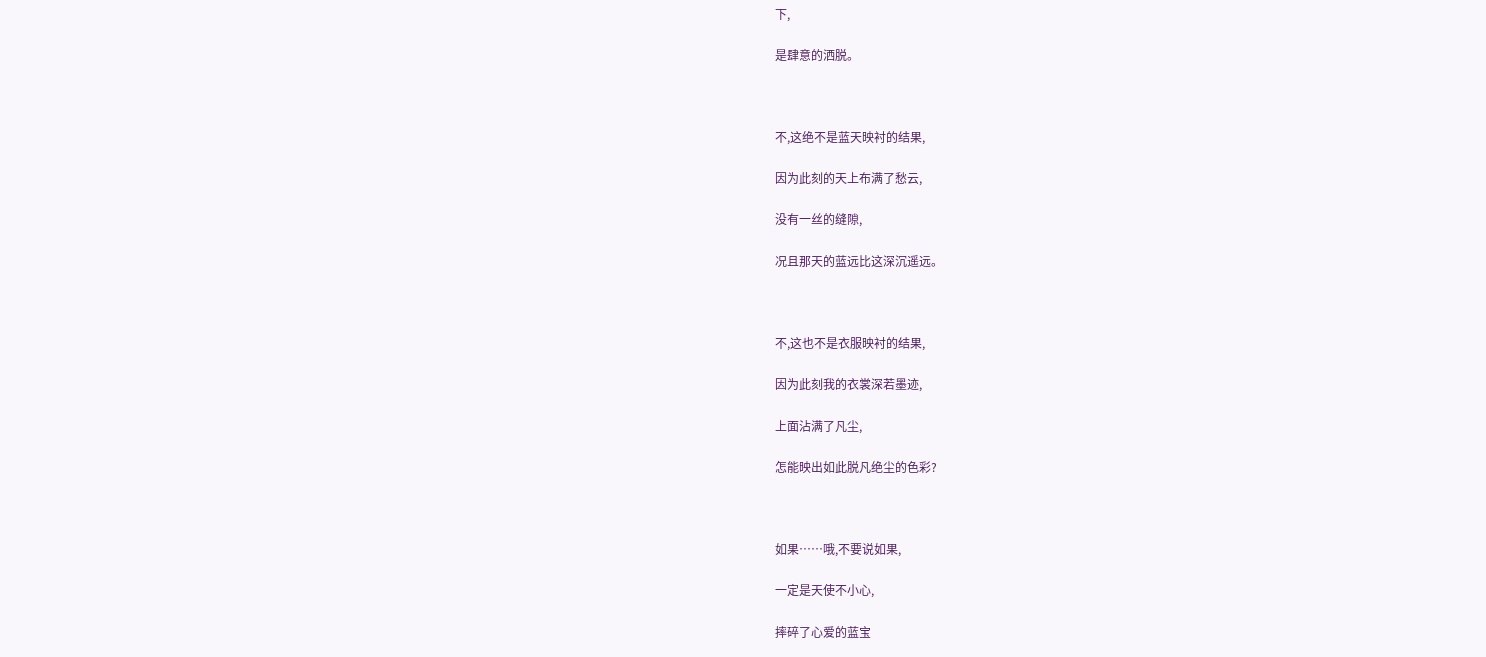下,

是肆意的洒脱。



不,这绝不是蓝天映衬的结果,

因为此刻的天上布满了愁云,

没有一丝的缝隙,

况且那天的蓝远比这深沉遥远。



不,这也不是衣服映衬的结果,

因为此刻我的衣裳深若墨迹,

上面沾满了凡尘,

怎能映出如此脱凡绝尘的色彩?



如果……哦,不要说如果,

一定是天使不小心,

摔碎了心爱的蓝宝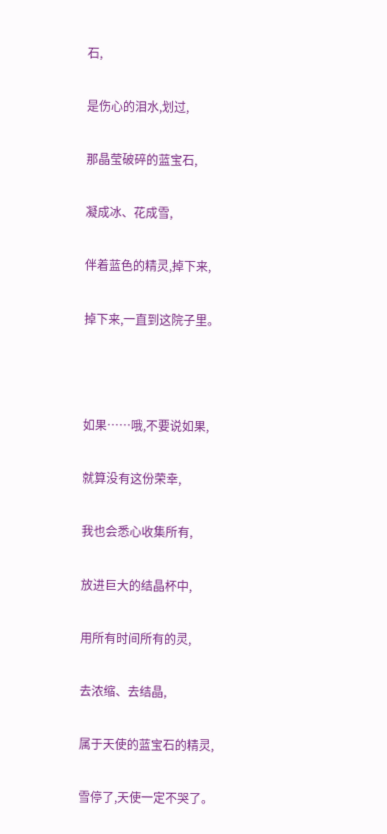石,

是伤心的泪水,划过,

那晶莹破碎的蓝宝石,

凝成冰、花成雪,

伴着蓝色的精灵,掉下来,

掉下来,一直到这院子里。



如果……哦,不要说如果,

就算没有这份荣幸,

我也会悉心收集所有,

放进巨大的结晶杯中,

用所有时间所有的灵,

去浓缩、去结晶,

属于天使的蓝宝石的精灵,

雪停了,天使一定不哭了。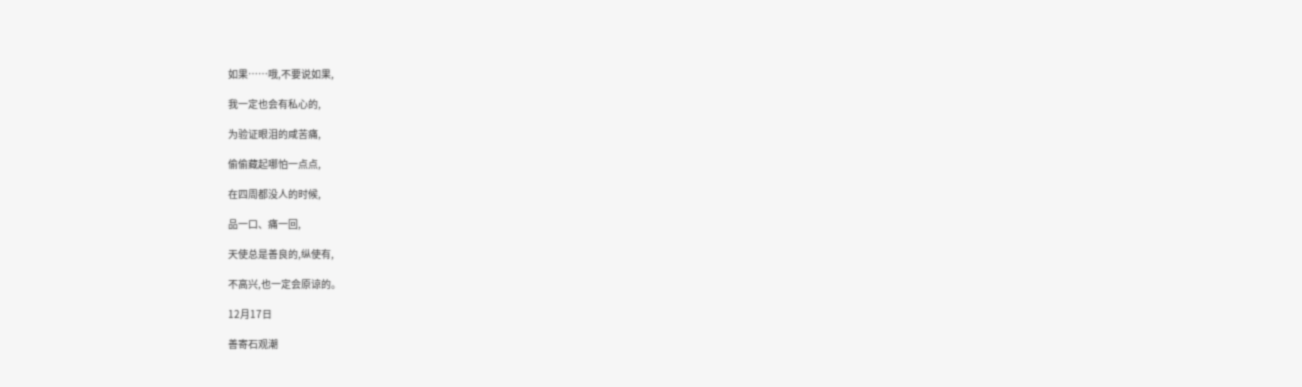如果……哦,不要说如果,

我一定也会有私心的,

为验证眼泪的咸苦痛,

偷偷藏起哪怕一点点,

在四周都没人的时候,

品一口、痛一回,

天使总是善良的,纵使有,

不高兴,也一定会原谅的。

12月17日

善寄石观潮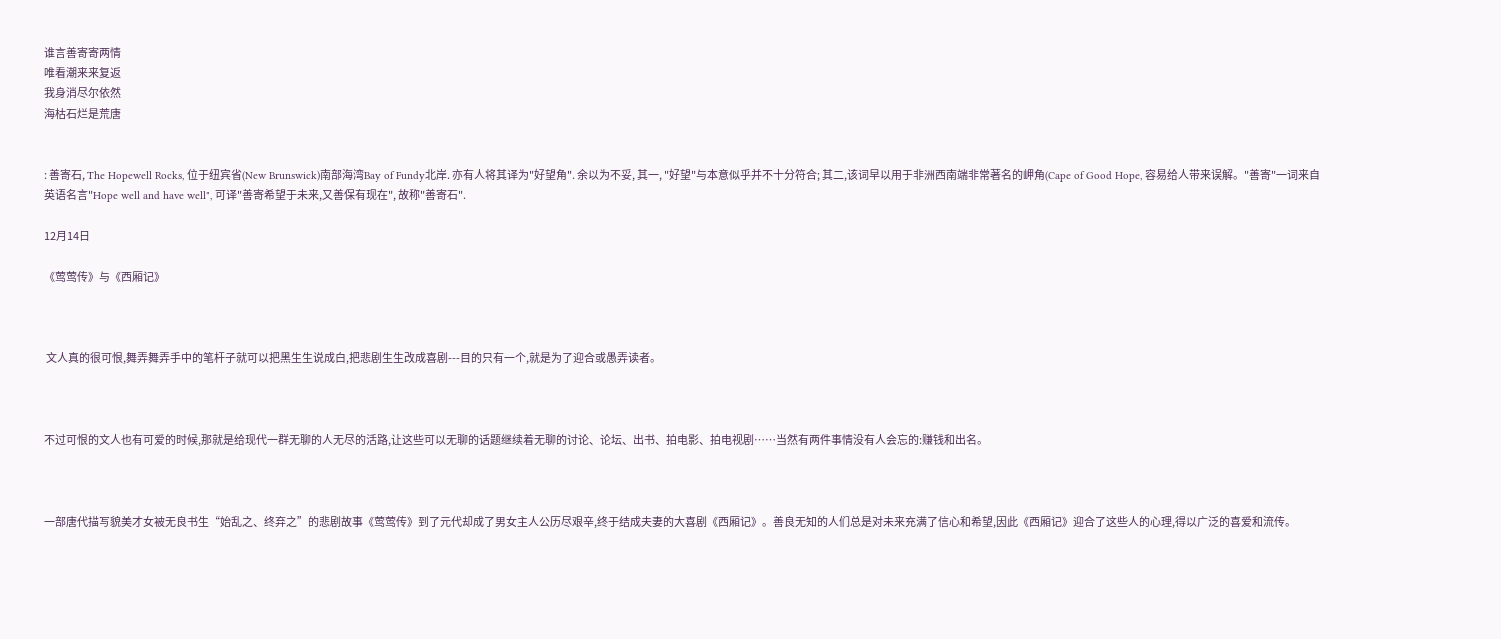谁言善寄寄两情
唯看潮来来复返
我身消尽尔依然
海枯石烂是荒唐


: 善寄石, The Hopewell Rocks, 位于纽宾省(New Brunswick)南部海湾Bay of Fundy北岸. 亦有人将其译为"好望角". 余以为不妥, 其一, "好望"与本意似乎并不十分符合; 其二,该词早以用于非洲西南端非常著名的岬角(Cape of Good Hope, 容易给人带来误解。"善寄"一词来自英语名言"Hope well and have well", 可译"善寄希望于未来,又善保有现在", 故称"善寄石".

12月14日

《莺莺传》与《西厢记》



 文人真的很可恨,舞弄舞弄手中的笔杆子就可以把黑生生说成白,把悲剧生生改成喜剧---目的只有一个,就是为了迎合或愚弄读者。



不过可恨的文人也有可爱的时候,那就是给现代一群无聊的人无尽的活路,让这些可以无聊的话题继续着无聊的讨论、论坛、出书、拍电影、拍电视剧……当然有两件事情没有人会忘的:赚钱和出名。



一部唐代描写貌美才女被无良书生“始乱之、终弃之”的悲剧故事《莺莺传》到了元代却成了男女主人公历尽艰辛,终于结成夫妻的大喜剧《西厢记》。善良无知的人们总是对未来充满了信心和希望,因此《西厢记》迎合了这些人的心理,得以广泛的喜爱和流传。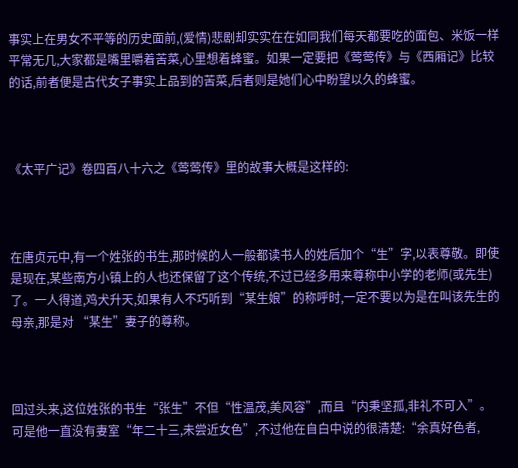事实上在男女不平等的历史面前,(爱情)悲剧却实实在在如同我们每天都要吃的面包、米饭一样平常无几,大家都是嘴里嚼着苦菜,心里想着蜂蜜。如果一定要把《莺莺传》与《西厢记》比较的话,前者便是古代女子事实上品到的苦菜,后者则是她们心中盼望以久的蜂蜜。



《太平广记》卷四百八十六之《莺莺传》里的故事大概是这样的:



在唐贞元中,有一个姓张的书生,那时候的人一般都读书人的姓后加个“生”字,以表尊敬。即使是现在,某些南方小镇上的人也还保留了这个传统,不过已经多用来尊称中小学的老师(或先生)了。一人得道,鸡犬升天,如果有人不巧听到“某生娘”的称呼时,一定不要以为是在叫该先生的母亲,那是对 “某生”妻子的尊称。



回过头来,这位姓张的书生“张生”不但“性温茂,美风容”,而且“内秉坚孤,非礼不可入”。可是他一直没有妻室“年二十三,未尝近女色”,不过他在自白中说的很清楚:“余真好色者,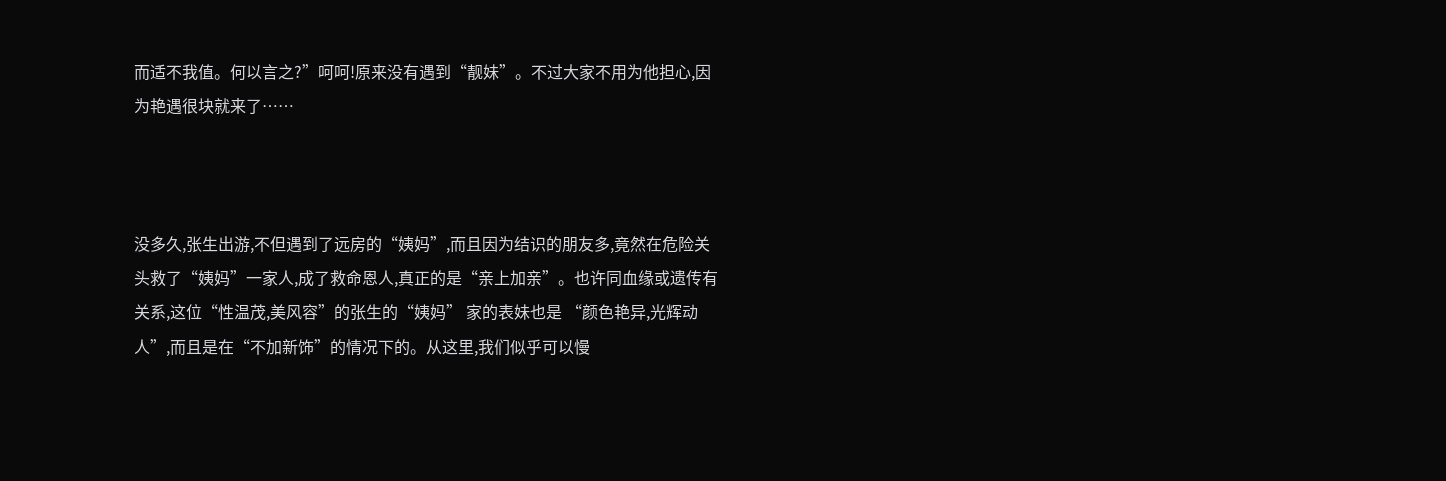而适不我值。何以言之?”呵呵!原来没有遇到“靓妹”。不过大家不用为他担心,因为艳遇很块就来了……



没多久,张生出游,不但遇到了远房的“姨妈”,而且因为结识的朋友多,竟然在危险关头救了“姨妈”一家人,成了救命恩人,真正的是“亲上加亲”。也许同血缘或遗传有关系,这位“性温茂,美风容”的张生的“姨妈” 家的表妹也是 “颜色艳异,光辉动人”,而且是在“不加新饰”的情况下的。从这里,我们似乎可以慢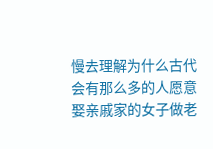慢去理解为什么古代会有那么多的人愿意娶亲戚家的女子做老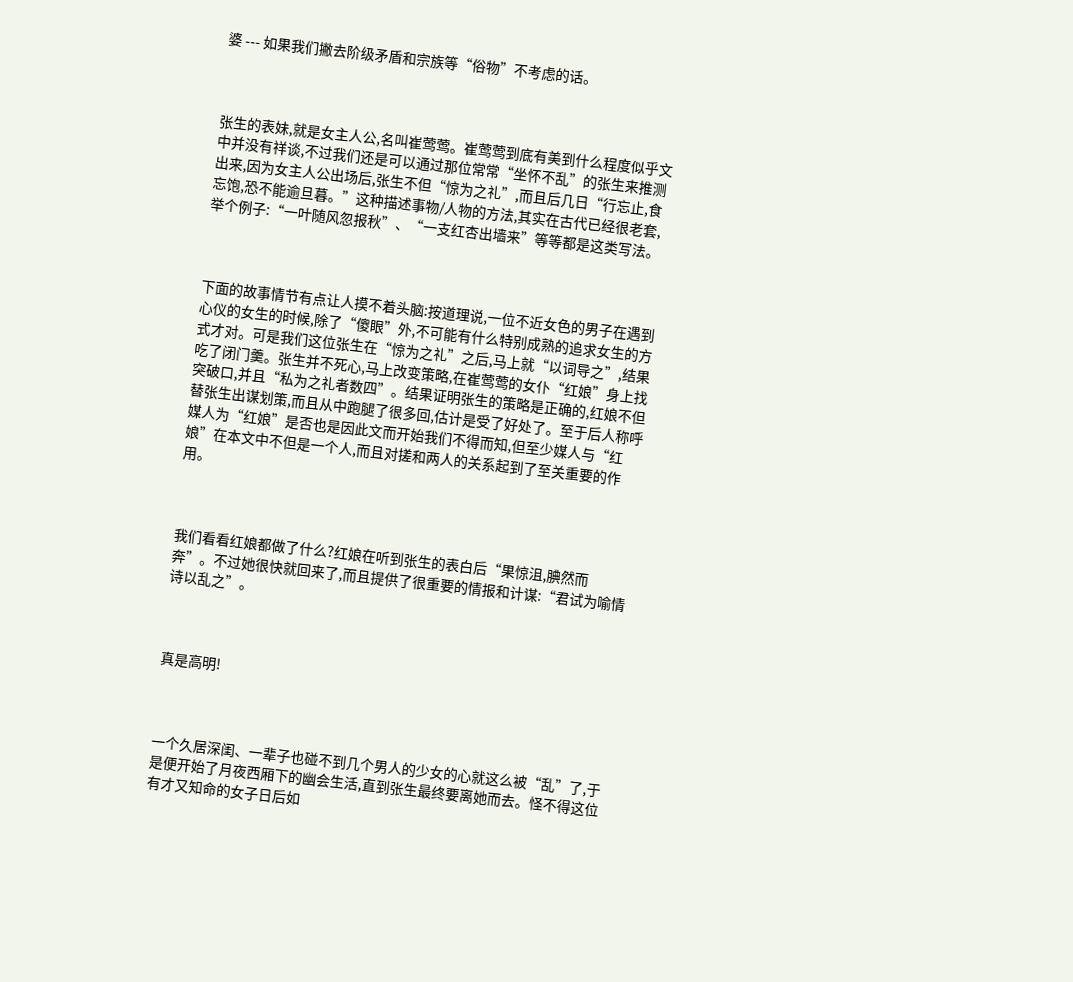婆 --- 如果我们撇去阶级矛盾和宗族等“俗物”不考虑的话。



张生的表妹,就是女主人公,名叫崔莺莺。崔莺莺到底有美到什么程度似乎文中并没有祥谈,不过我们还是可以通过那位常常“坐怀不乱”的张生来推测出来,因为女主人公出场后,张生不但“惊为之礼”,而且后几日“行忘止,食忘饱,恐不能逾旦暮。”这种描述事物/人物的方法,其实在古代已经很老套,举个例子:“一叶随风忽报秋”、“一支红杏出墙来”等等都是这类写法。



下面的故事情节有点让人摸不着头脑:按道理说,一位不近女色的男子在遇到心仪的女生的时候,除了“傻眼”外,不可能有什么特别成熟的追求女生的方式才对。可是我们这位张生在“惊为之礼”之后,马上就“以词导之”,结果吃了闭门羹。张生并不死心,马上改变策略,在崔莺莺的女仆“红娘”身上找突破口,并且“私为之礼者数四”。结果证明张生的策略是正确的,红娘不但替张生出谋划策,而且从中跑腿了很多回,估计是受了好处了。至于后人称呼媒人为“红娘”是否也是因此文而开始我们不得而知,但至少媒人与“红娘”在本文中不但是一个人,而且对搓和两人的关系起到了至关重要的作用。



我们看看红娘都做了什么?红娘在听到张生的表白后“果惊沮,腆然而奔”。不过她很快就回来了,而且提供了很重要的情报和计谋:“君试为喻情诗以乱之”。



真是高明!



一个久居深闺、一辈子也碰不到几个男人的少女的心就这么被“乱”了,于是便开始了月夜西厢下的幽会生活,直到张生最终要离她而去。怪不得这位有才又知命的女子日后如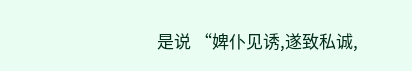是说 “婢仆见诱,遂致私诚,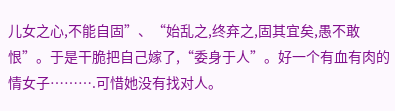儿女之心,不能自固”、“始乱之,终弃之,固其宜矣,愚不敢恨”。于是干脆把自己嫁了,“委身于人”。好一个有血有肉的情女子……….可惜她没有找对人。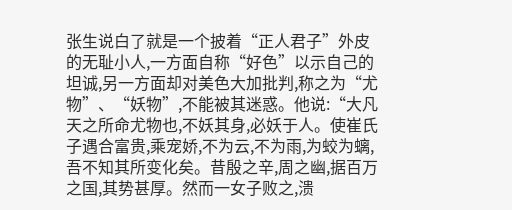张生说白了就是一个披着“正人君子”外皮的无耻小人,一方面自称“好色”以示自己的坦诚,另一方面却对美色大加批判,称之为“尤物”、“妖物”,不能被其迷惑。他说:“大凡天之所命尤物也,不妖其身,必妖于人。使崔氏子遇合富贵,乘宠娇,不为云,不为雨,为蛟为螭,吾不知其所变化矣。昔殷之辛,周之幽,据百万之国,其势甚厚。然而一女子败之,溃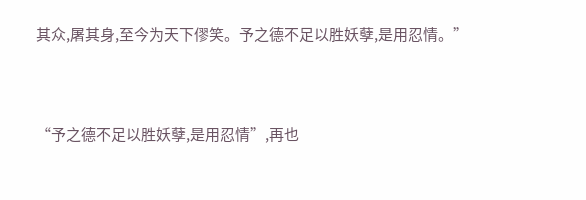其众,屠其身,至今为天下僇笑。予之德不足以胜妖孽,是用忍情。”



“予之德不足以胜妖孽,是用忍情”,再也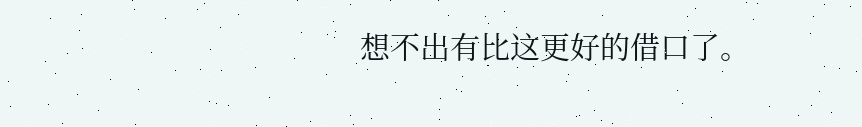想不出有比这更好的借口了。